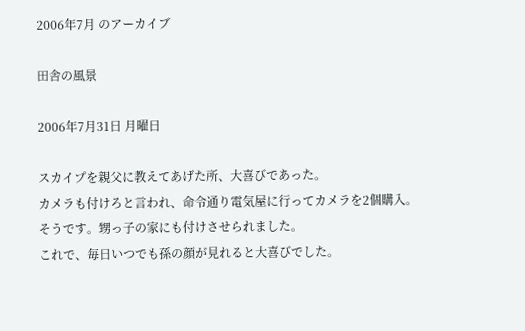2006年7月 のアーカイブ

田舎の風景

2006年7月31日 月曜日

スカイプを親父に教えてあげた所、大喜びであった。
カメラも付けろと言われ、命令通り電気屋に行ってカメラを2個購入。
そうです。甥っ子の家にも付けさせられました。
これで、毎日いつでも孫の顔が見れると大喜びでした。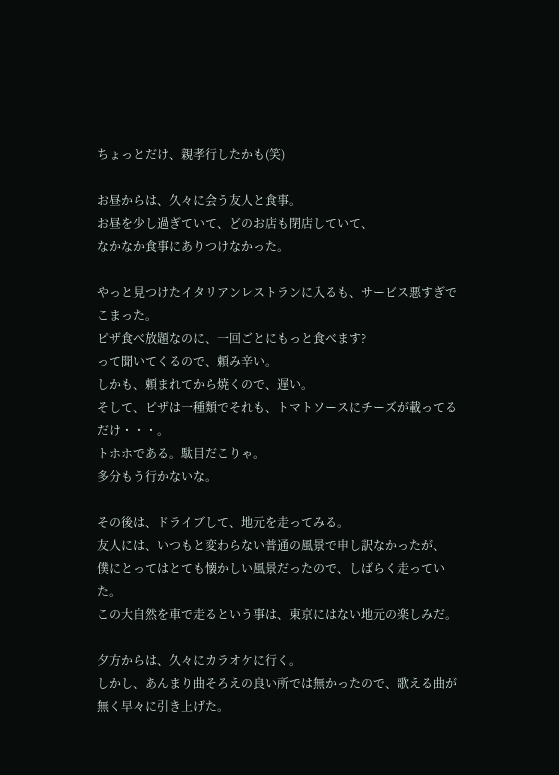ちょっとだけ、親孝行したかも(笑)

お昼からは、久々に会う友人と食事。
お昼を少し過ぎていて、どのお店も閉店していて、
なかなか食事にありつけなかった。

やっと見つけたイタリアンレストランに入るも、サービス悪すぎでこまった。
ピザ食べ放題なのに、一回ごとにもっと食べます?
って聞いてくるので、頼み辛い。
しかも、頼まれてから焼くので、遅い。
そして、ピザは一種類でそれも、トマトソースにチーズが載ってるだけ・・・。
トホホである。駄目だこりゃ。
多分もう行かないな。

その後は、ドライブして、地元を走ってみる。
友人には、いつもと変わらない普通の風景で申し訳なかったが、
僕にとってはとても懐かしい風景だったので、しばらく走っていた。
この大自然を車で走るという事は、東京にはない地元の楽しみだ。

夕方からは、久々にカラオケに行く。
しかし、あんまり曲そろえの良い所では無かったので、歌える曲が無く早々に引き上げた。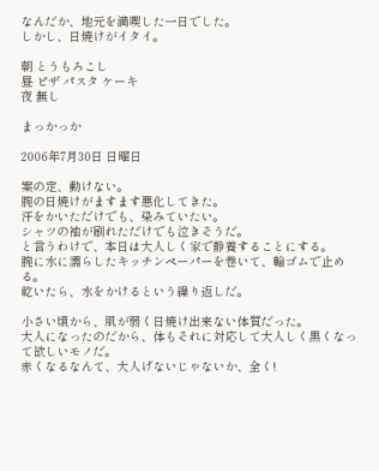なんだか、地元を満喫した一日でした。
しかし、日焼けがイタイ。

朝 とうもろこし
昼 ピザ パスタ ケーキ
夜 無し

まっかっか

2006年7月30日 日曜日

案の定、動けない。
腕の日焼けがますます悪化してきた。
汗をかいただけでも、染みていたい。
シャツの袖が刷れただけでも泣きそうだ。
と言うわけで、本日は大人しく家で静養することにする。
腕に水に濡らしたキッチンペーパーを巻いて、輪ゴムで止める。
乾いたら、水をかけるという繰り返しだ。

小さい頃から、肌が弱く日焼け出来ない体質だった。
大人になったのだから、体もそれに対応して大人しく黒くなって欲しいモノだ。
赤くなるなんて、大人げないじゃないか、全く!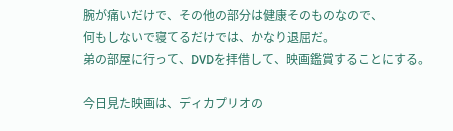腕が痛いだけで、その他の部分は健康そのものなので、
何もしないで寝てるだけでは、かなり退屈だ。
弟の部屋に行って、DVDを拝借して、映画鑑賞することにする。

今日見た映画は、ディカプリオの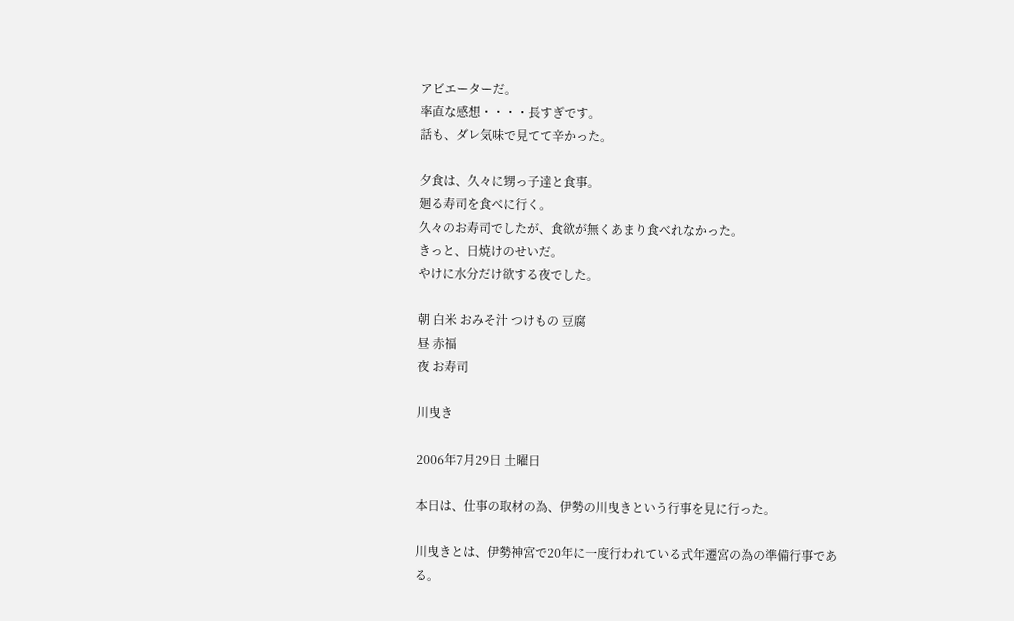アビエーターだ。
率直な感想・・・・長すぎです。
話も、ダレ気味で見てて辛かった。

夕食は、久々に甥っ子達と食事。
廻る寿司を食べに行く。
久々のお寿司でしたが、食欲が無くあまり食べれなかった。
きっと、日焼けのせいだ。
やけに水分だけ欲する夜でした。

朝 白米 おみそ汁 つけもの 豆腐
昼 赤福
夜 お寿司

川曳き

2006年7月29日 土曜日

本日は、仕事の取材の為、伊勢の川曳きという行事を見に行った。

川曳きとは、伊勢神宮で20年に一度行われている式年遷宮の為の準備行事である。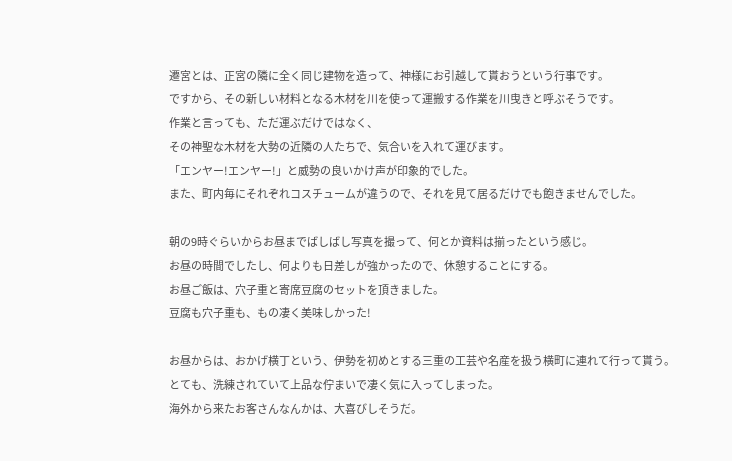遷宮とは、正宮の隣に全く同じ建物を造って、神様にお引越して貰おうという行事です。
ですから、その新しい材料となる木材を川を使って運搬する作業を川曳きと呼ぶそうです。
作業と言っても、ただ運ぶだけではなく、
その神聖な木材を大勢の近隣の人たちで、気合いを入れて運びます。
「エンヤー!エンヤー!」と威勢の良いかけ声が印象的でした。
また、町内毎にそれぞれコスチュームが違うので、それを見て居るだけでも飽きませんでした。

朝の9時ぐらいからお昼までばしばし写真を撮って、何とか資料は揃ったという感じ。
お昼の時間でしたし、何よりも日差しが強かったので、休憩することにする。
お昼ご飯は、穴子重と寄席豆腐のセットを頂きました。
豆腐も穴子重も、もの凄く美味しかった!

お昼からは、おかげ横丁という、伊勢を初めとする三重の工芸や名産を扱う横町に連れて行って貰う。
とても、洗練されていて上品な佇まいで凄く気に入ってしまった。
海外から来たお客さんなんかは、大喜びしそうだ。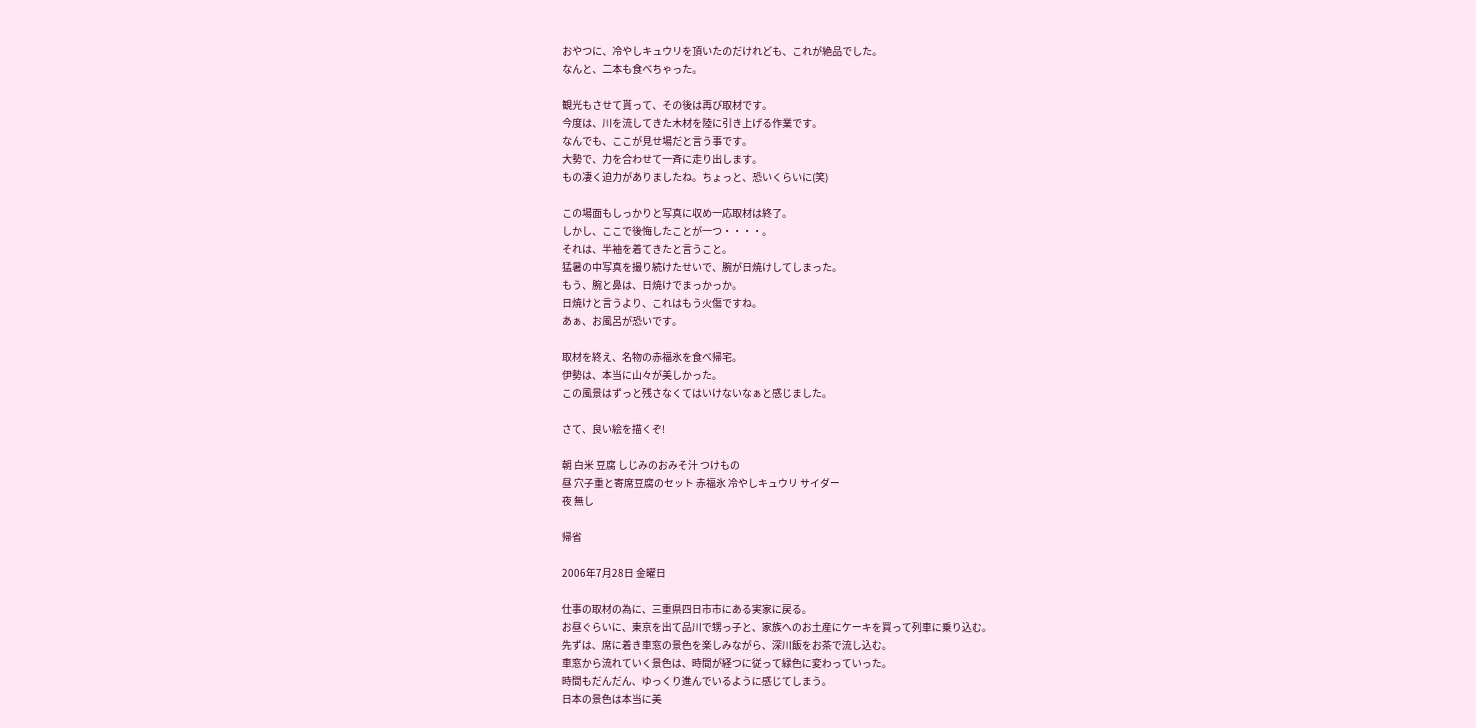おやつに、冷やしキュウリを頂いたのだけれども、これが絶品でした。
なんと、二本も食べちゃった。

観光もさせて貰って、その後は再び取材です。
今度は、川を流してきた木材を陸に引き上げる作業です。
なんでも、ここが見せ場だと言う事です。
大勢で、力を合わせて一斉に走り出します。
もの凄く迫力がありましたね。ちょっと、恐いくらいに(笑)

この場面もしっかりと写真に収め一応取材は終了。
しかし、ここで後悔したことが一つ・・・・。
それは、半袖を着てきたと言うこと。
猛暑の中写真を撮り続けたせいで、腕が日焼けしてしまった。
もう、腕と鼻は、日焼けでまっかっか。
日焼けと言うより、これはもう火傷ですね。
あぁ、お風呂が恐いです。

取材を終え、名物の赤福氷を食べ帰宅。
伊勢は、本当に山々が美しかった。
この風景はずっと残さなくてはいけないなぁと感じました。

さて、良い絵を描くぞ!

朝 白米 豆腐 しじみのおみそ汁 つけもの
昼 穴子重と寄席豆腐のセット 赤福氷 冷やしキュウリ サイダー
夜 無し

帰省

2006年7月28日 金曜日

仕事の取材の為に、三重県四日市市にある実家に戻る。
お昼ぐらいに、東京を出て品川で甥っ子と、家族へのお土産にケーキを買って列車に乗り込む。
先ずは、席に着き車窓の景色を楽しみながら、深川飯をお茶で流し込む。
車窓から流れていく景色は、時間が経つに従って緑色に変わっていった。
時間もだんだん、ゆっくり進んでいるように感じてしまう。
日本の景色は本当に美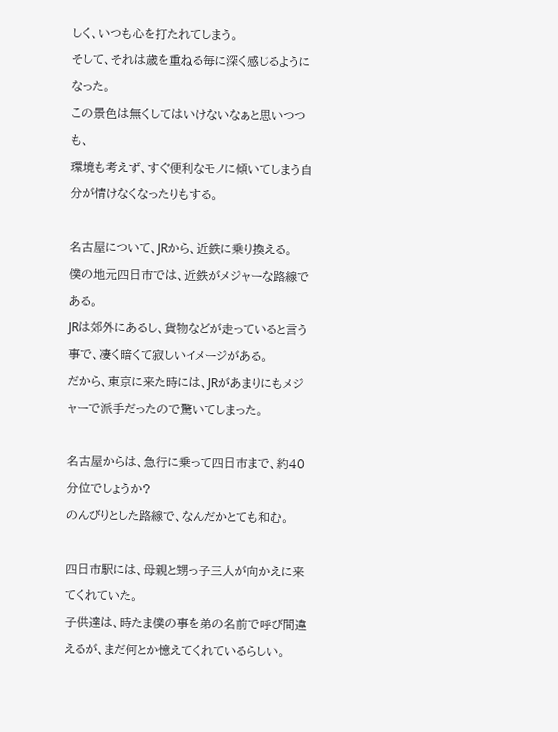しく、いつも心を打たれてしまう。
そして、それは歳を重ねる毎に深く感じるようになった。
この景色は無くしてはいけないなぁと思いつつも、
環境も考えず、すぐ便利なモノに傾いてしまう自分が情けなくなったりもする。

名古屋について、JRから、近鉄に乗り換える。
僕の地元四日市では、近鉄がメジャーな路線である。
JRは郊外にあるし、貨物などが走っていると言う事で、凄く暗くて寂しいイメージがある。
だから、東京に来た時には、JRがあまりにもメジャーで派手だったので驚いてしまった。

名古屋からは、急行に乗って四日市まで、約40分位でしょうか?
のんびりとした路線で、なんだかとても和む。

四日市駅には、母親と甥っ子三人が向かえに来てくれていた。
子供達は、時たま僕の事を弟の名前で呼び間違えるが、まだ何とか憶えてくれているらしい。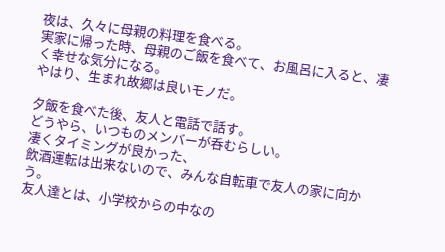夜は、久々に母親の料理を食べる。
実家に帰った時、母親のご飯を食べて、お風呂に入ると、凄く幸せな気分になる。
やはり、生まれ故郷は良いモノだ。

夕飯を食べた後、友人と電話で話す。
どうやら、いつものメンバーが呑むらしい。
凄くタイミングが良かった、
飲酒運転は出来ないので、みんな自転車で友人の家に向かう。
友人達とは、小学校からの中なの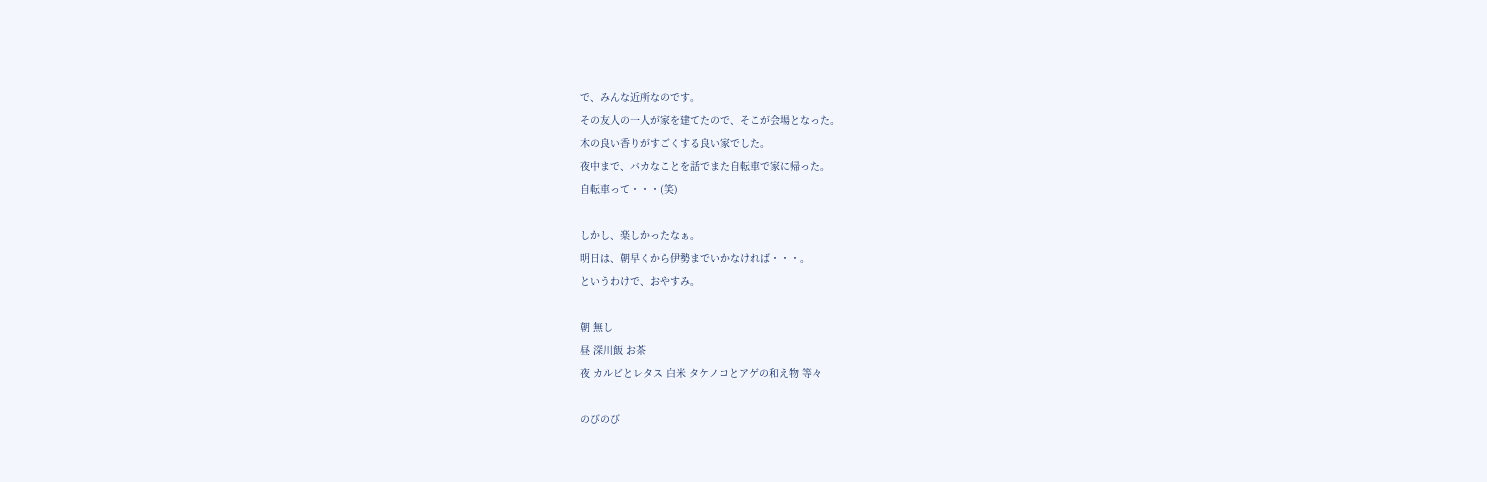で、みんな近所なのです。
その友人の一人が家を建てたので、そこが会場となった。
木の良い香りがすごくする良い家でした。
夜中まで、バカなことを話でまた自転車で家に帰った。
自転車って・・・(笑)

しかし、楽しかったなぁ。
明日は、朝早くから伊勢までいかなければ・・・。
というわけで、おやすみ。

朝 無し
昼 深川飯 お茶
夜 カルビとレタス 白米 タケノコとアゲの和え物 等々

のびのび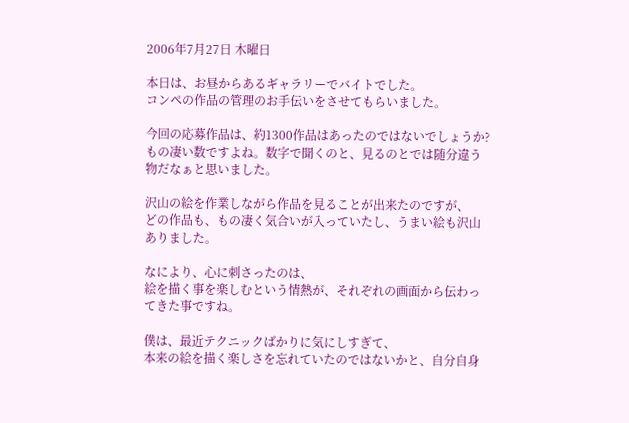2006年7月27日 木曜日

本日は、お昼からあるギャラリーでバイトでした。
コンペの作品の管理のお手伝いをさせてもらいました。

今回の応募作品は、約1300作品はあったのではないでしょうか?
もの凄い数ですよね。数字で聞くのと、見るのとでは随分違う物だなぁと思いました。

沢山の絵を作業しながら作品を見ることが出来たのですが、
どの作品も、もの凄く気合いが入っていたし、うまい絵も沢山ありました。

なにより、心に刺さったのは、
絵を描く事を楽しむという情熱が、それぞれの画面から伝わってきた事ですね。

僕は、最近テクニックばかりに気にしすぎて、
本来の絵を描く楽しさを忘れていたのではないかと、自分自身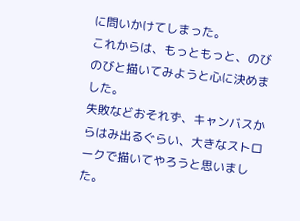に問いかけてしまった。
これからは、もっともっと、のびのびと描いてみようと心に決めました。
失敗などおそれず、キャンバスからはみ出るぐらい、大きなストロークで描いてやろうと思いました。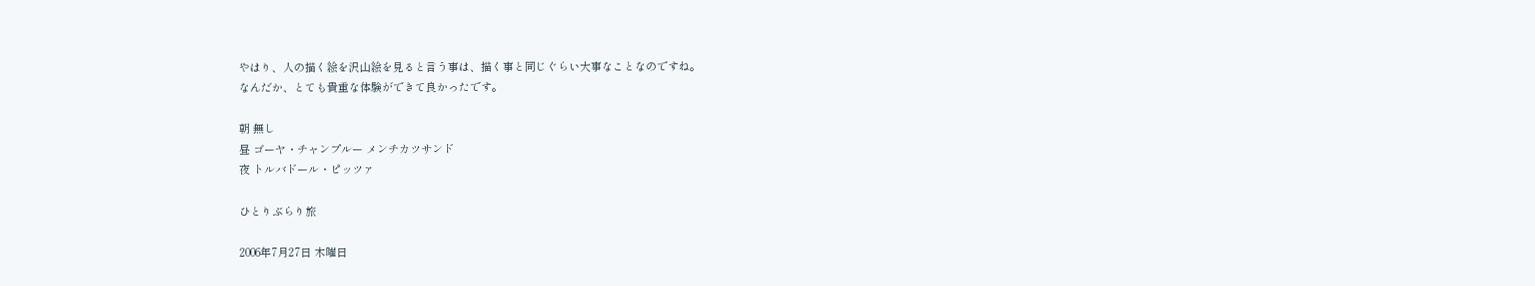やはり、人の描く絵を沢山絵を見ると言う事は、描く事と同じぐらい大事なことなのですね。
なんだか、とても貴重な体験ができて良かったです。

朝 無し
昼 ゴーヤ・チャンプルー メンチカツサンド
夜 トルバドール・ピッツァ

ひとりぶらり旅

2006年7月27日 木曜日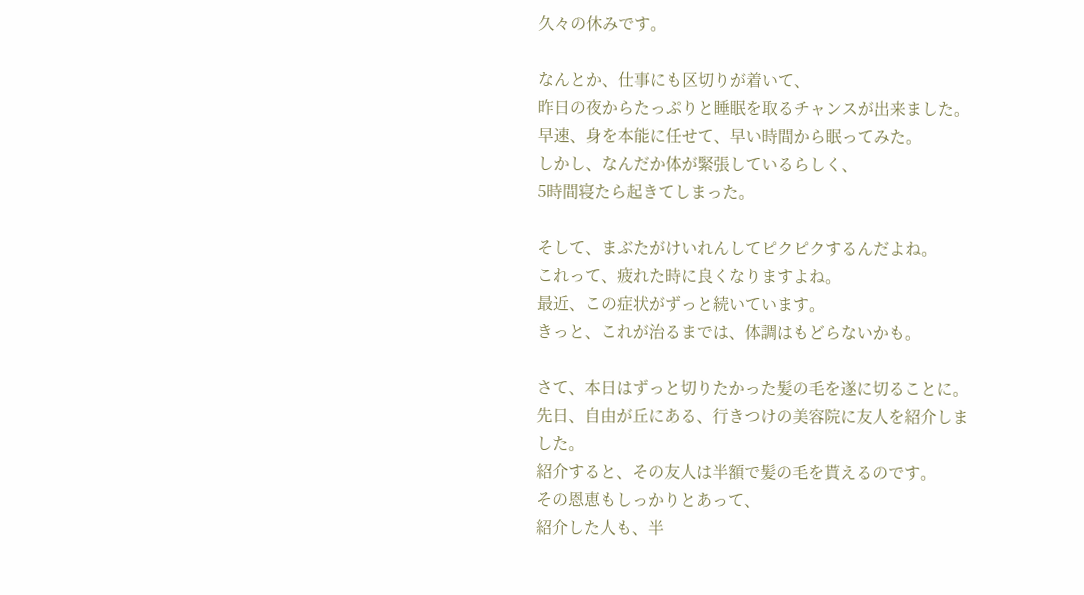久々の休みです。

なんとか、仕事にも区切りが着いて、
昨日の夜からたっぷりと睡眠を取るチャンスが出来ました。
早速、身を本能に任せて、早い時間から眠ってみた。
しかし、なんだか体が緊張しているらしく、
5時間寝たら起きてしまった。

そして、まぶたがけいれんしてピクピクするんだよね。
これって、疲れた時に良くなりますよね。
最近、この症状がずっと続いています。
きっと、これが治るまでは、体調はもどらないかも。

さて、本日はずっと切りたかった髪の毛を遂に切ることに。
先日、自由が丘にある、行きつけの美容院に友人を紹介しました。
紹介すると、その友人は半額で髪の毛を貰えるのです。
その恩恵もしっかりとあって、
紹介した人も、半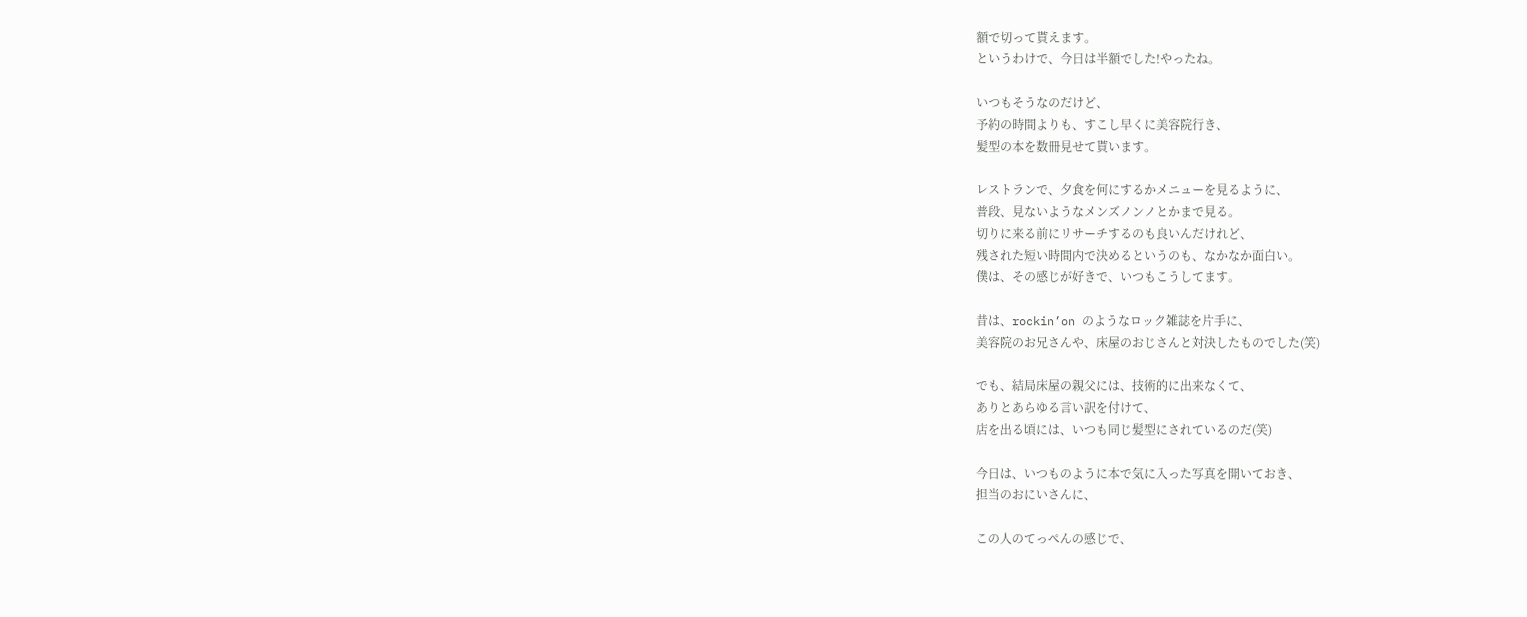額で切って貰えます。
というわけで、今日は半額でした!やったね。

いつもそうなのだけど、
予約の時間よりも、すこし早くに美容院行き、
髪型の本を数冊見せて貰います。

レストランで、夕食を何にするかメニューを見るように、
普段、見ないようなメンズノンノとかまで見る。
切りに来る前にリサーチするのも良いんだけれど、
残された短い時間内で決めるというのも、なかなか面白い。
僕は、その感じが好きで、いつもこうしてます。

昔は、rockin’on のようなロック雑誌を片手に、
美容院のお兄さんや、床屋のおじさんと対決したものでした(笑)

でも、結局床屋の親父には、技術的に出来なくて、
ありとあらゆる言い訳を付けて、
店を出る頃には、いつも同じ髪型にされているのだ(笑)

今日は、いつものように本で気に入った写真を開いておき、
担当のおにいさんに、

この人のてっぺんの感じで、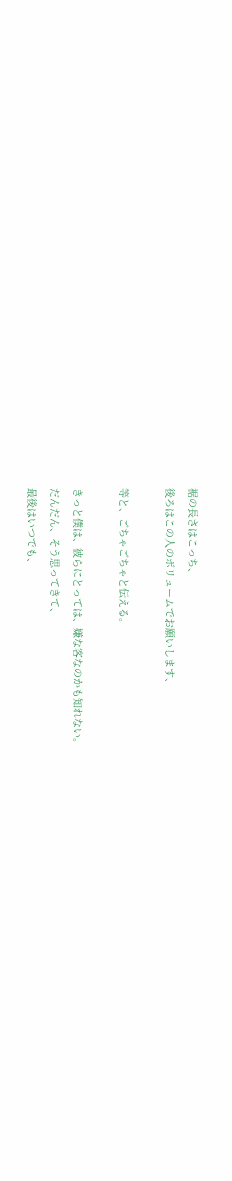裾の長さはこっち、
後ろはこの人のボリュームでお願いします、

等と、ごちゃごちゃと伝える。

きっと僕は、彼らにとっては、嫌な客なのかも知れない。
だんだん、そう思ってきて、
最後はいつでも、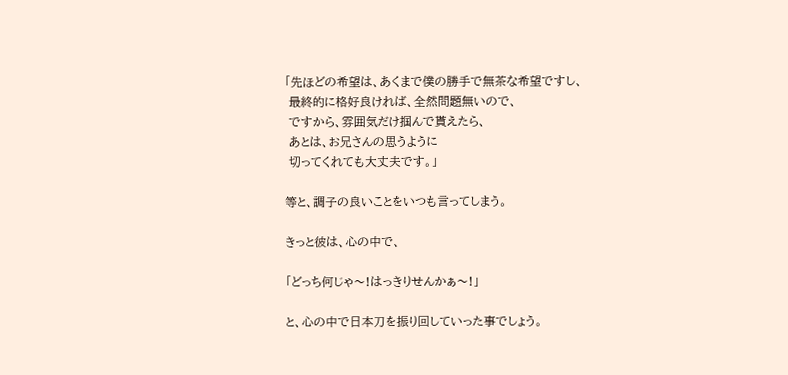「先ほどの希望は、あくまで僕の勝手で無茶な希望ですし、
 最終的に格好良ければ、全然問題無いので、
 ですから、雰囲気だけ掴んで貰えたら、
 あとは、お兄さんの思うように
 切ってくれても大丈夫です。」

等と、調子の良いことをいつも言ってしまう。

きっと彼は、心の中で、

「どっち何じゃ〜!はっきりせんかぁ〜!」

と、心の中で日本刀を振り回していった事でしょう。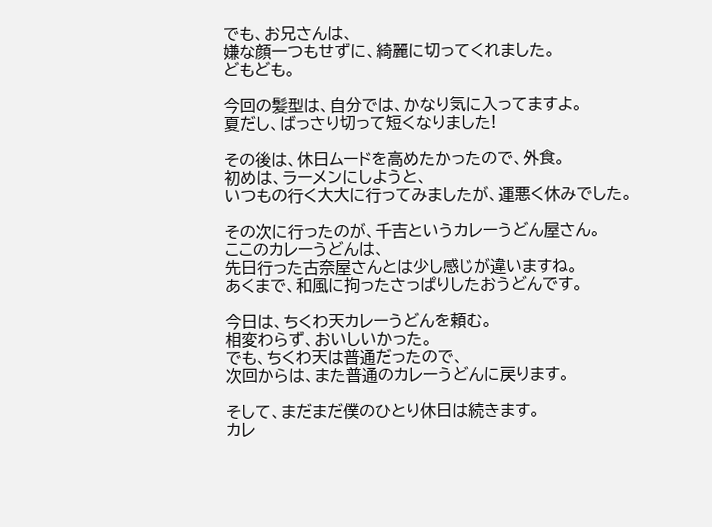でも、お兄さんは、
嫌な顔一つもせずに、綺麗に切ってくれました。
どもども。

今回の髪型は、自分では、かなり気に入ってますよ。
夏だし、ばっさり切って短くなりました!

その後は、休日ムードを高めたかったので、外食。
初めは、ラーメンにしようと、
いつもの行く大大に行ってみましたが、運悪く休みでした。

その次に行ったのが、千吉というカレーうどん屋さん。
ここのカレーうどんは、
先日行った古奈屋さんとは少し感じが違いますね。
あくまで、和風に拘ったさっぱりしたおうどんです。

今日は、ちくわ天カレーうどんを頼む。
相変わらず、おいしいかった。
でも、ちくわ天は普通だったので、
次回からは、また普通のカレーうどんに戻ります。

そして、まだまだ僕のひとり休日は続きます。
カレ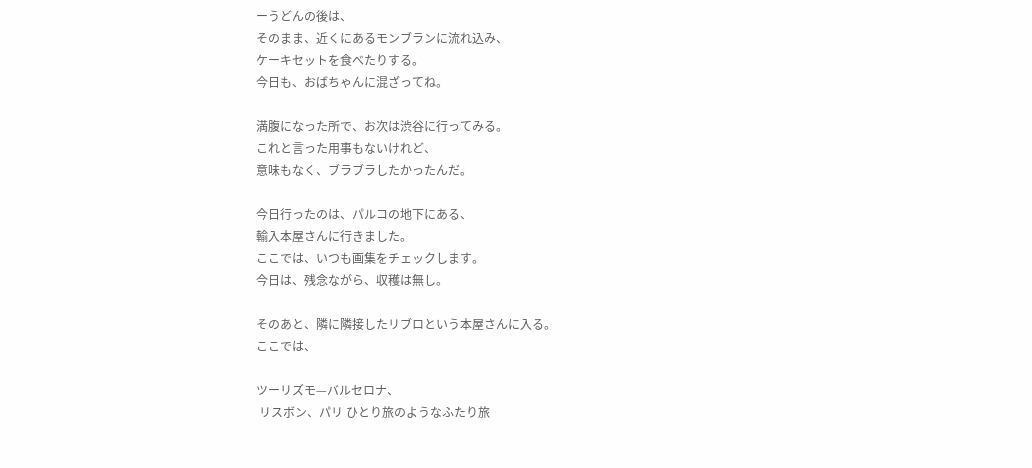ーうどんの後は、
そのまま、近くにあるモンブランに流れ込み、
ケーキセットを食べたりする。
今日も、おばちゃんに混ざってね。

満腹になった所で、お次は渋谷に行ってみる。
これと言った用事もないけれど、
意味もなく、ブラブラしたかったんだ。

今日行ったのは、パルコの地下にある、
輸入本屋さんに行きました。
ここでは、いつも画集をチェックします。
今日は、残念ながら、収穫は無し。

そのあと、隣に隣接したリブロという本屋さんに入る。
ここでは、

ツーリズモ—バルセロナ、
 リスボン、パリ ひとり旅のようなふたり旅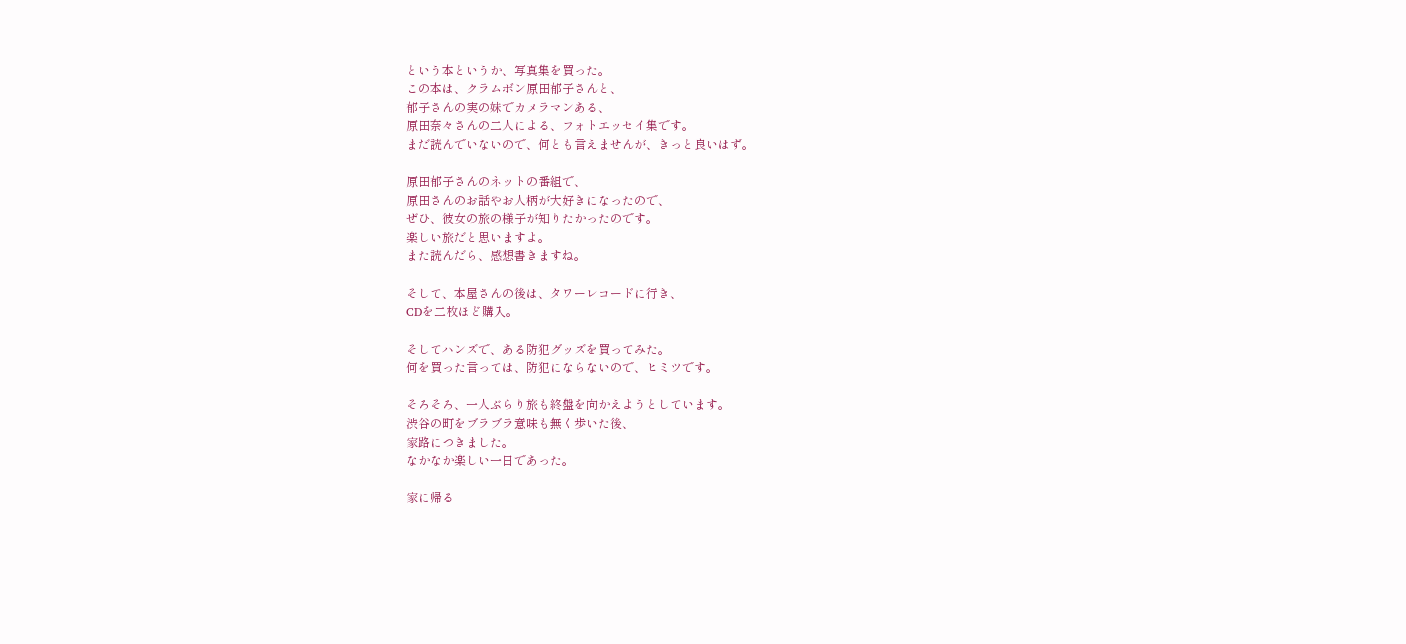という本というか、写真集を買った。
この本は、クラムボン原田郁子さんと、
郁子さんの実の妹でカメラマンある、
原田奈々さんの二人による、フォトエッセイ集です。
まだ読んでいないので、何とも言えませんが、きっと良いはず。

原田郁子さんのネットの番組で、
原田さんのお話やお人柄が大好きになったので、
ぜひ、彼女の旅の様子が知りたかったのです。
楽しい旅だと思いますよ。
また読んだら、感想書きますね。

そして、本屋さんの後は、タワーレコードに行き、
CDを二枚ほど購入。

そしてハンズで、ある防犯グッズを買ってみた。
何を買った言っては、防犯にならないので、ヒミツです。

そろそろ、一人ぶらり旅も終盤を向かえようとしています。
渋谷の町をブラブラ意味も無く歩いた後、
家路につきました。
なかなか楽しい一日であった。

家に帰る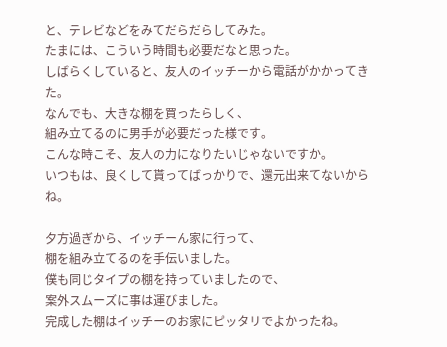と、テレビなどをみてだらだらしてみた。
たまには、こういう時間も必要だなと思った。
しばらくしていると、友人のイッチーから電話がかかってきた。
なんでも、大きな棚を買ったらしく、
組み立てるのに男手が必要だった様です。
こんな時こそ、友人の力になりたいじゃないですか。
いつもは、良くして貰ってばっかりで、還元出来てないからね。

夕方過ぎから、イッチーん家に行って、
棚を組み立てるのを手伝いました。
僕も同じタイプの棚を持っていましたので、
案外スムーズに事は運びました。
完成した棚はイッチーのお家にピッタリでよかったね。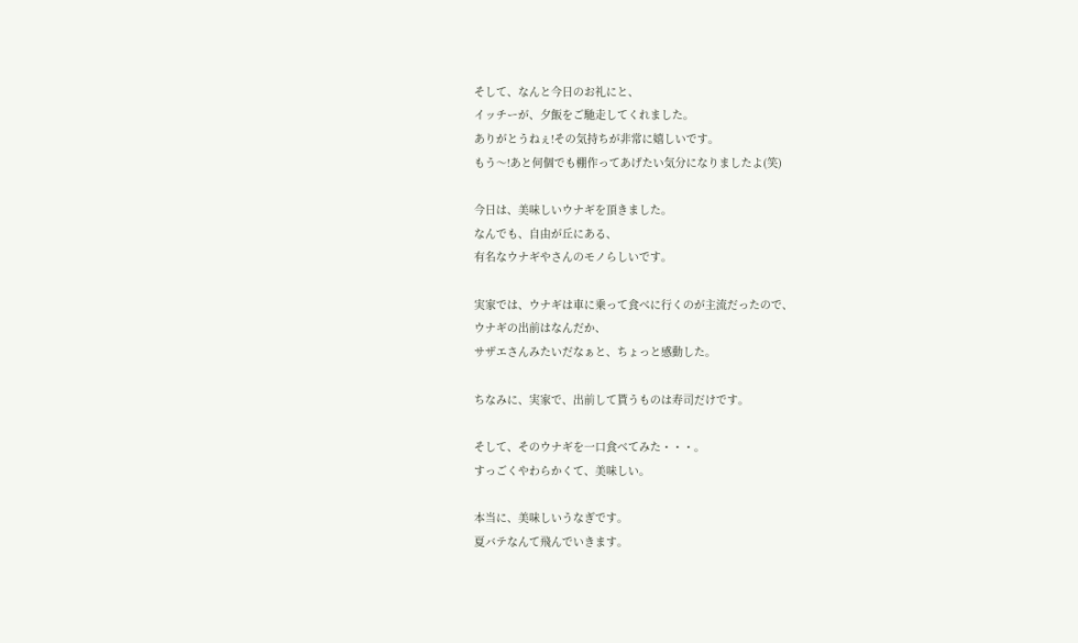そして、なんと今日のお礼にと、
イッチーが、夕飯をご馳走してくれました。
ありがとうねぇ!その気持ちが非常に嬉しいです。
もう〜!あと何個でも棚作ってあげたい気分になりましたよ(笑)

今日は、美味しいウナギを頂きました。
なんでも、自由が丘にある、
有名なウナギやさんのモノらしいです。

実家では、ウナギは車に乗って食べに行くのが主流だったので、
ウナギの出前はなんだか、
サザエさんみたいだなぁと、ちょっと感動した。

ちなみに、実家で、出前して貰うものは寿司だけです。

そして、そのウナギを一口食べてみた・・・。
すっごくやわらかくて、美味しい。

本当に、美味しいうなぎです。
夏バテなんて飛んでいきます。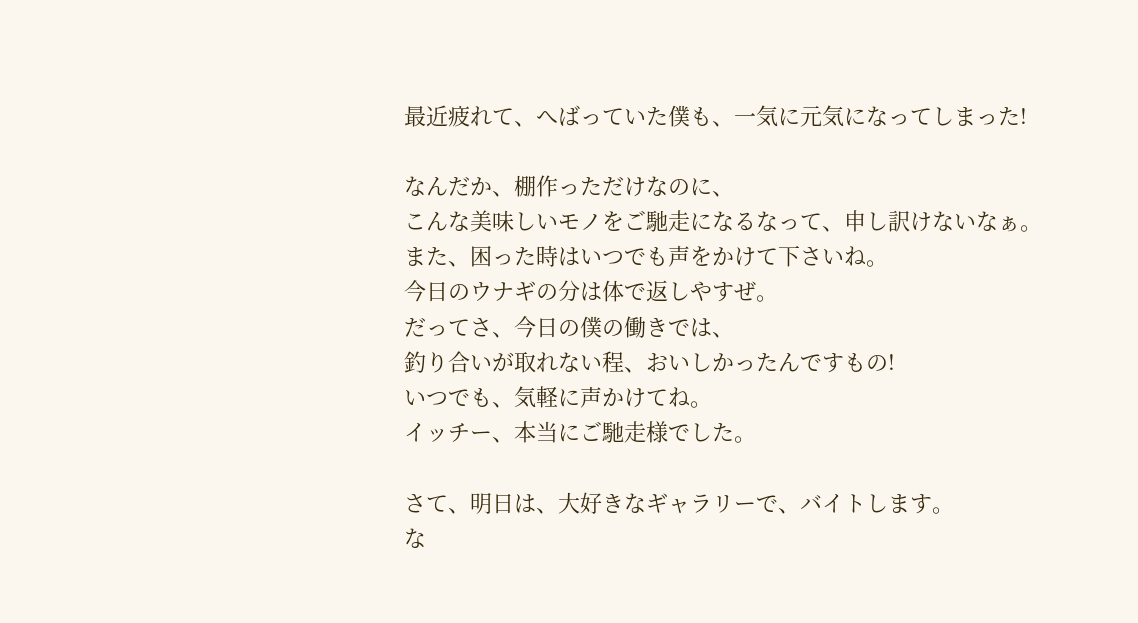最近疲れて、へばっていた僕も、一気に元気になってしまった!

なんだか、棚作っただけなのに、
こんな美味しいモノをご馳走になるなって、申し訳けないなぁ。
また、困った時はいつでも声をかけて下さいね。
今日のウナギの分は体で返しやすぜ。
だってさ、今日の僕の働きでは、
釣り合いが取れない程、おいしかったんですもの!
いつでも、気軽に声かけてね。
イッチー、本当にご馳走様でした。

さて、明日は、大好きなギャラリーで、バイトします。
な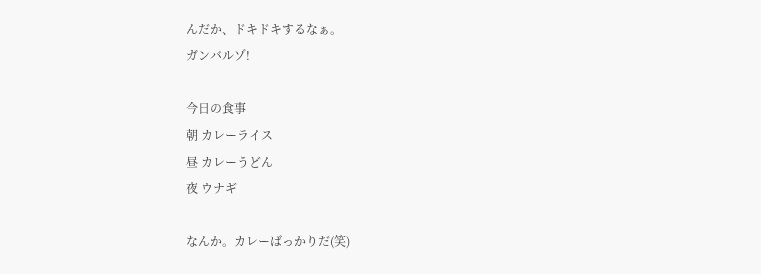んだか、ドキドキするなぁ。
ガンバルゾ!

今日の食事
朝 カレーライス
昼 カレーうどん
夜 ウナギ

なんか。カレーばっかりだ(笑)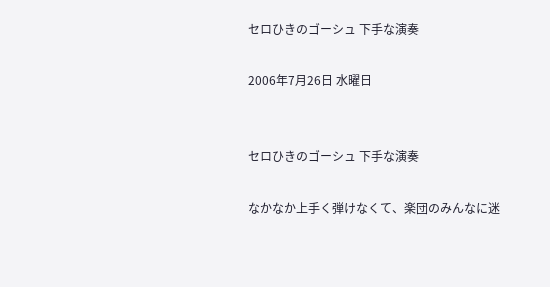セロひきのゴーシュ 下手な演奏

2006年7月26日 水曜日


セロひきのゴーシュ 下手な演奏

なかなか上手く弾けなくて、楽団のみんなに迷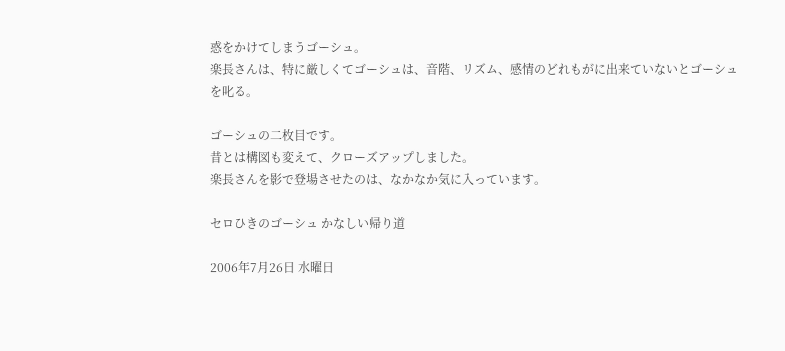惑をかけてしまうゴーシュ。
楽長さんは、特に厳しくてゴーシュは、音階、リズム、感情のどれもがに出来ていないとゴーシュを叱る。

ゴーシュの二枚目です。
昔とは構図も変えて、クローズアップしました。
楽長さんを影で登場させたのは、なかなか気に入っています。

セロひきのゴーシュ かなしい帰り道

2006年7月26日 水曜日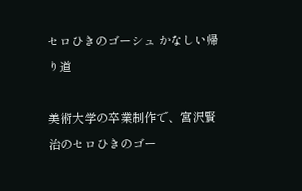セロひきのゴーシュ かなしい帰り道

美術大学の卒業制作で、宮沢賢治のセロひきのゴー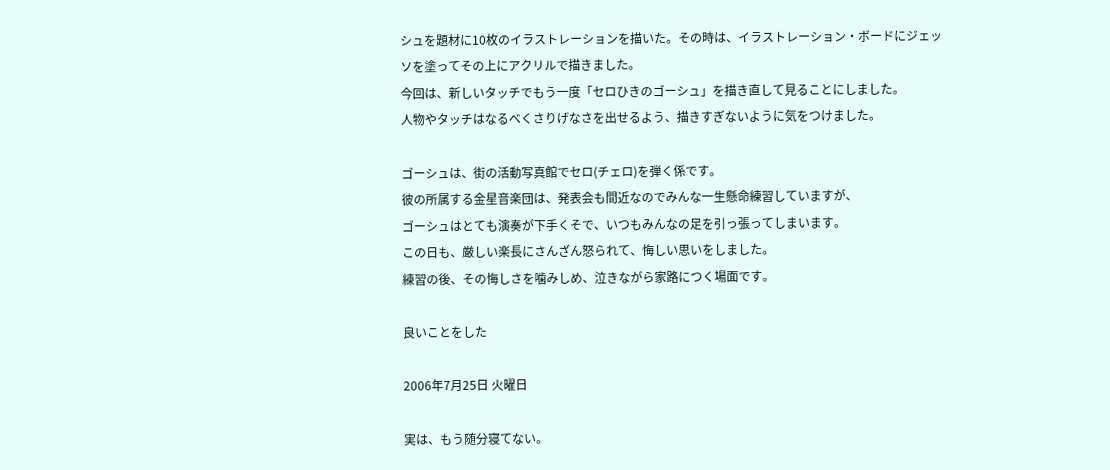シュを題材に10枚のイラストレーションを描いた。その時は、イラストレーション・ボードにジェッソを塗ってその上にアクリルで描きました。
今回は、新しいタッチでもう一度「セロひきのゴーシュ」を描き直して見ることにしました。
人物やタッチはなるべくさりげなさを出せるよう、描きすぎないように気をつけました。

ゴーシュは、街の活動写真館でセロ(チェロ)を弾く係です。
彼の所属する金星音楽団は、発表会も間近なのでみんな一生懸命練習していますが、
ゴーシュはとても演奏が下手くそで、いつもみんなの足を引っ張ってしまいます。
この日も、厳しい楽長にさんざん怒られて、悔しい思いをしました。
練習の後、その悔しさを噛みしめ、泣きながら家路につく場面です。

良いことをした

2006年7月25日 火曜日

実は、もう随分寝てない。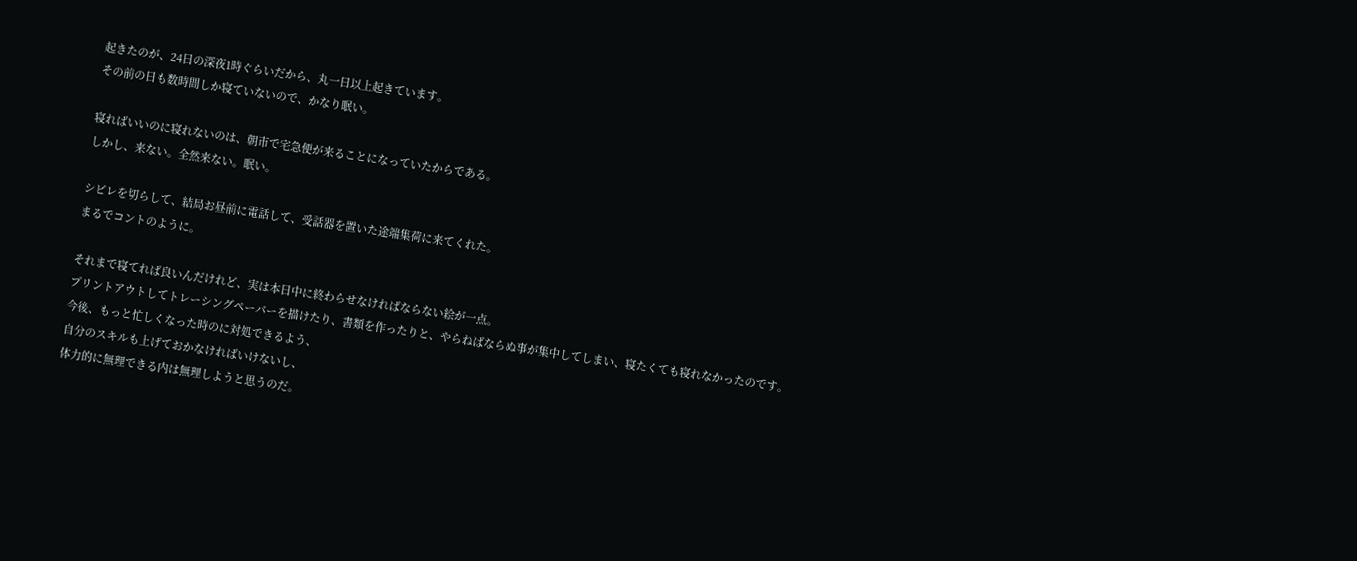起きたのが、24日の深夜1時ぐらいだから、丸一日以上起きています。
その前の日も数時間しか寝ていないので、かなり眠い。

寝ればいいのに寝れないのは、朝市で宅急便が来ることになっていたからである。
しかし、来ない。全然来ない。眠い。

シビレを切らして、結局お昼前に電話して、受話器を置いた途端集荷に来てくれた。
まるでコントのように。

それまで寝てれば良いんだけれど、実は本日中に終わらせなければならない絵が一点。
プリントアウトしてトレーシングペーパーを描けたり、書類を作ったりと、やらねばならぬ事が集中してしまい、寝たくても寝れなかったのです。
今後、もっと忙しくなった時のに対処できるよう、
自分のスキルも上げておかなければいけないし、
体力的に無理できる内は無理しようと思うのだ。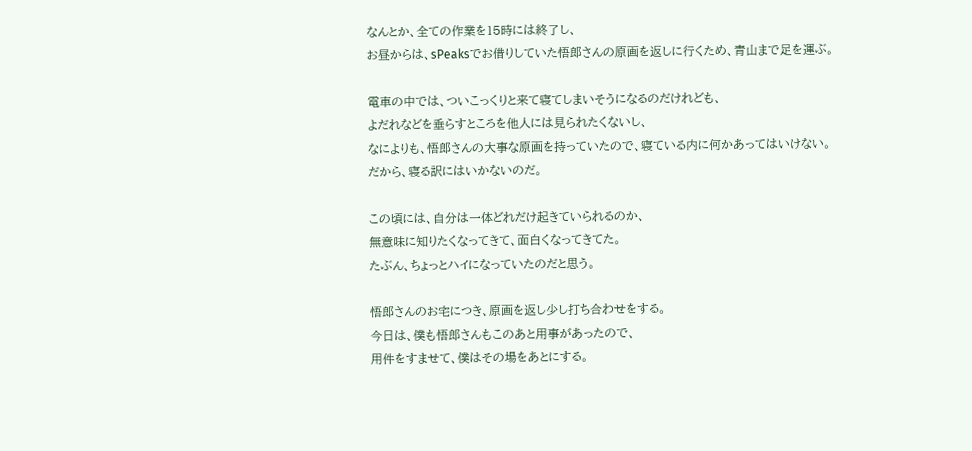なんとか、全ての作業を15時には終了し、
お昼からは、sPeaksでお借りしていた悟郎さんの原画を返しに行くため、青山まで足を運ぶ。

電車の中では、ついこっくりと来て寝てしまいそうになるのだけれども、
よだれなどを垂らすところを他人には見られたくないし、
なによりも、悟郎さんの大事な原画を持っていたので、寝ている内に何かあってはいけない。
だから、寝る訳にはいかないのだ。

この頃には、自分は一体どれだけ起きていられるのか、
無意味に知りたくなってきて、面白くなってきてた。
たぶん、ちょっとハイになっていたのだと思う。

悟郎さんのお宅につき、原画を返し少し打ち合わせをする。
今日は、僕も悟郎さんもこのあと用事があったので、
用件をすませて、僕はその場をあとにする。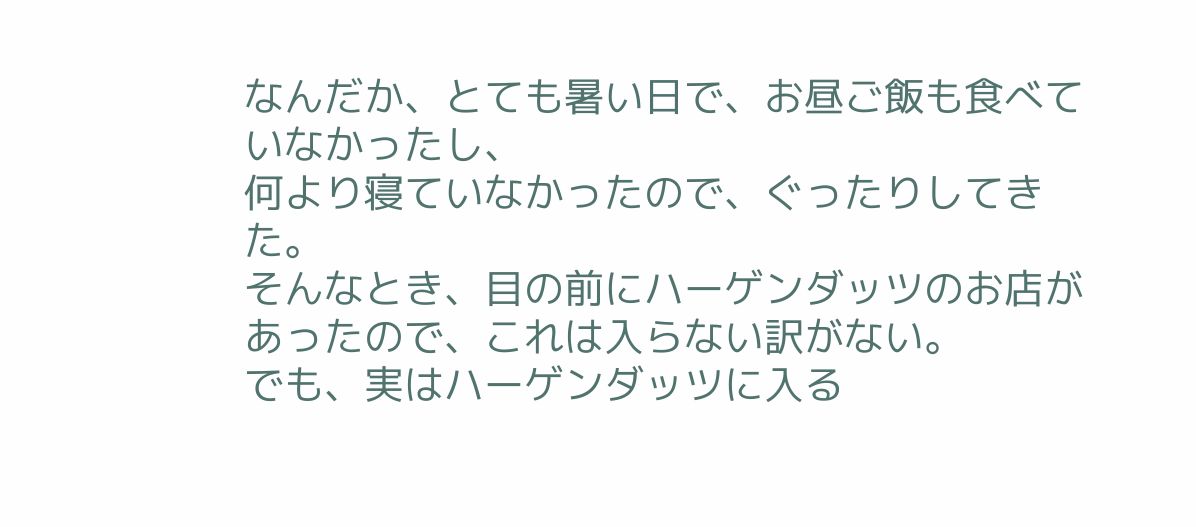なんだか、とても暑い日で、お昼ご飯も食べていなかったし、
何より寝ていなかったので、ぐったりしてきた。
そんなとき、目の前にハーゲンダッツのお店があったので、これは入らない訳がない。
でも、実はハーゲンダッツに入る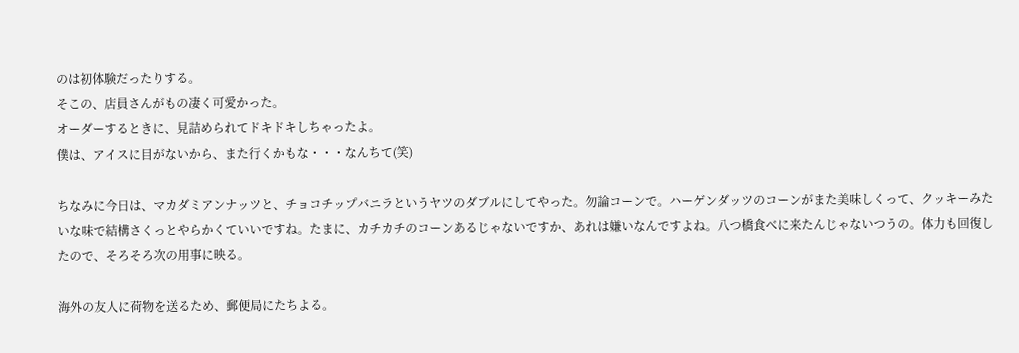のは初体験だったりする。
そこの、店員さんがもの凄く可愛かった。
オーダーするときに、見詰められてドキドキしちゃったよ。
僕は、アイスに目がないから、また行くかもな・・・なんちて(笑)

ちなみに今日は、マカダミアンナッツと、チョコチップバニラというヤツのダブルにしてやった。勿論コーンで。ハーゲンダッツのコーンがまた美味しくって、クッキーみたいな味で結構さくっとやらかくていいですね。たまに、カチカチのコーンあるじゃないですか、あれは嫌いなんですよね。八つ橋食べに来たんじゃないつうの。体力も回復したので、そろそろ次の用事に映る。

海外の友人に荷物を送るため、郵便局にたちよる。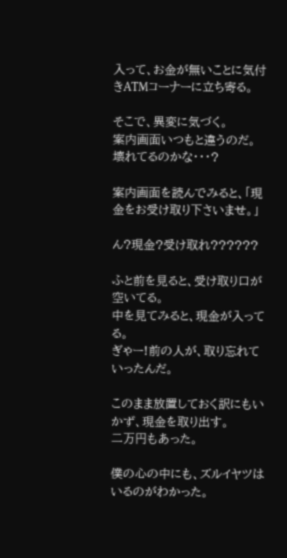入って、お金が無いことに気付きATMコーナーに立ち寄る。

そこで、異変に気づく。
案内画面いつもと違うのだ。
壊れてるのかな・・・?

案内画面を読んでみると、「現金をお受け取り下さいませ。」

ん?現金?受け取れ??????

ふと前を見ると、受け取り口が空いてる。
中を見てみると、現金が入ってる。
ぎゃー!前の人が、取り忘れていったんだ。

このまま放置しておく訳にもいかず、現金を取り出す。
二万円もあった。

僕の心の中にも、ズルイヤツはいるのがわかった。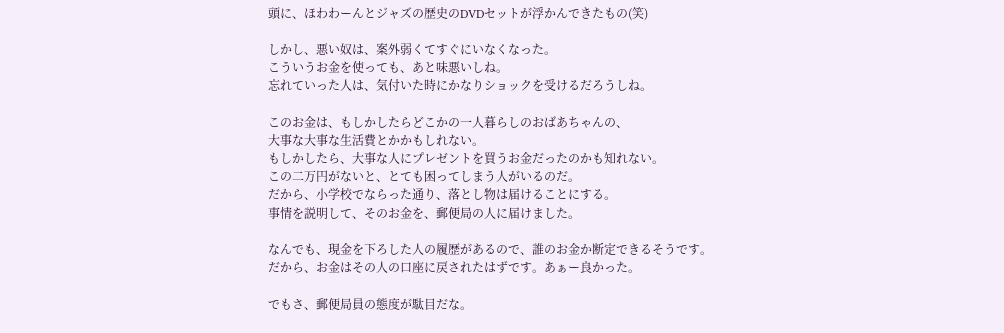頭に、ほわわーんとジャズの歴史のDVDセットが浮かんできたもの(笑)

しかし、悪い奴は、案外弱くてすぐにいなくなった。
こういうお金を使っても、あと味悪いしね。
忘れていった人は、気付いた時にかなりショックを受けるだろうしね。

このお金は、もしかしたらどこかの一人暮らしのおばあちゃんの、
大事な大事な生活費とかかもしれない。
もしかしたら、大事な人にプレゼントを買うお金だったのかも知れない。
この二万円がないと、とても困ってしまう人がいるのだ。
だから、小学校でならった通り、落とし物は届けることにする。
事情を説明して、そのお金を、郵便局の人に届けました。

なんでも、現金を下ろした人の履歴があるので、誰のお金か断定できるそうです。
だから、お金はその人の口座に戻されたはずです。あぁー良かった。

でもさ、郵便局員の態度が駄目だな。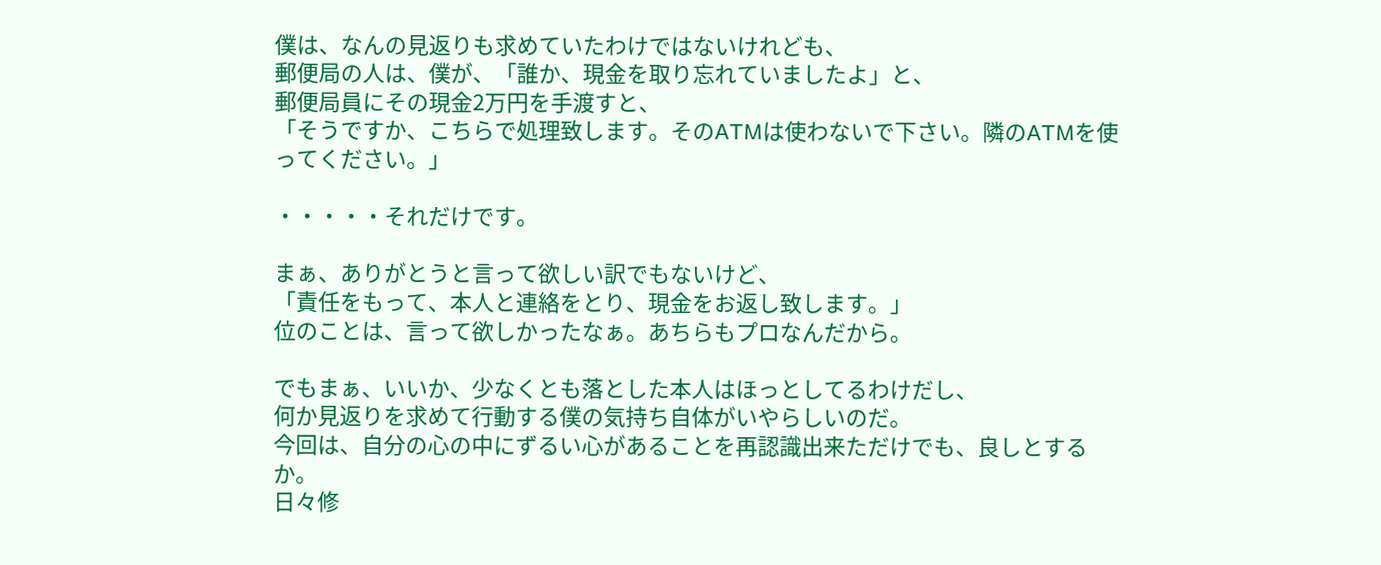僕は、なんの見返りも求めていたわけではないけれども、
郵便局の人は、僕が、「誰か、現金を取り忘れていましたよ」と、
郵便局員にその現金2万円を手渡すと、
「そうですか、こちらで処理致します。そのATMは使わないで下さい。隣のATMを使ってください。」

・・・・・それだけです。

まぁ、ありがとうと言って欲しい訳でもないけど、
「責任をもって、本人と連絡をとり、現金をお返し致します。」
位のことは、言って欲しかったなぁ。あちらもプロなんだから。

でもまぁ、いいか、少なくとも落とした本人はほっとしてるわけだし、
何か見返りを求めて行動する僕の気持ち自体がいやらしいのだ。
今回は、自分の心の中にずるい心があることを再認識出来ただけでも、良しとするか。
日々修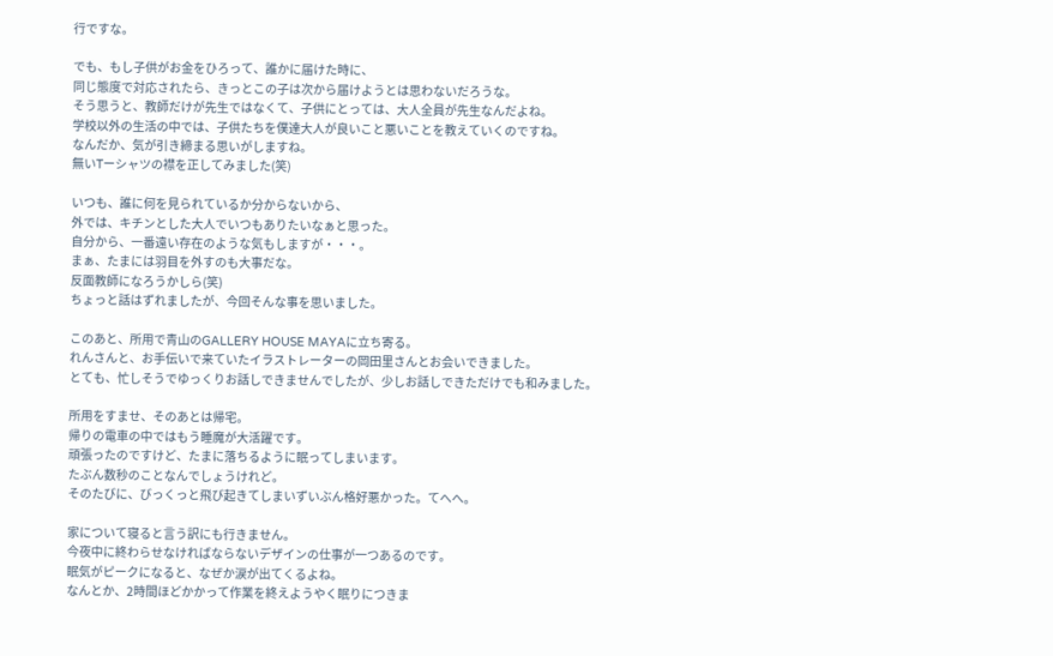行ですな。

でも、もし子供がお金をひろって、誰かに届けた時に、
同じ態度で対応されたら、きっとこの子は次から届けようとは思わないだろうな。
そう思うと、教師だけが先生ではなくて、子供にとっては、大人全員が先生なんだよね。
学校以外の生活の中では、子供たちを僕達大人が良いこと悪いことを教えていくのですね。
なんだか、気が引き締まる思いがしますね。
無いTーシャツの襟を正してみました(笑)

いつも、誰に何を見られているか分からないから、
外では、キチンとした大人でいつもありたいなぁと思った。
自分から、一番遠い存在のような気もしますが・・・。
まぁ、たまには羽目を外すのも大事だな。
反面教師になろうかしら(笑)
ちょっと話はずれましたが、今回そんな事を思いました。

このあと、所用で青山のGALLERY HOUSE MAYAに立ち寄る。
れんさんと、お手伝いで来ていたイラストレーターの岡田里さんとお会いできました。
とても、忙しそうでゆっくりお話しできませんでしたが、少しお話しできただけでも和みました。

所用をすませ、そのあとは帰宅。
帰りの電車の中ではもう睡魔が大活躍です。
頑張ったのですけど、たまに落ちるように眠ってしまいます。
たぶん数秒のことなんでしょうけれど。
そのたびに、びっくっと飛び起きてしまいずいぶん格好悪かった。てへへ。

家について寝ると言う訳にも行きません。
今夜中に終わらせなければならないデザインの仕事が一つあるのです。
眠気がピークになると、なぜか涙が出てくるよね。
なんとか、2時間ほどかかって作業を終えようやく眠りにつきま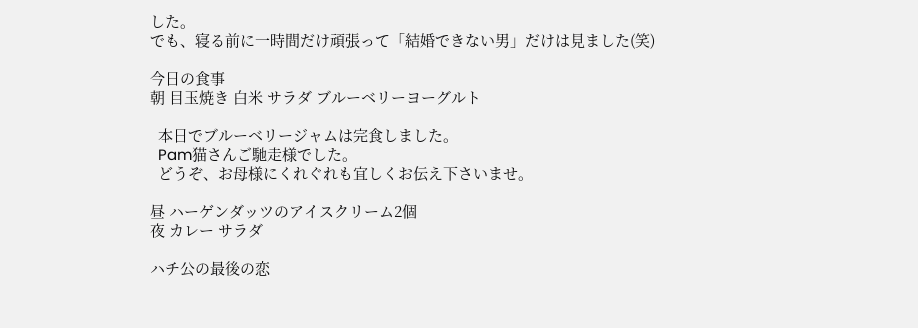した。
でも、寝る前に一時間だけ頑張って「結婚できない男」だけは見ました(笑)

今日の食事
朝 目玉焼き 白米 サラダ ブルーベリーヨーグルト

  本日でブルーベリージャムは完食しました。
  Pam猫さんご馳走様でした。
  どうぞ、お母様にくれぐれも宜しくお伝え下さいませ。

昼 ハーゲンダッツのアイスクリーム2個
夜 カレー サラダ

ハチ公の最後の恋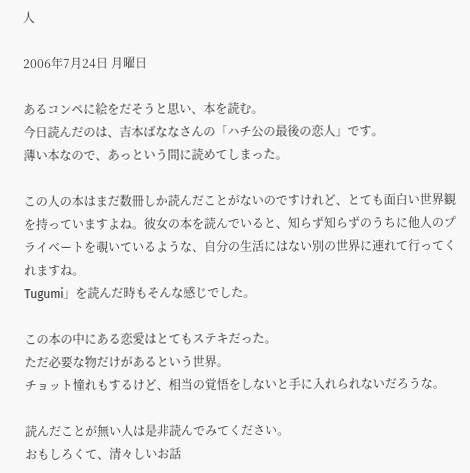人

2006年7月24日 月曜日

あるコンペに絵をだそうと思い、本を読む。
今日読んだのは、吉本ばななさんの「ハチ公の最後の恋人」です。
薄い本なので、あっという間に読めてしまった。

この人の本はまだ数冊しか読んだことがないのですけれど、とても面白い世界観を持っていますよね。彼女の本を読んでいると、知らず知らずのうちに他人のプライベートを覗いているような、自分の生活にはない別の世界に連れて行ってくれますね。
Tugumi」を読んだ時もそんな感じでした。

この本の中にある恋愛はとてもステキだった。
ただ必要な物だけがあるという世界。
チョット憧れもするけど、相当の覚悟をしないと手に入れられないだろうな。

読んだことが無い人は是非読んでみてください。
おもしろくて、清々しいお話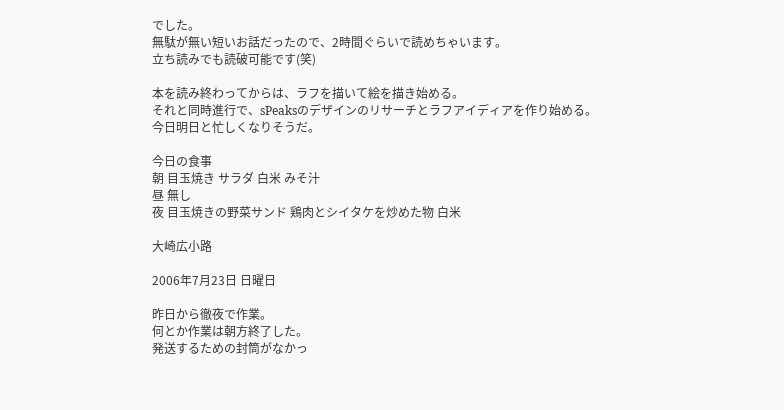でした。
無駄が無い短いお話だったので、2時間ぐらいで読めちゃいます。
立ち読みでも読破可能です(笑)

本を読み終わってからは、ラフを描いて絵を描き始める。
それと同時進行で、sPeaksのデザインのリサーチとラフアイディアを作り始める。
今日明日と忙しくなりそうだ。

今日の食事
朝 目玉焼き サラダ 白米 みそ汁
昼 無し
夜 目玉焼きの野菜サンド 鶏肉とシイタケを炒めた物 白米

大崎広小路

2006年7月23日 日曜日

昨日から徹夜で作業。
何とか作業は朝方終了した。
発送するための封筒がなかっ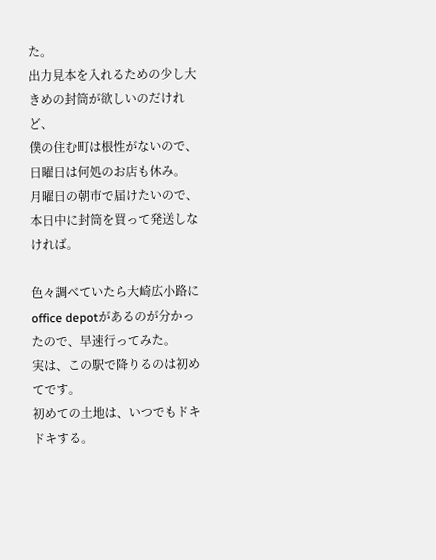た。
出力見本を入れるための少し大きめの封筒が欲しいのだけれど、
僕の住む町は根性がないので、日曜日は何処のお店も休み。
月曜日の朝市で届けたいので、本日中に封筒を買って発送しなければ。

色々調べていたら大崎広小路にoffice depotがあるのが分かったので、早速行ってみた。
実は、この駅で降りるのは初めてです。
初めての土地は、いつでもドキドキする。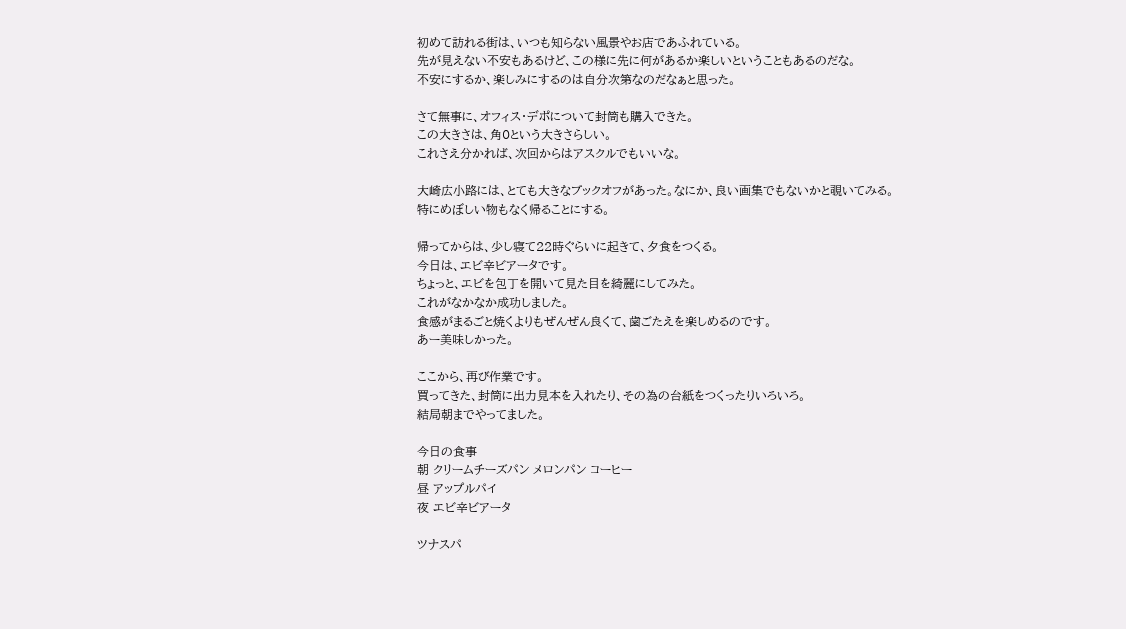初めて訪れる街は、いつも知らない風景やお店であふれている。
先が見えない不安もあるけど、この様に先に何があるか楽しいということもあるのだな。
不安にするか、楽しみにするのは自分次第なのだなぁと思った。

さて無事に、オフィス・デポについて封筒も購入できた。
この大きさは、角0という大きさらしい。
これさえ分かれば、次回からはアスクルでもいいな。

大崎広小路には、とても大きなブックオフがあった。なにか、良い画集でもないかと覗いてみる。
特にめぼしい物もなく帰ることにする。

帰ってからは、少し寝て22時ぐらいに起きて、夕食をつくる。
今日は、エビ辛ビアータです。
ちょっと、エビを包丁を開いて見た目を綺麗にしてみた。
これがなかなか成功しました。
食感がまるごと焼くよりもぜんぜん良くて、歯ごたえを楽しめるのです。
あー美味しかった。

ここから、再び作業です。
買ってきた、封筒に出力見本を入れたり、その為の台紙をつくったりいろいろ。
結局朝までやってました。

今日の食事
朝 クリームチーズパン メロンパン コーヒー
昼 アップルパイ
夜 エビ辛ビアータ

ツナスパ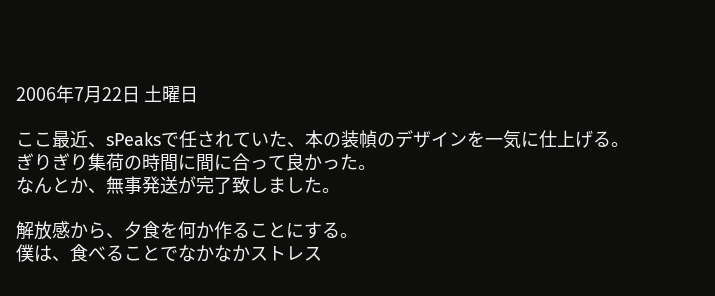2006年7月22日 土曜日

ここ最近、sPeaksで任されていた、本の装幀のデザインを一気に仕上げる。
ぎりぎり集荷の時間に間に合って良かった。
なんとか、無事発送が完了致しました。

解放感から、夕食を何か作ることにする。
僕は、食べることでなかなかストレス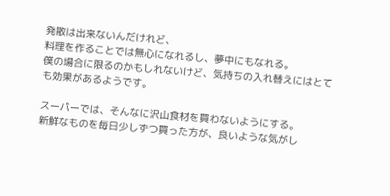発散は出来ないんだけれど、
料理を作ることでは無心になれるし、夢中にもなれる。
僕の場合に限るのかもしれないけど、気持ちの入れ替えにはとても効果があるようです。

スーパーでは、そんなに沢山食材を買わないようにする。
新鮮なものを毎日少しずつ買った方が、良いような気がし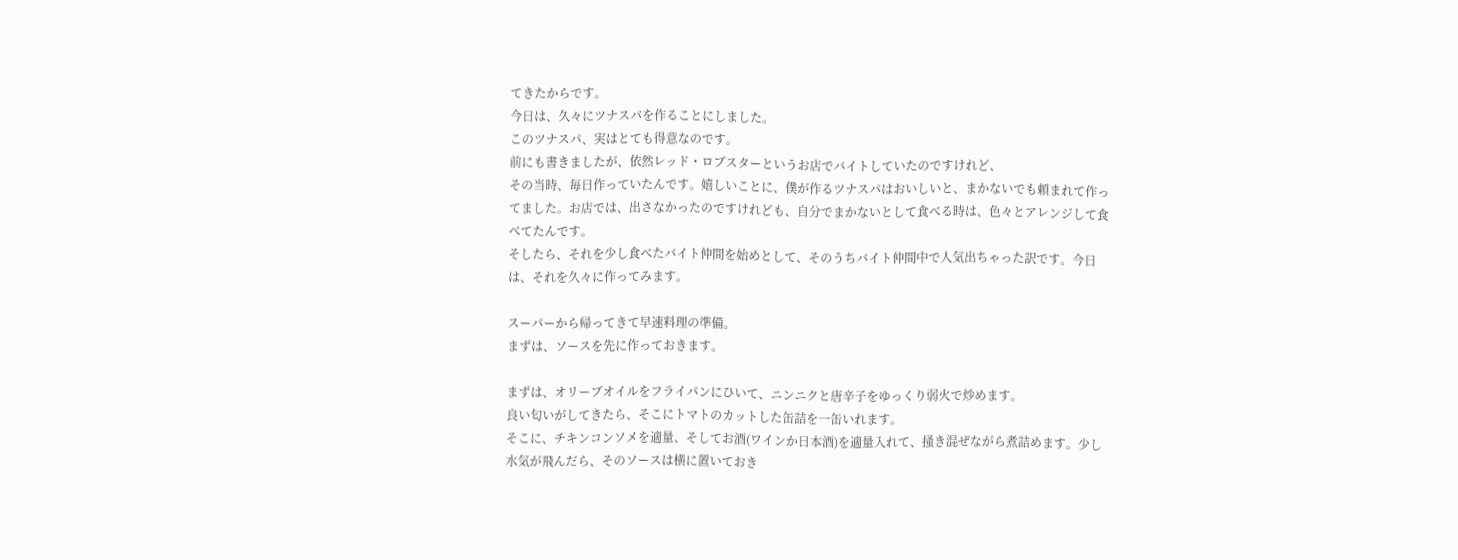てきたからです。
今日は、久々にツナスパを作ることにしました。
このツナスパ、実はとても得意なのです。
前にも書きましたが、依然レッド・ロブスターというお店でバイトしていたのですけれど、
その当時、毎日作っていたんです。嬉しいことに、僕が作るツナスパはおいしいと、まかないでも頼まれて作ってました。お店では、出さなかったのですけれども、自分でまかないとして食べる時は、色々とアレンジして食べてたんです。
そしたら、それを少し食べたバイト仲間を始めとして、そのうちバイト仲間中で人気出ちゃった訳です。今日は、それを久々に作ってみます。

スーパーから帰ってきて早速料理の準備。
まずは、ソースを先に作っておきます。

まずは、オリーブオイルをフライパンにひいて、ニンニクと唐辛子をゆっくり弱火で炒めます。
良い匂いがしてきたら、そこにトマトのカットした缶詰を一缶いれます。
そこに、チキンコンソメを適量、そしてお酒(ワインか日本酒)を適量入れて、掻き混ぜながら煮詰めます。少し水気が飛んだら、そのソースは横に置いておき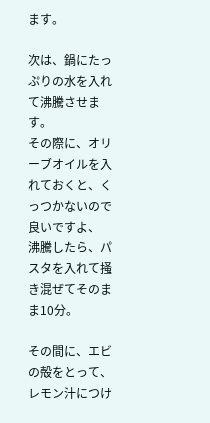ます。

次は、鍋にたっぷりの水を入れて沸騰させます。
その際に、オリーブオイルを入れておくと、くっつかないので良いですよ、
沸騰したら、パスタを入れて掻き混ぜてそのまま10分。

その間に、エビの殻をとって、レモン汁につけ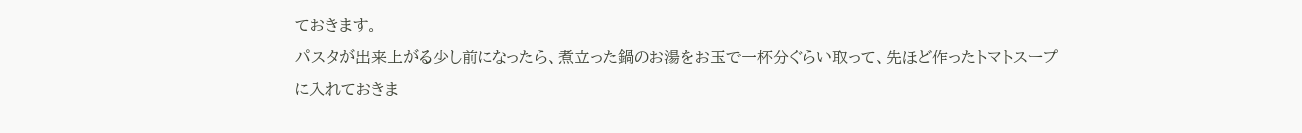ておきます。
パスタが出来上がる少し前になったら、煮立った鍋のお湯をお玉で一杯分ぐらい取って、先ほど作ったトマトスープに入れておきま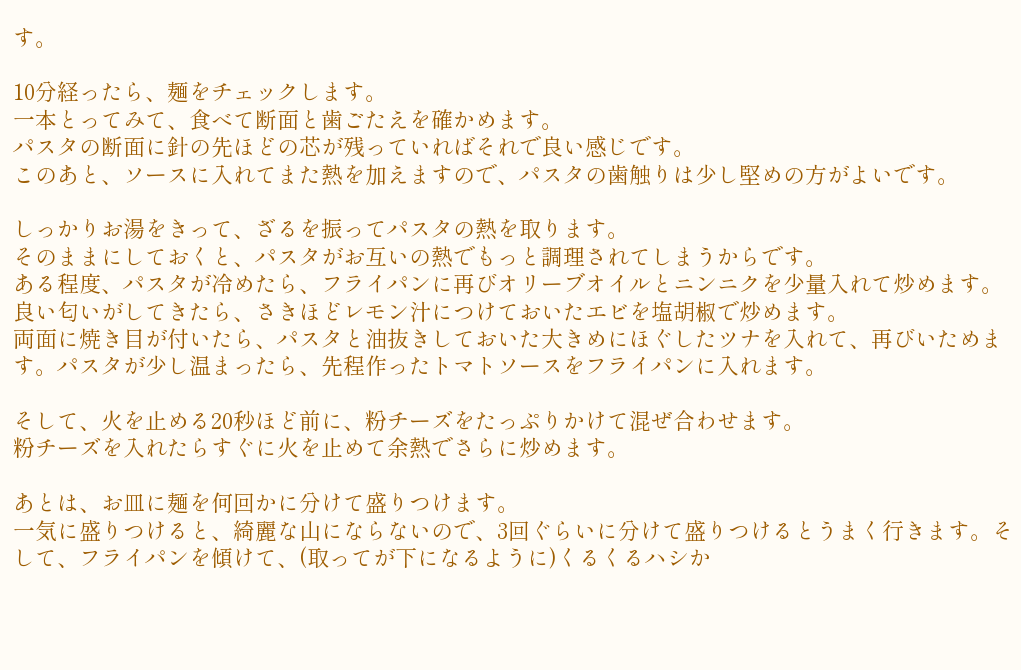す。

10分経ったら、麺をチェックします。
一本とってみて、食べて断面と歯ごたえを確かめます。
パスタの断面に針の先ほどの芯が残っていればそれで良い感じです。
このあと、ソースに入れてまた熱を加えますので、パスタの歯触りは少し堅めの方がよいです。

しっかりお湯をきって、ざるを振ってパスタの熱を取ります。
そのままにしておくと、パスタがお互いの熱でもっと調理されてしまうからです。
ある程度、パスタが冷めたら、フライパンに再びオリーブオイルとニンニクを少量入れて炒めます。
良い匂いがしてきたら、さきほどレモン汁につけておいたエビを塩胡椒で炒めます。
両面に焼き目が付いたら、パスタと油抜きしておいた大きめにほぐしたツナを入れて、再びいためます。パスタが少し温まったら、先程作ったトマトソースをフライパンに入れます。

そして、火を止める20秒ほど前に、粉チーズをたっぷりかけて混ぜ合わせます。
粉チーズを入れたらすぐに火を止めて余熱でさらに炒めます。

あとは、お皿に麺を何回かに分けて盛りつけます。
一気に盛りつけると、綺麗な山にならないので、3回ぐらいに分けて盛りつけるとうまく行きます。そして、フライパンを傾けて、(取ってが下になるように)くるくるハシか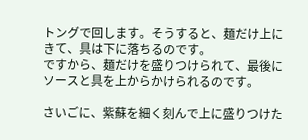トングで回します。そうすると、麺だけ上にきて、具は下に落ちるのです。
ですから、麺だけを盛りつけられて、最後にソースと具を上からかけられるのです。

さいごに、紫蘇を細く刻んで上に盛りつけた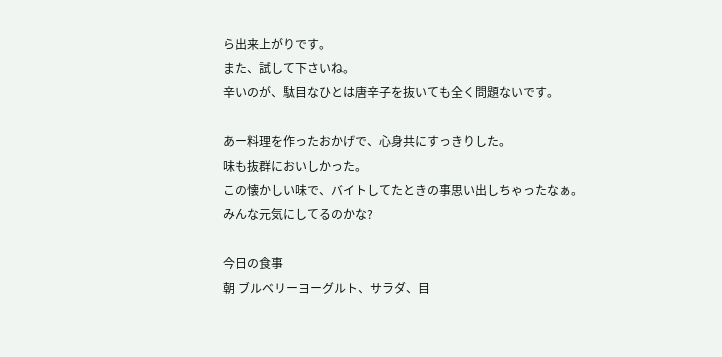ら出来上がりです。
また、試して下さいね。
辛いのが、駄目なひとは唐辛子を抜いても全く問題ないです。

あー料理を作ったおかげで、心身共にすっきりした。
味も抜群においしかった。
この懐かしい味で、バイトしてたときの事思い出しちゃったなぁ。
みんな元気にしてるのかな?

今日の食事
朝 ブルベリーヨーグルト、サラダ、目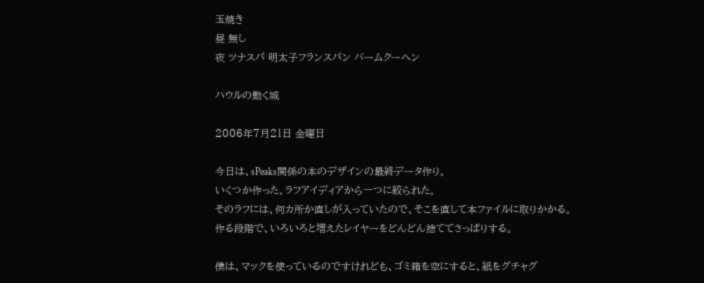玉焼き
昼 無し
夜 ツナスパ 明太子フランスパン バームクーヘン

ハウルの動く城

2006年7月21日 金曜日

今日は、sPeaks関係の本のデザインの最終データ作り。
いくつか作った、ラフアイディアから一つに絞られた。
そのラフには、何カ所か直しが入っていたので、そこを直して本ファイルに取りかかる。
作る段階で、いろいろと増えたレイヤーをどんどん捨ててさっぱりする。

僕は、マックを使っているのですけれども、ゴミ箱を空にすると、紙をグチャグ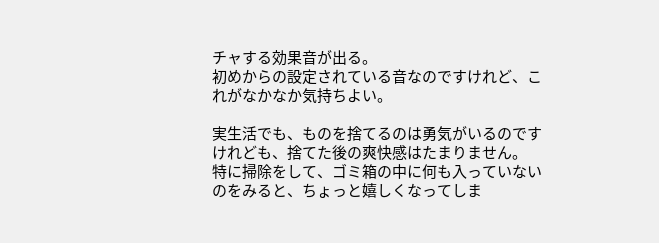チャする効果音が出る。
初めからの設定されている音なのですけれど、これがなかなか気持ちよい。

実生活でも、ものを捨てるのは勇気がいるのですけれども、捨てた後の爽快感はたまりません。
特に掃除をして、ゴミ箱の中に何も入っていないのをみると、ちょっと嬉しくなってしま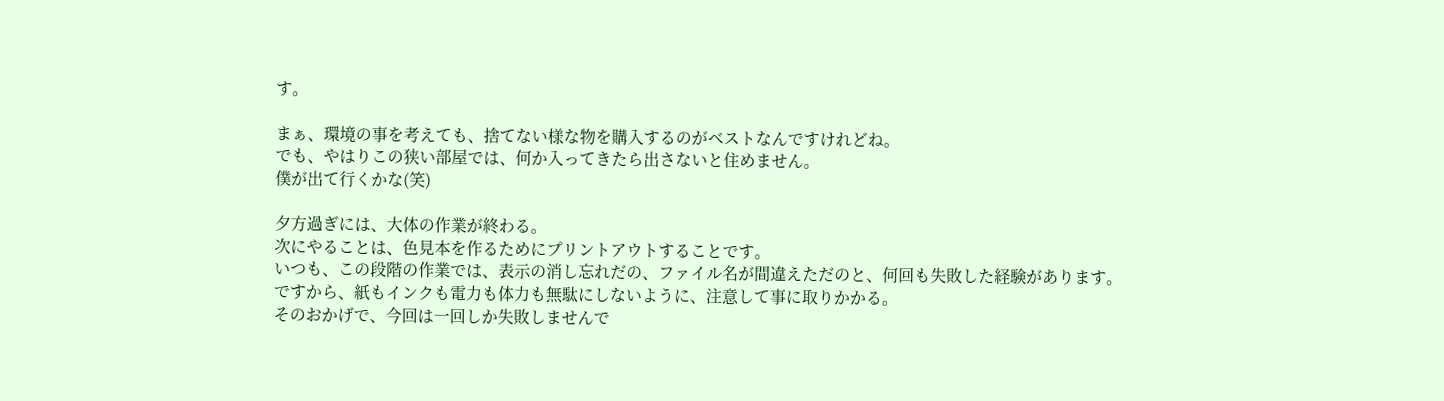す。

まぁ、環境の事を考えても、捨てない様な物を購入するのがベストなんですけれどね。
でも、やはりこの狭い部屋では、何か入ってきたら出さないと住めません。
僕が出て行くかな(笑)

夕方過ぎには、大体の作業が終わる。
次にやることは、色見本を作るためにプリントアウトすることです。
いつも、この段階の作業では、表示の消し忘れだの、ファイル名が間違えただのと、何回も失敗した経験があります。
ですから、紙もインクも電力も体力も無駄にしないように、注意して事に取りかかる。
そのおかげで、今回は一回しか失敗しませんで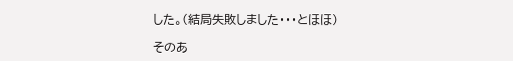した。(結局失敗しました・・・とほほ)

そのあ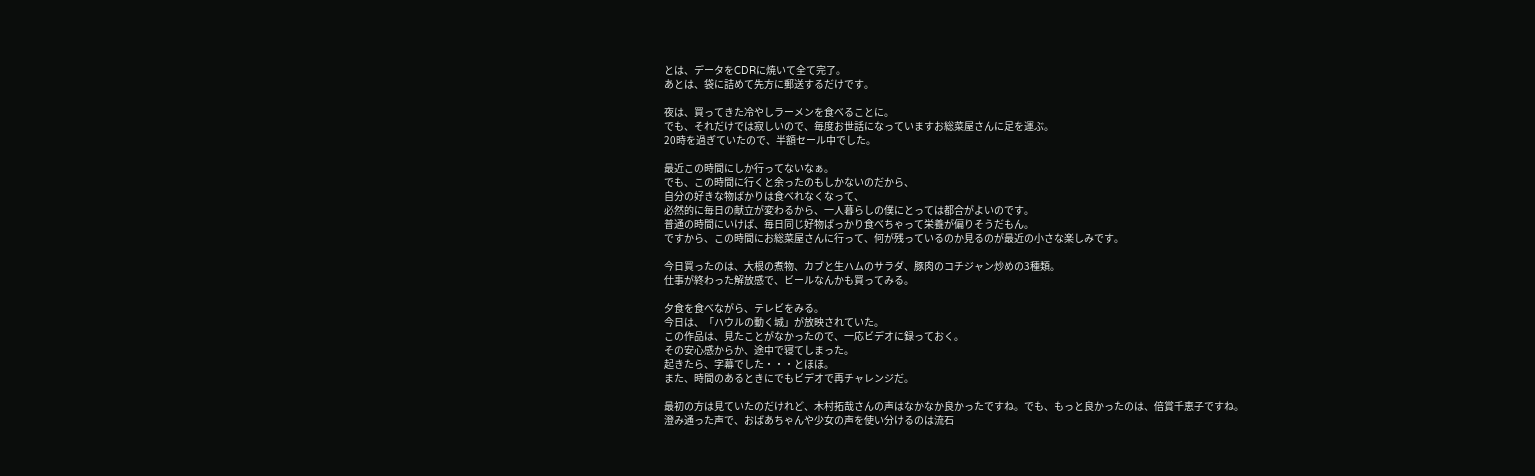とは、データをCDRに焼いて全て完了。
あとは、袋に詰めて先方に郵送するだけです。

夜は、買ってきた冷やしラーメンを食べることに。
でも、それだけでは寂しいので、毎度お世話になっていますお総菜屋さんに足を運ぶ。
20時を過ぎていたので、半額セール中でした。

最近この時間にしか行ってないなぁ。
でも、この時間に行くと余ったのもしかないのだから、
自分の好きな物ばかりは食べれなくなって、
必然的に毎日の献立が変わるから、一人暮らしの僕にとっては都合がよいのです。
普通の時間にいけば、毎日同じ好物ばっかり食べちゃって栄養が偏りそうだもん。
ですから、この時間にお総菜屋さんに行って、何が残っているのか見るのが最近の小さな楽しみです。

今日買ったのは、大根の煮物、カブと生ハムのサラダ、豚肉のコチジャン炒めの3種類。
仕事が終わった解放感で、ビールなんかも買ってみる。

夕食を食べながら、テレビをみる。
今日は、「ハウルの動く城」が放映されていた。
この作品は、見たことがなかったので、一応ビデオに録っておく。
その安心感からか、途中で寝てしまった。
起きたら、字幕でした・・・とほほ。
また、時間のあるときにでもビデオで再チャレンジだ。

最初の方は見ていたのだけれど、木村拓哉さんの声はなかなか良かったですね。でも、もっと良かったのは、倍賞千恵子ですね。
澄み通った声で、おばあちゃんや少女の声を使い分けるのは流石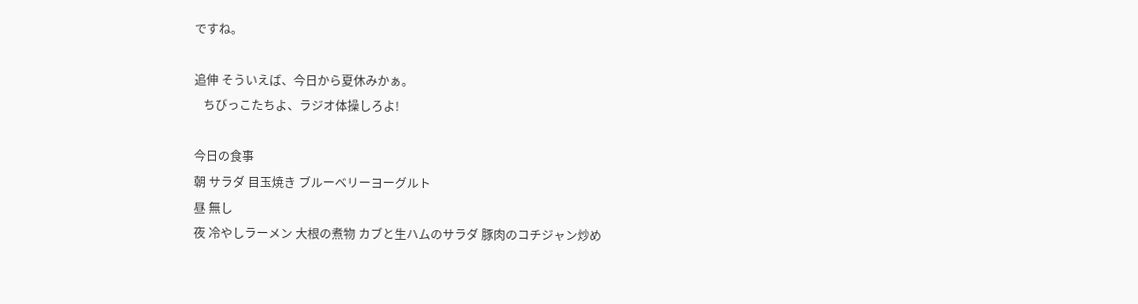ですね。

追伸 そういえば、今日から夏休みかぁ。
   ちびっこたちよ、ラジオ体操しろよ!

今日の食事
朝 サラダ 目玉焼き ブルーベリーヨーグルト
昼 無し
夜 冷やしラーメン 大根の煮物 カブと生ハムのサラダ 豚肉のコチジャン炒め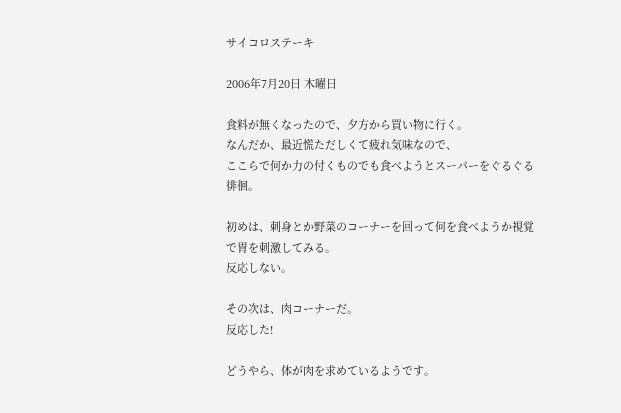サイコロステーキ

2006年7月20日 木曜日

食料が無くなったので、夕方から買い物に行く。
なんだか、最近慌ただしくて疲れ気味なので、
ここらで何か力の付くものでも食べようとスーパーをぐるぐる徘徊。

初めは、刺身とか野菜のコーナーを回って何を食べようか視覚で胃を刺激してみる。
反応しない。

その次は、肉コーナーだ。
反応した!

どうやら、体が肉を求めているようです。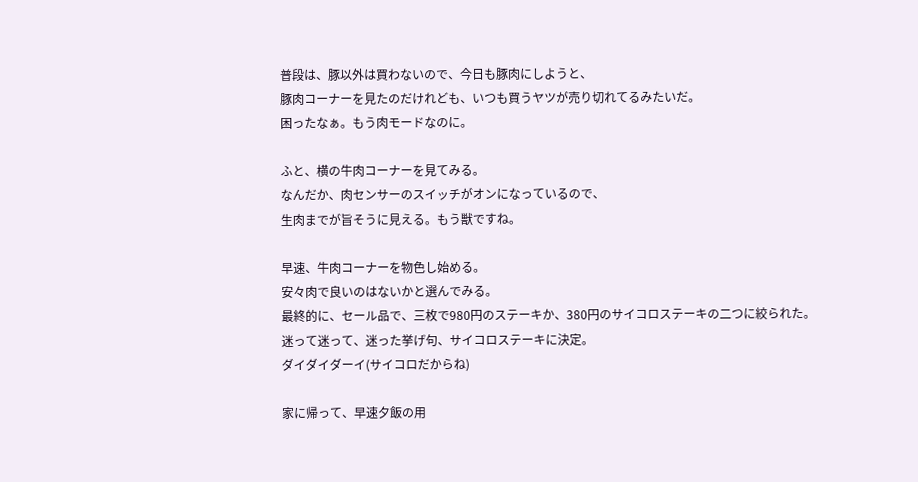普段は、豚以外は買わないので、今日も豚肉にしようと、
豚肉コーナーを見たのだけれども、いつも買うヤツが売り切れてるみたいだ。
困ったなぁ。もう肉モードなのに。

ふと、横の牛肉コーナーを見てみる。
なんだか、肉センサーのスイッチがオンになっているので、
生肉までが旨そうに見える。もう獣ですね。

早速、牛肉コーナーを物色し始める。
安々肉で良いのはないかと選んでみる。
最終的に、セール品で、三枚で980円のステーキか、380円のサイコロステーキの二つに絞られた。
迷って迷って、迷った挙げ句、サイコロステーキに決定。
ダイダイダーイ(サイコロだからね)

家に帰って、早速夕飯の用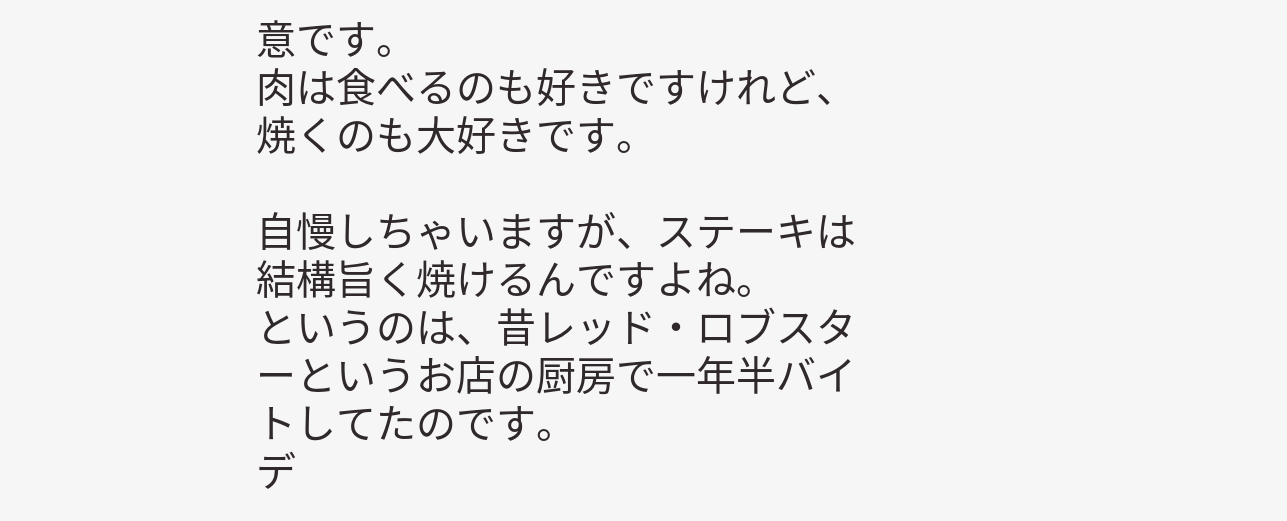意です。
肉は食べるのも好きですけれど、焼くのも大好きです。

自慢しちゃいますが、ステーキは結構旨く焼けるんですよね。
というのは、昔レッド・ロブスターというお店の厨房で一年半バイトしてたのです。
デ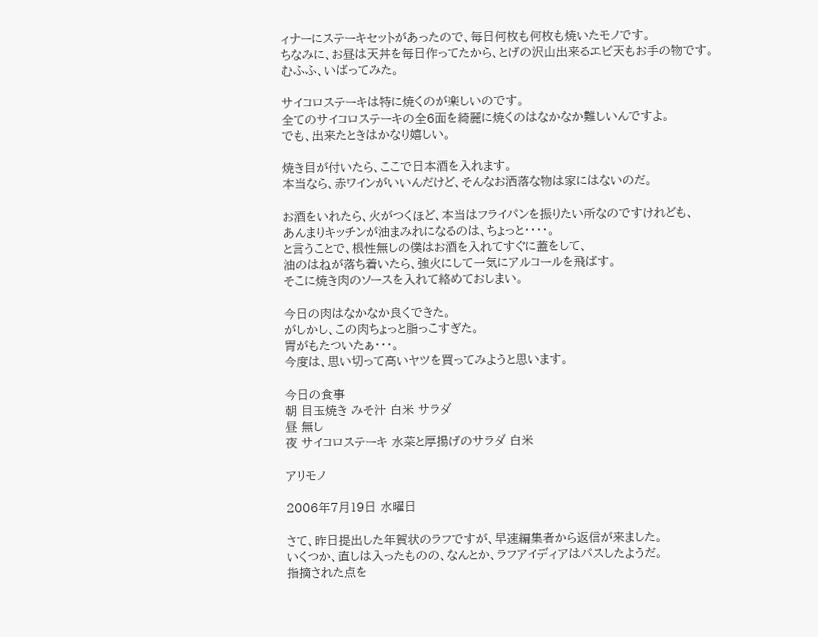ィナーにステーキセットがあったので、毎日何枚も何枚も焼いたモノです。
ちなみに、お昼は天丼を毎日作ってたから、とげの沢山出来るエビ天もお手の物です。
むふふ、いばってみた。

サイコロステーキは特に焼くのが楽しいのです。
全てのサイコロステーキの全6面を綺麗に焼くのはなかなか難しいんですよ。
でも、出来たときはかなり嬉しい。

焼き目が付いたら、ここで日本酒を入れます。
本当なら、赤ワインがいいんだけど、そんなお洒落な物は家にはないのだ。

お酒をいれたら、火がつくほど、本当はフライパンを振りたい所なのですけれども、
あんまりキッチンが油まみれになるのは、ちょっと・・・・。
と言うことで、根性無しの僕はお酒を入れてすぐに蓋をして、
油のはねが落ち着いたら、強火にして一気にアルコールを飛ばす。
そこに焼き肉のソースを入れて絡めておしまい。

今日の肉はなかなか良くできた。
がしかし、この肉ちょっと脂っこすぎた。
胃がもたついたぁ・・・。
今度は、思い切って高いヤツを買ってみようと思います。

今日の食事
朝 目玉焼き みそ汁 白米 サラダ
昼 無し
夜 サイコロステーキ 水菜と厚揚げのサラダ 白米

アリモノ

2006年7月19日 水曜日

さて、昨日提出した年賀状のラフですが、早速編集者から返信が来ました。
いくつか、直しは入ったものの、なんとか、ラフアイディアはパスしたようだ。
指摘された点を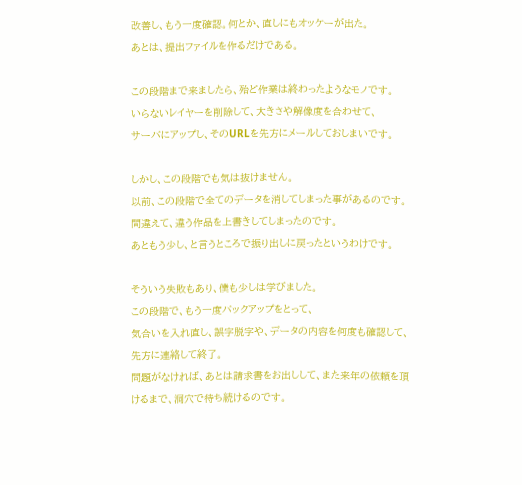改善し、もう一度確認。何とか、直しにもオッケーが出た。
あとは、提出ファイルを作るだけである。

この段階まで来ましたら、殆ど作業は終わったようなモノです。
いらないレイヤーを削除して、大きさや解像度を合わせて、
サーバにアップし、そのURLを先方にメールしておしまいです。

しかし、この段階でも気は抜けません。
以前、この段階で全てのデータを消してしまった事があるのです。
間違えて、違う作品を上書きしてしまったのです。
あともう少し、と言うところで振り出しに戻ったというわけです。

そういう失敗もあり、僕も少しは学びました。
この段階で、もう一度バックアップをとって、
気合いを入れ直し、誤字脱字や、データの内容を何度も確認して、先方に連絡して終了。
問題がなければ、あとは請求書をお出しして、また来年の依頼を頂けるまで、洞穴で待ち続けるのです。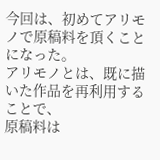今回は、初めてアリモノで原稿料を頂くことになった。
アリモノとは、既に描いた作品を再利用することで、
原稿料は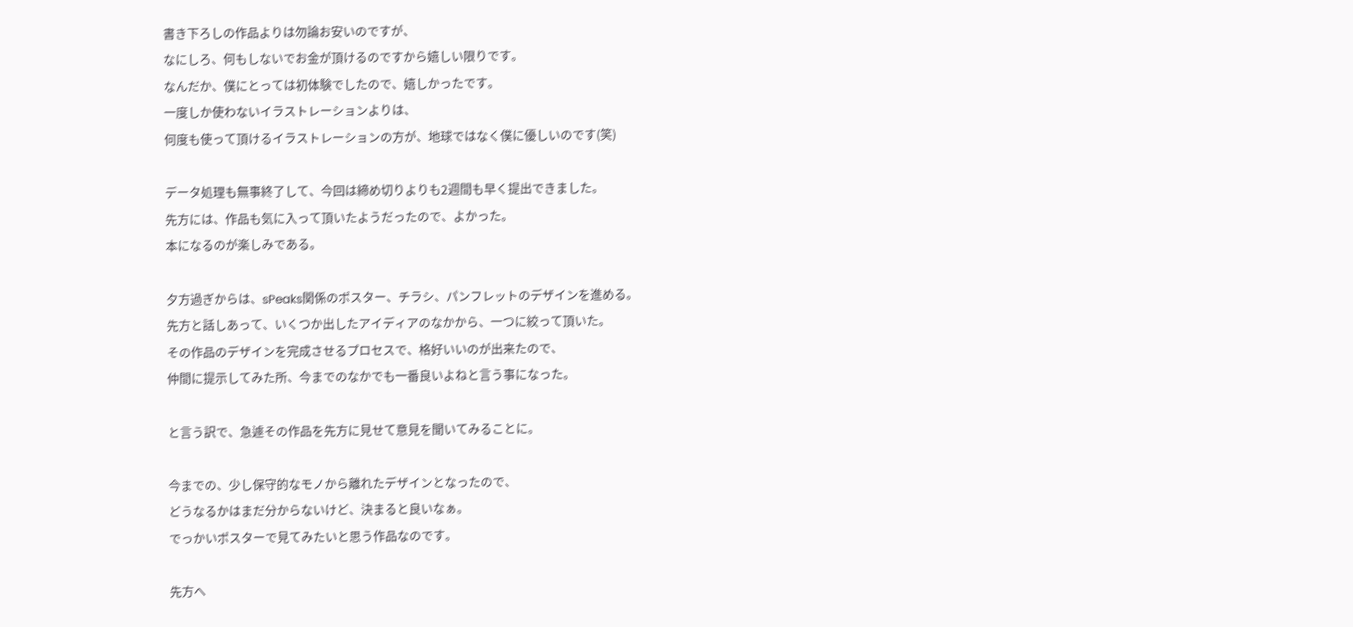書き下ろしの作品よりは勿論お安いのですが、
なにしろ、何もしないでお金が頂けるのですから嬉しい限りです。
なんだか、僕にとっては初体験でしたので、嬉しかったです。
一度しか使わないイラストレーションよりは、
何度も使って頂けるイラストレーションの方が、地球ではなく僕に優しいのです(笑)

データ処理も無事終了して、今回は締め切りよりも2週間も早く提出できました。
先方には、作品も気に入って頂いたようだったので、よかった。
本になるのが楽しみである。

夕方過ぎからは、sPeaks関係のポスター、チラシ、パンフレットのデザインを進める。
先方と話しあって、いくつか出したアイディアのなかから、一つに絞って頂いた。
その作品のデザインを完成させるプロセスで、格好いいのが出来たので、
仲間に提示してみた所、今までのなかでも一番良いよねと言う事になった。

と言う訳で、急遽その作品を先方に見せて意見を聞いてみることに。

今までの、少し保守的なモノから離れたデザインとなったので、
どうなるかはまだ分からないけど、決まると良いなぁ。
でっかいポスターで見てみたいと思う作品なのです。

先方へ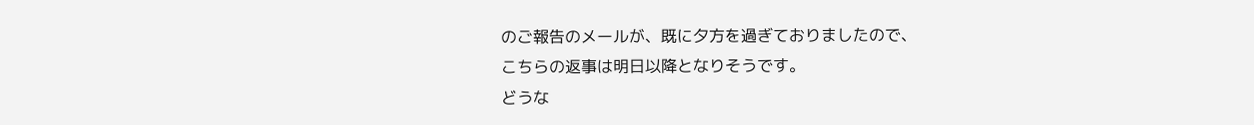のご報告のメールが、既に夕方を過ぎておりましたので、
こちらの返事は明日以降となりそうです。
どうな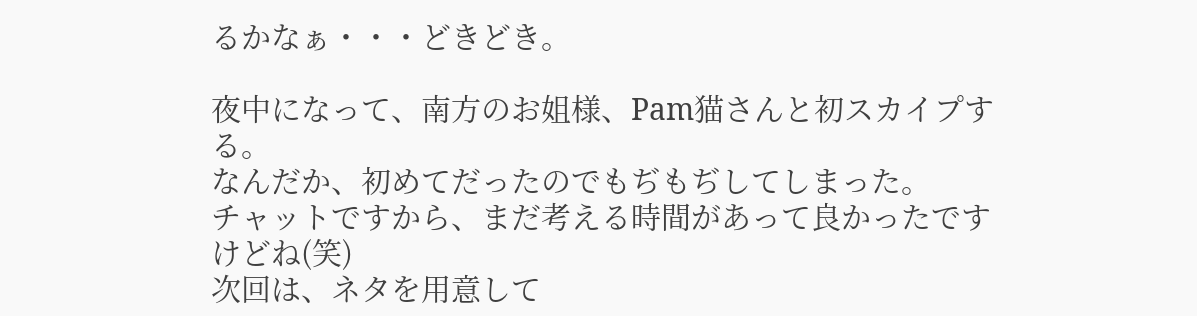るかなぁ・・・どきどき。

夜中になって、南方のお姐様、Pam猫さんと初スカイプする。
なんだか、初めてだったのでもぢもぢしてしまった。
チャットですから、まだ考える時間があって良かったですけどね(笑)
次回は、ネタを用意して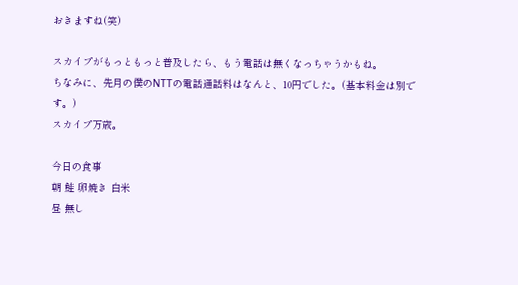おきますね(笑)

スカイプがもっともっと普及したら、もう電話は無くなっちゃうかもね。
ちなみに、先月の僕のNTTの電話通話料はなんと、10円でした。(基本料金は別です。)
スカイプ万歳。

今日の食事
朝 鮭 卵焼き 白米
昼 無し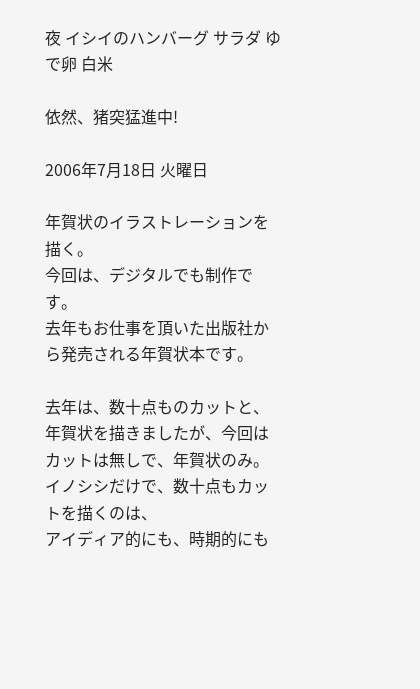夜 イシイのハンバーグ サラダ ゆで卵 白米

依然、猪突猛進中!

2006年7月18日 火曜日

年賀状のイラストレーションを描く。
今回は、デジタルでも制作です。
去年もお仕事を頂いた出版社から発売される年賀状本です。

去年は、数十点ものカットと、年賀状を描きましたが、今回はカットは無しで、年賀状のみ。
イノシシだけで、数十点もカットを描くのは、
アイディア的にも、時期的にも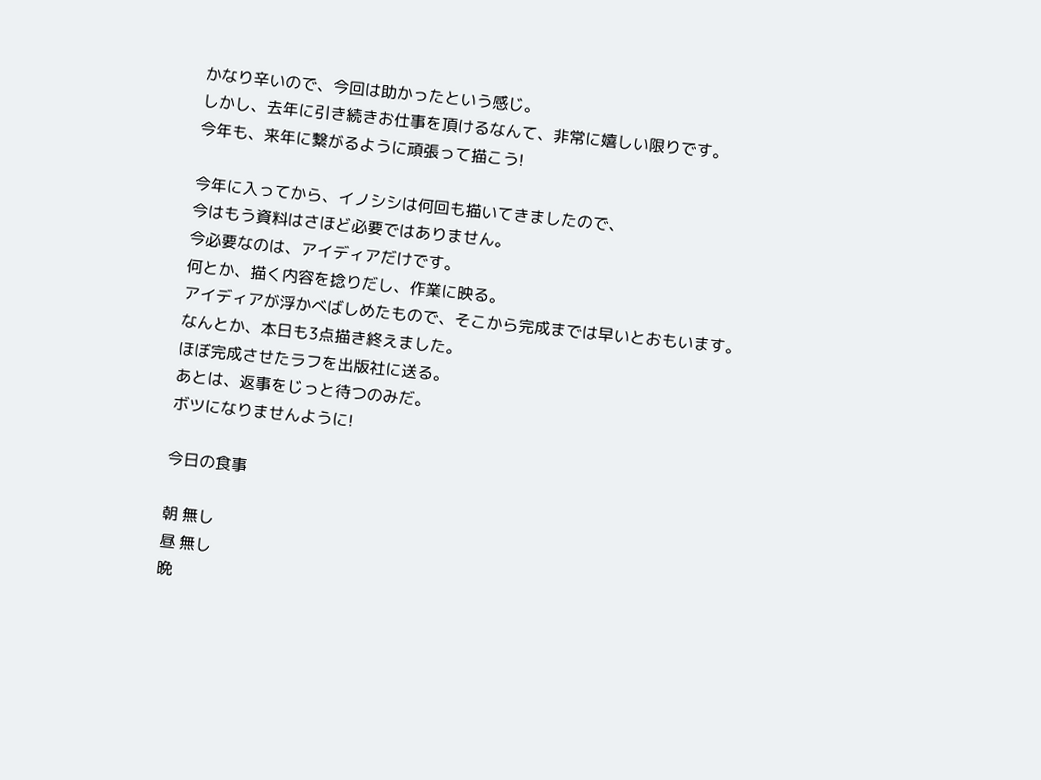かなり辛いので、今回は助かったという感じ。
しかし、去年に引き続きお仕事を頂けるなんて、非常に嬉しい限りです。
今年も、来年に繋がるように頑張って描こう!

今年に入ってから、イノシシは何回も描いてきましたので、
今はもう資料はさほど必要ではありません。
今必要なのは、アイディアだけです。
何とか、描く内容を捻りだし、作業に映る。
アイディアが浮かべばしめたもので、そこから完成までは早いとおもいます。
なんとか、本日も3点描き終えました。
ほぼ完成させたラフを出版社に送る。
あとは、返事をじっと待つのみだ。
ボツになりませんように!

今日の食事

朝 無し
昼 無し
晩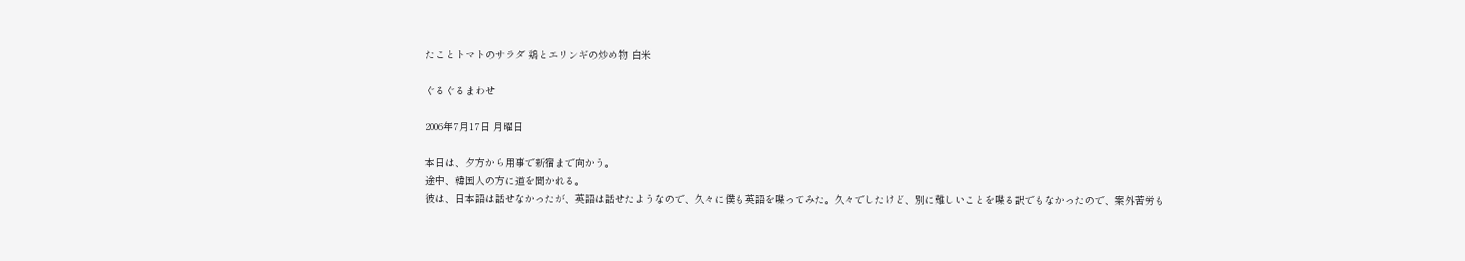たことトマトのサラダ 鶏とエリンギの炒め物 白米

ぐるぐるまわせ

2006年7月17日 月曜日

本日は、夕方から用事で新宿まで向かう。
途中、韓国人の方に道を聞かれる。
彼は、日本語は話せなかったが、英語は話せたようなので、久々に僕も英語を喋ってみた。久々でしたけど、別に難しいことを喋る訳でもなかったので、案外苦労も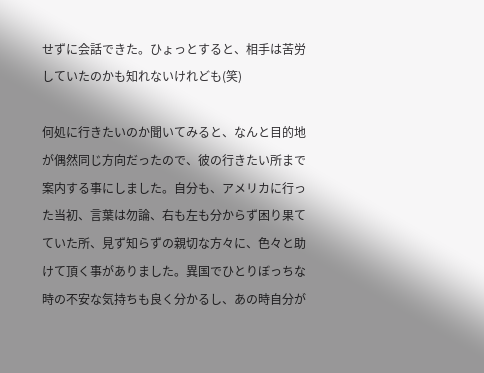せずに会話できた。ひょっとすると、相手は苦労していたのかも知れないけれども(笑)

何処に行きたいのか聞いてみると、なんと目的地が偶然同じ方向だったので、彼の行きたい所まで案内する事にしました。自分も、アメリカに行った当初、言葉は勿論、右も左も分からず困り果てていた所、見ず知らずの親切な方々に、色々と助けて頂く事がありました。異国でひとりぼっちな時の不安な気持ちも良く分かるし、あの時自分が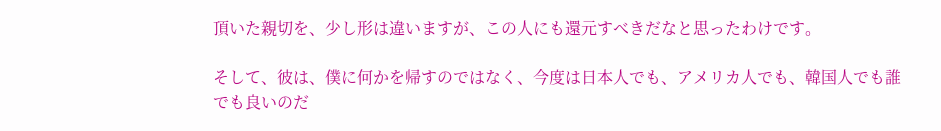頂いた親切を、少し形は違いますが、この人にも還元すべきだなと思ったわけです。

そして、彼は、僕に何かを帰すのではなく、今度は日本人でも、アメリカ人でも、韓国人でも誰でも良いのだ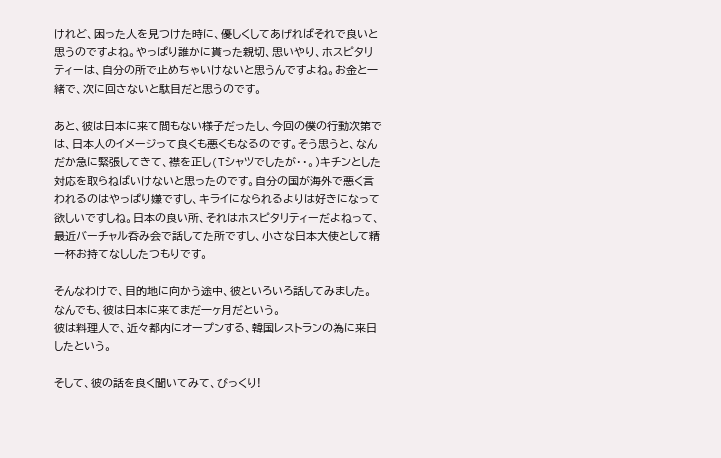けれど、困った人を見つけた時に、優しくしてあげればそれで良いと思うのですよね。やっぱり誰かに貰った親切、思いやり、ホスピタリティーは、自分の所で止めちゃいけないと思うんですよね。お金と一緒で、次に回さないと駄目だと思うのです。

あと、彼は日本に来て間もない様子だったし、今回の僕の行動次第では、日本人のイメージって良くも悪くもなるのです。そう思うと、なんだか急に緊張してきて、襟を正し(Tシャツでしたが・・。)キチンとした対応を取らねばいけないと思ったのです。自分の国が海外で悪く言われるのはやっぱり嫌ですし、キライになられるよりは好きになって欲しいですしね。日本の良い所、それはホスピタリティーだよねって、最近バーチャル呑み会で話してた所ですし、小さな日本大使として精一杯お持てなししたつもりです。

そんなわけで、目的地に向かう途中、彼といろいろ話してみました。
なんでも、彼は日本に来てまだ一ヶ月だという。
彼は料理人で、近々都内にオープンする、韓国レストランの為に来日したという。

そして、彼の話を良く聞いてみて、びっくり!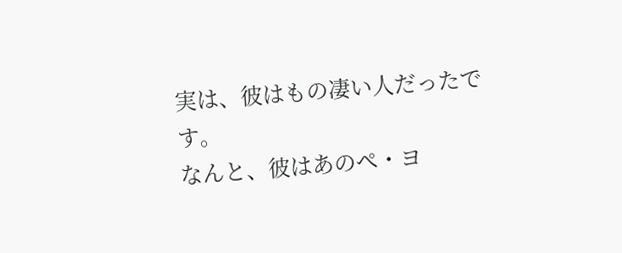実は、彼はもの凄い人だったです。
なんと、彼はあのぺ・ヨ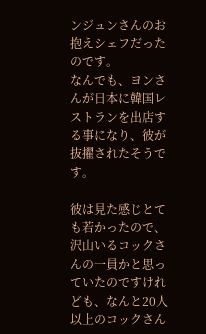ンジュンさんのお抱えシェフだったのです。
なんでも、ヨンさんが日本に韓国レストランを出店する事になり、彼が抜擢されたそうです。

彼は見た感じとても若かったので、沢山いるコックさんの一員かと思っていたのですけれども、なんと20人以上のコックさん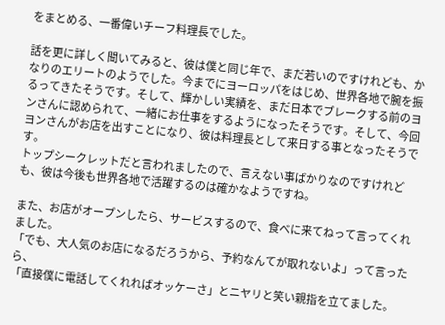をまとめる、一番偉いチーフ料理長でした。

話を更に詳しく聞いてみると、彼は僕と同じ年で、まだ若いのですけれども、かなりのエリートのようでした。今までにヨーロッパをはじめ、世界各地で腕を振るってきたそうです。そして、輝かしい実績を、まだ日本でブレークする前のヨンさんに認められて、一緒にお仕事をするようになったそうです。そして、今回ヨンさんがお店を出すことになり、彼は料理長として来日する事となったそうです。
トップシークレットだと言われましたので、言えない事ばかりなのですけれども、彼は今後も世界各地で活躍するのは確かなようですね。

また、お店がオープンしたら、サービスするので、食べに来てねって言ってくれました。
「でも、大人気のお店になるだろうから、予約なんてが取れないよ」って言ったら、
「直接僕に電話してくれればオッケーさ」とニヤリと笑い親指を立てました。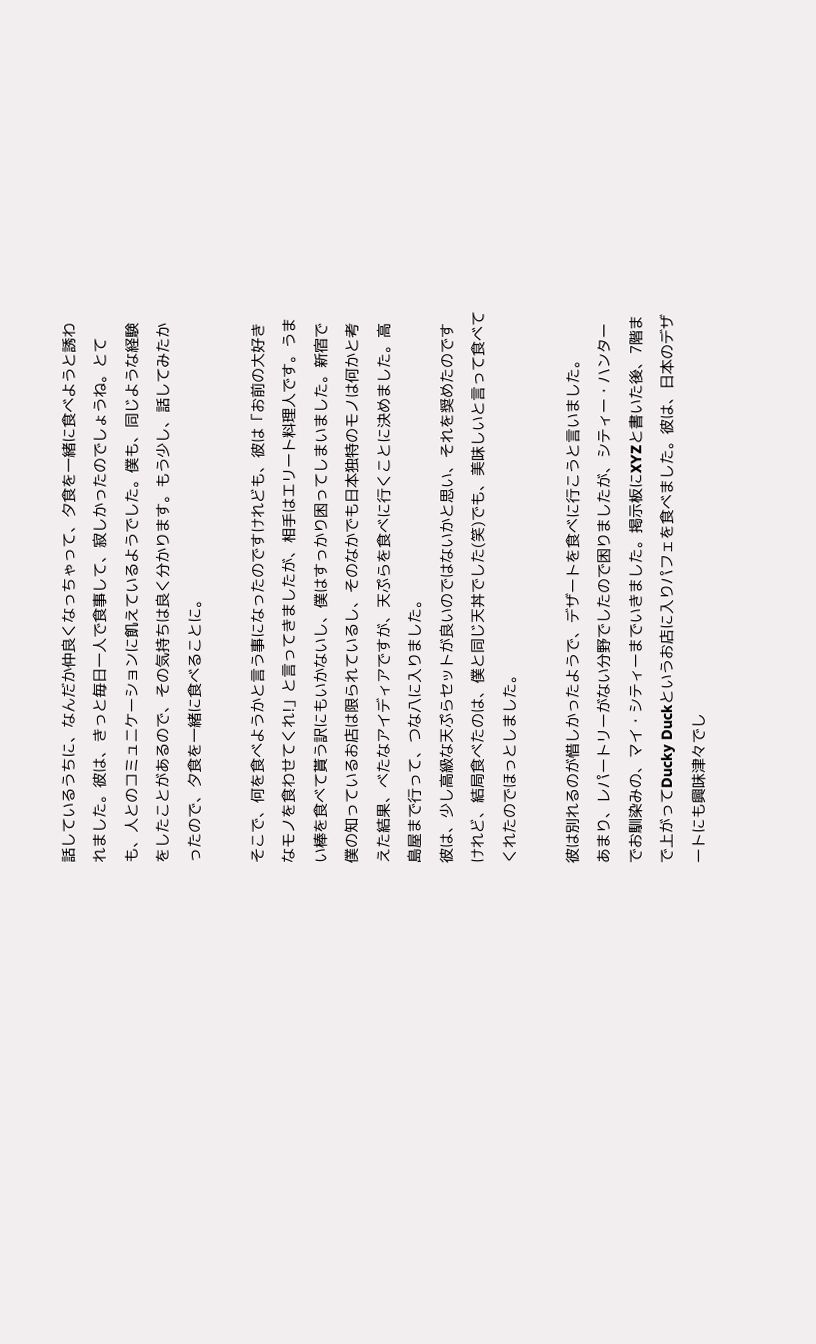話しているうちに、なんだか仲良くなっちゃって、夕食を一緒に食べようと誘われました。彼は、きっと毎日一人で食事して、寂しかったのでしょうね。とても、人とのコミュニケーションに飢えているようでした。僕も、同じような経験をしたことがあるので、その気持ちは良く分かります。もう少し、話してみたかったので、夕食を一緒に食べることに。

そこで、何を食べようかと言う事になったのですけれども、彼は「お前の大好きなモノを食わせてくれ!」と言ってきましたが、相手はエリート料理人です。うまい棒を食べて貰う訳にもいかないし、僕はすっかり困ってしまいました。新宿で僕の知っているお店は限られているし、そのなかでも日本独特のモノは何かと考えた結果、べたなアイディアですが、天ぷらを食べに行くことに決めました。高島屋まで行って、つな八に入りました。
彼は、少し高級な天ぷらセットが良いのではないかと思い、それを奨めたのですけれど、結局食べたのは、僕と同じ天丼でした(笑)でも、美味しいと言って食べてくれたのでほっとしました。

彼は別れるのが惜しかったようで、デザートを食べに行こうと言いました。
あまり、レパートリーがない分野でしたので困りましたが、シティー・ハンターでお馴染みの、マイ・シティーまでいきました。掲示板にXYZと書いた後、7階まで上がってDucky Duckというお店に入りパフェを食べました。彼は、日本のデザートにも興味津々でし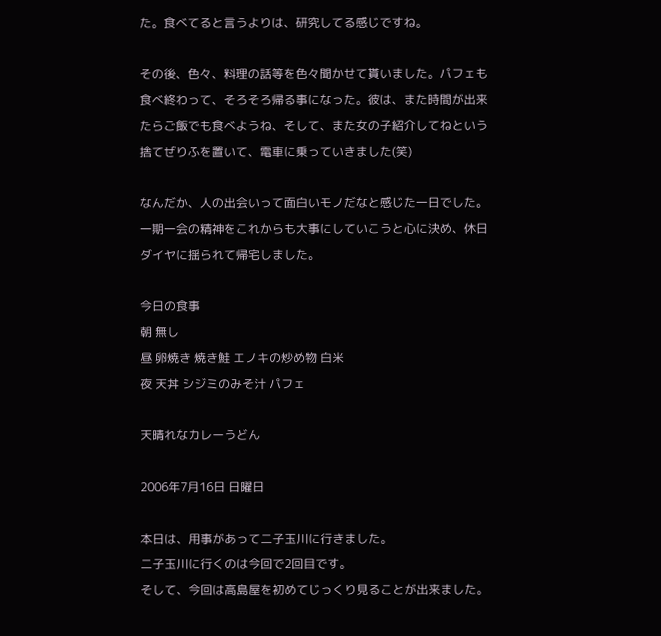た。食べてると言うよりは、研究してる感じですね。

その後、色々、料理の話等を色々聞かせて貰いました。パフェも食べ終わって、そろそろ帰る事になった。彼は、また時間が出来たらご飯でも食べようね、そして、また女の子紹介してねという捨てぜりふを置いて、電車に乗っていきました(笑)

なんだか、人の出会いって面白いモノだなと感じた一日でした。
一期一会の精神をこれからも大事にしていこうと心に決め、休日ダイヤに揺られて帰宅しました。

今日の食事
朝 無し
昼 卵焼き 焼き鮭 エノキの炒め物 白米
夜 天丼 シジミのみそ汁 パフェ

天晴れなカレーうどん

2006年7月16日 日曜日

本日は、用事があって二子玉川に行きました。
二子玉川に行くのは今回で2回目です。
そして、今回は高島屋を初めてじっくり見ることが出来ました。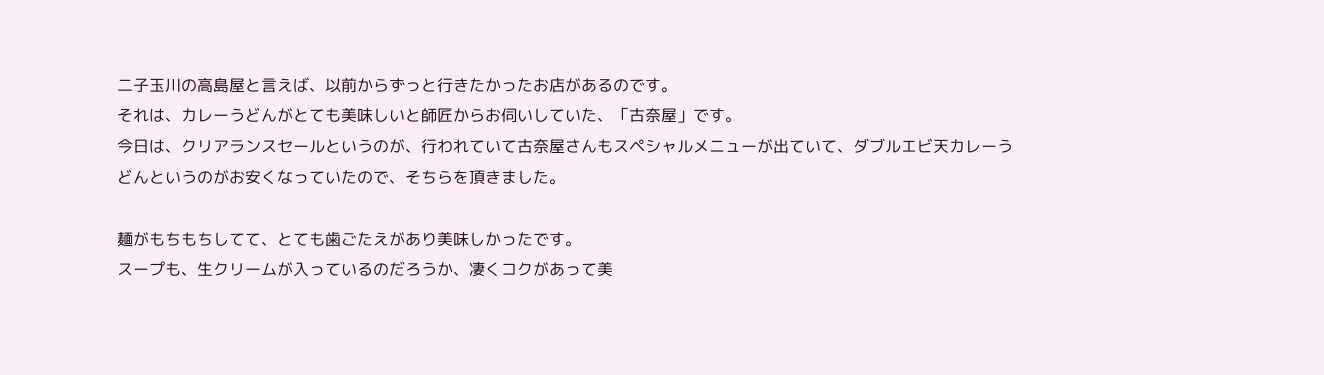二子玉川の高島屋と言えば、以前からずっと行きたかったお店があるのです。
それは、カレーうどんがとても美味しいと師匠からお伺いしていた、「古奈屋」です。
今日は、クリアランスセールというのが、行われていて古奈屋さんもスペシャルメニューが出ていて、ダブルエビ天カレーうどんというのがお安くなっていたので、そちらを頂きました。

麺がもちもちしてて、とても歯ごたえがあり美味しかったです。
スープも、生クリームが入っているのだろうか、凄くコクがあって美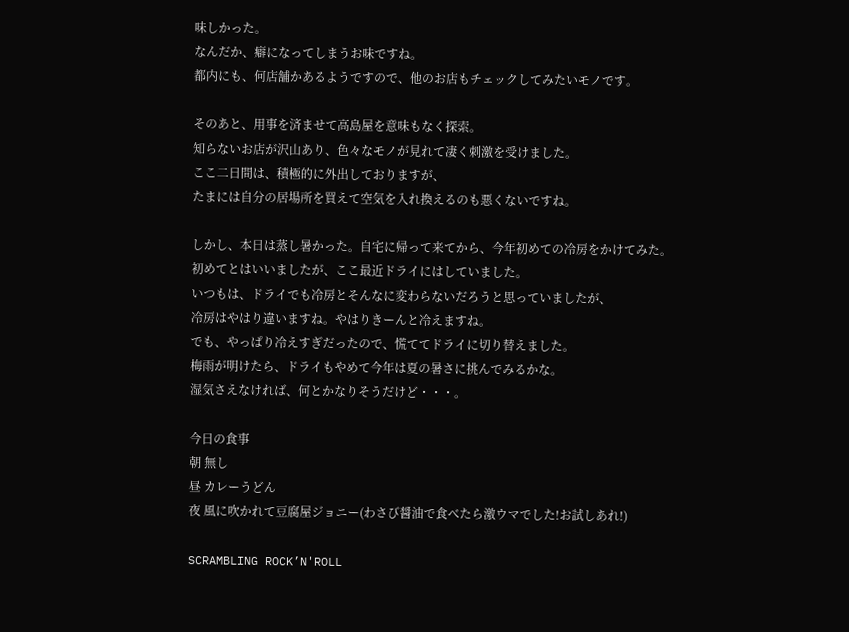味しかった。
なんだか、癖になってしまうお味ですね。
都内にも、何店舗かあるようですので、他のお店もチェックしてみたいモノです。

そのあと、用事を済ませて高島屋を意味もなく探索。
知らないお店が沢山あり、色々なモノが見れて凄く刺激を受けました。
ここ二日間は、積極的に外出しておりますが、
たまには自分の居場所を買えて空気を入れ換えるのも悪くないですね。

しかし、本日は蒸し暑かった。自宅に帰って来てから、今年初めての冷房をかけてみた。
初めてとはいいましたが、ここ最近ドライにはしていました。
いつもは、ドライでも冷房とそんなに変わらないだろうと思っていましたが、
冷房はやはり違いますね。やはりきーんと冷えますね。
でも、やっぱり冷えすぎだったので、慌ててドライに切り替えました。
梅雨が明けたら、ドライもやめて今年は夏の暑さに挑んでみるかな。
湿気さえなければ、何とかなりそうだけど・・・。

今日の食事
朝 無し
昼 カレーうどん
夜 風に吹かれて豆腐屋ジョニー(わさび醤油で食べたら激ウマでした!お試しあれ!)

SCRAMBLING ROCK’N'ROLL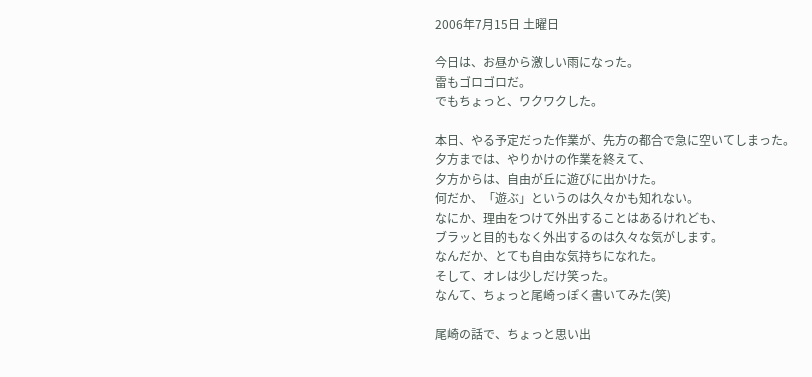2006年7月15日 土曜日

今日は、お昼から激しい雨になった。
雷もゴロゴロだ。
でもちょっと、ワクワクした。

本日、やる予定だった作業が、先方の都合で急に空いてしまった。
夕方までは、やりかけの作業を終えて、
夕方からは、自由が丘に遊びに出かけた。
何だか、「遊ぶ」というのは久々かも知れない。
なにか、理由をつけて外出することはあるけれども、
ブラッと目的もなく外出するのは久々な気がします。
なんだか、とても自由な気持ちになれた。
そして、オレは少しだけ笑った。
なんて、ちょっと尾崎っぽく書いてみた(笑)

尾崎の話で、ちょっと思い出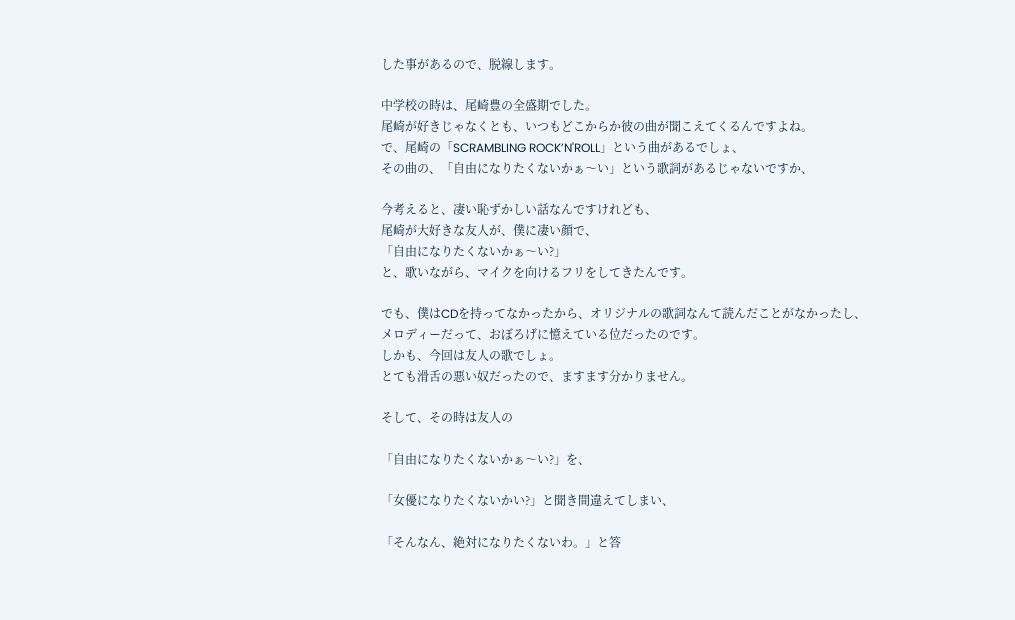した事があるので、脱線します。

中学校の時は、尾崎豊の全盛期でした。
尾崎が好きじゃなくとも、いつもどこからか彼の曲が聞こえてくるんですよね。
で、尾崎の「SCRAMBLING ROCK’N'ROLL」という曲があるでしょ、
その曲の、「自由になりたくないかぁ〜い」という歌詞があるじゃないですか、

今考えると、凄い恥ずかしい話なんですけれども、
尾崎が大好きな友人が、僕に凄い顔で、
「自由になりたくないかぁ〜い?」
と、歌いながら、マイクを向けるフリをしてきたんです。

でも、僕はCDを持ってなかったから、オリジナルの歌詞なんて読んだことがなかったし、
メロディーだって、おぼろげに憶えている位だったのです。
しかも、今回は友人の歌でしょ。
とても滑舌の悪い奴だったので、ますます分かりません。

そして、その時は友人の

「自由になりたくないかぁ〜い?」を、

「女優になりたくないかい?」と聞き間違えてしまい、

「そんなん、絶対になりたくないわ。」と答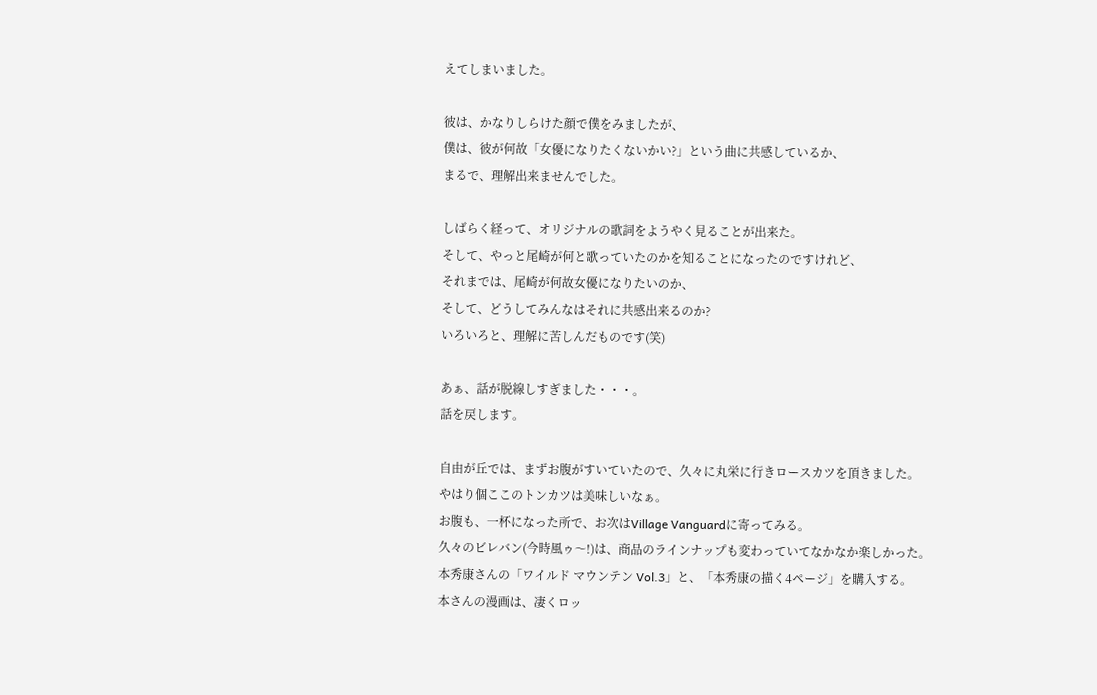えてしまいました。

彼は、かなりしらけた顔で僕をみましたが、
僕は、彼が何故「女優になりたくないかい?」という曲に共感しているか、
まるで、理解出来ませんでした。

しばらく経って、オリジナルの歌詞をようやく見ることが出来た。
そして、やっと尾崎が何と歌っていたのかを知ることになったのですけれど、
それまでは、尾崎が何故女優になりたいのか、
そして、どうしてみんなはそれに共感出来るのか?
いろいろと、理解に苦しんだものです(笑)

あぁ、話が脱線しすぎました・・・。
話を戻します。

自由が丘では、まずお腹がすいていたので、久々に丸栄に行きロースカツを頂きました。
やはり個ここのトンカツは美味しいなぁ。
お腹も、一杯になった所で、お次はVillage Vanguardに寄ってみる。
久々のビレバン(今時風ゥ〜!)は、商品のラインナップも変わっていてなかなか楽しかった。
本秀康さんの「ワイルド マウンテン Vol.3」と、「本秀康の描く4ページ」を購入する。
本さんの漫画は、凄くロッ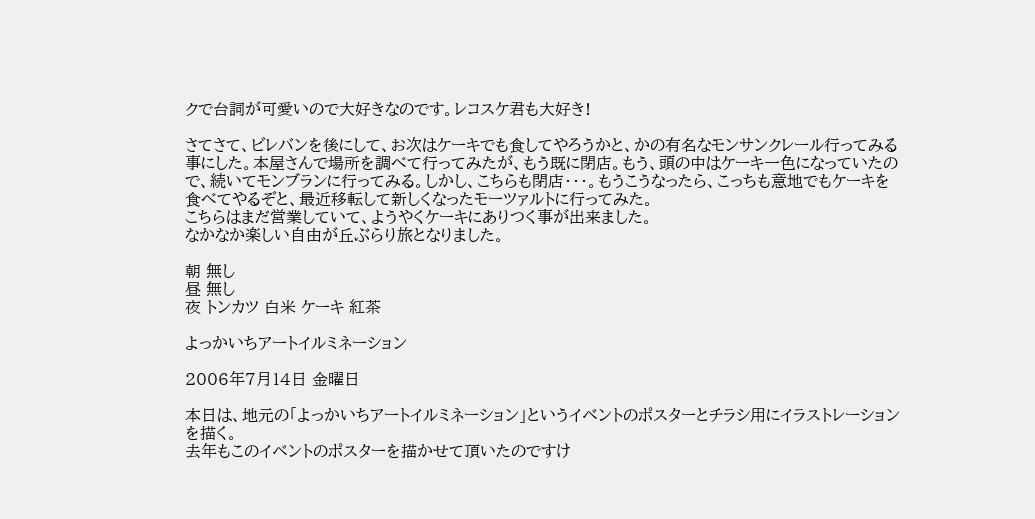クで台詞が可愛いので大好きなのです。レコスケ君も大好き!

さてさて、ビレバンを後にして、お次はケーキでも食してやろうかと、かの有名なモンサンクレール行ってみる事にした。本屋さんで場所を調べて行ってみたが、もう既に閉店。もう、頭の中はケーキ一色になっていたので、続いてモンブランに行ってみる。しかし、こちらも閉店・・・。もうこうなったら、こっちも意地でもケーキを食べてやるぞと、最近移転して新しくなったモーツァルトに行ってみた。
こちらはまだ営業していて、ようやくケーキにありつく事が出来ました。
なかなか楽しい自由が丘ぶらり旅となりました。

朝 無し
昼 無し
夜 トンカツ 白米 ケーキ 紅茶

よっかいちアートイルミネーション

2006年7月14日 金曜日

本日は、地元の「よっかいちアートイルミネーション」というイベントのポスターとチラシ用にイラストレーションを描く。
去年もこのイベントのポスターを描かせて頂いたのですけ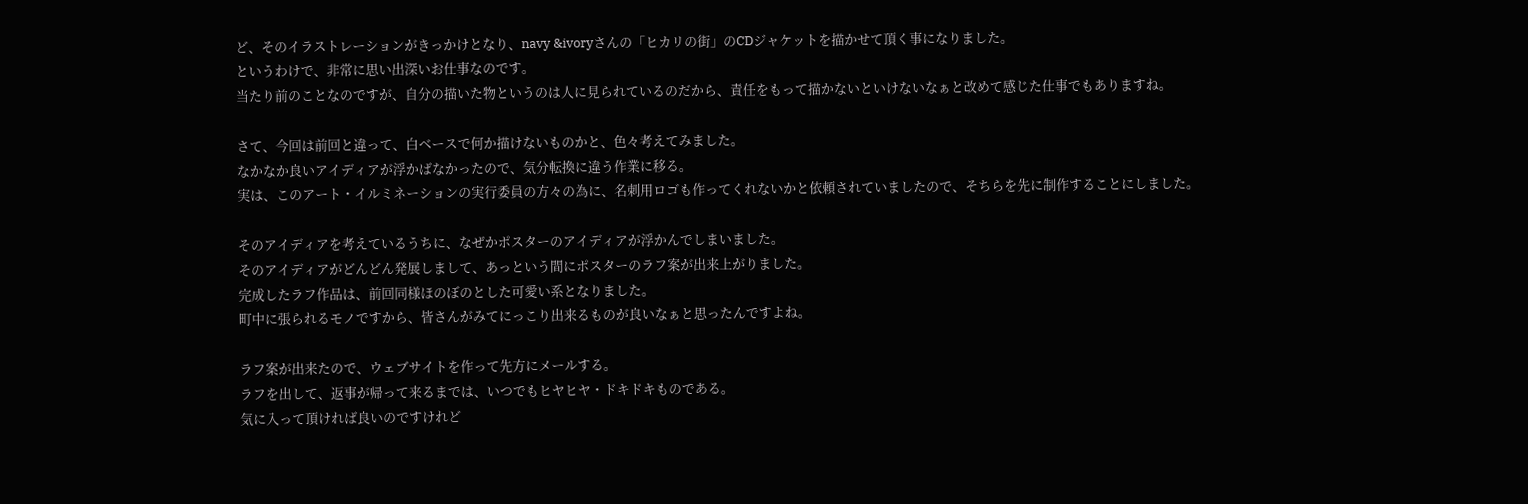ど、そのイラストレーションがきっかけとなり、navy &ivoryさんの「ヒカリの街」のCDジャケットを描かせて頂く事になりました。
というわけで、非常に思い出深いお仕事なのです。
当たり前のことなのですが、自分の描いた物というのは人に見られているのだから、責任をもって描かないといけないなぁと改めて感じた仕事でもありますね。

さて、今回は前回と違って、白ベースで何か描けないものかと、色々考えてみました。
なかなか良いアイディアが浮かばなかったので、気分転換に違う作業に移る。
実は、このアート・イルミネーションの実行委員の方々の為に、名刺用ロゴも作ってくれないかと依頼されていましたので、そちらを先に制作することにしました。

そのアイディアを考えているうちに、なぜかポスターのアイディアが浮かんでしまいました。
そのアイディアがどんどん発展しまして、あっという間にポスターのラフ案が出来上がりました。
完成したラフ作品は、前回同様ほのぼのとした可愛い系となりました。
町中に張られるモノですから、皆さんがみてにっこり出来るものが良いなぁと思ったんですよね。

ラフ案が出来たので、ウェブサイトを作って先方にメールする。
ラフを出して、返事が帰って来るまでは、いつでもヒヤヒヤ・ドキドキものである。
気に入って頂ければ良いのですけれど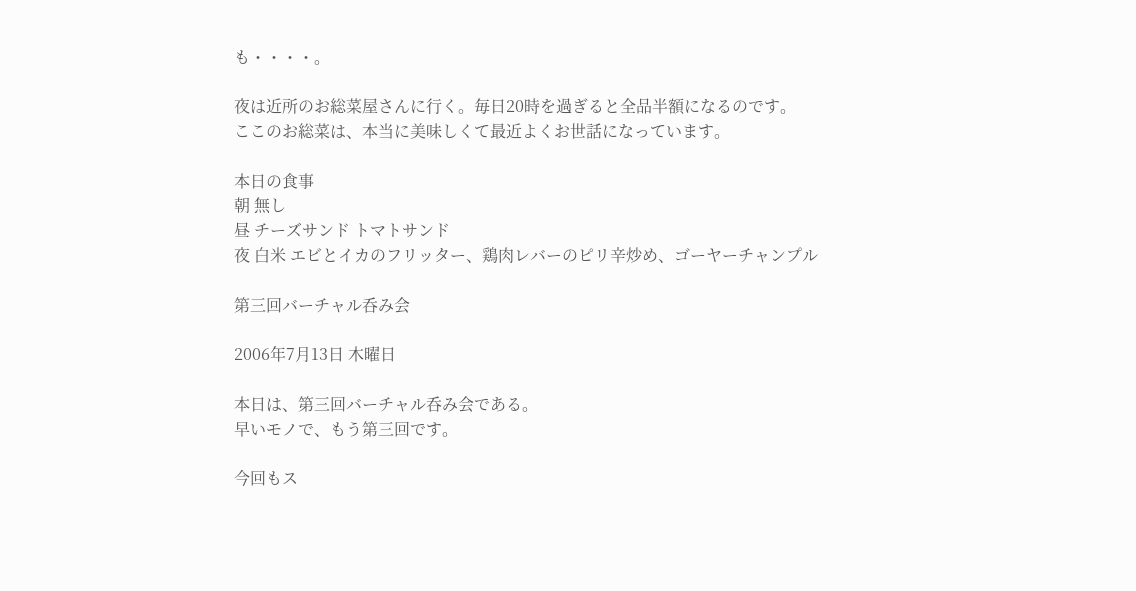も・・・・。

夜は近所のお総菜屋さんに行く。毎日20時を過ぎると全品半額になるのです。
ここのお総菜は、本当に美味しくて最近よくお世話になっています。

本日の食事
朝 無し
昼 チーズサンド トマトサンド
夜 白米 エビとイカのフリッター、鶏肉レバーのピリ辛炒め、ゴーヤーチャンプル

第三回バーチャル呑み会

2006年7月13日 木曜日

本日は、第三回バーチャル呑み会である。
早いモノで、もう第三回です。

今回もス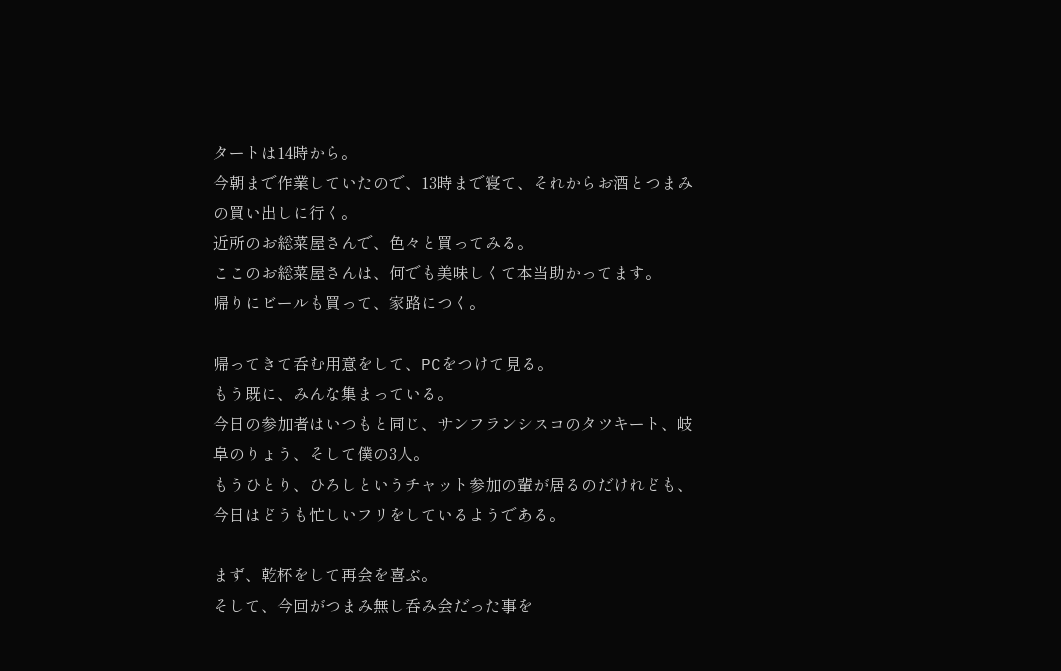タートは14時から。
今朝まで作業していたので、13時まで寝て、それからお酒とつまみの買い出しに行く。
近所のお総菜屋さんで、色々と買ってみる。
ここのお総菜屋さんは、何でも美味しくて本当助かってます。
帰りにビールも買って、家路につく。

帰ってきて呑む用意をして、PCをつけて見る。
もう既に、みんな集まっている。
今日の参加者はいつもと同じ、サンフランシスコのタツキート、岐阜のりょう、そして僕の3人。
もうひとり、ひろしというチャット参加の輩が居るのだけれども、
今日はどうも忙しいフリをしているようである。

まず、乾杯をして再会を喜ぶ。
そして、今回がつまみ無し呑み会だった事を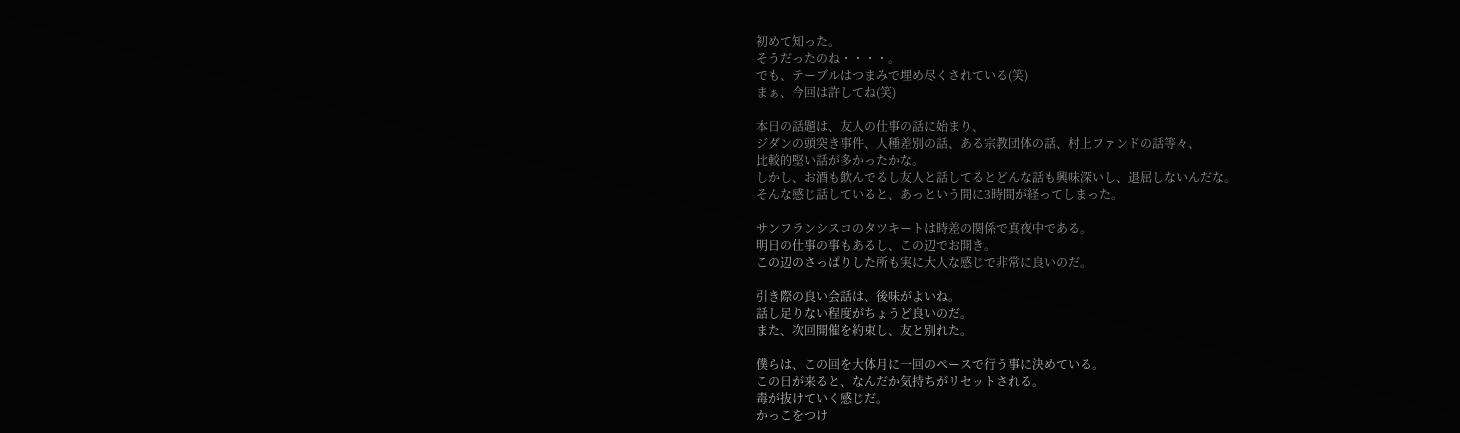初めて知った。
そうだったのね・・・・。
でも、テーブルはつまみで埋め尽くされている(笑)
まぁ、今回は許してね(笑)

本日の話題は、友人の仕事の話に始まり、
ジダンの頭突き事件、人種差別の話、ある宗教団体の話、村上ファンドの話等々、
比較的堅い話が多かったかな。
しかし、お酒も飲んでるし友人と話してるとどんな話も興味深いし、退屈しないんだな。
そんな感じ話していると、あっという間に3時間が経ってしまった。

サンフランシスコのタツキートは時差の関係で真夜中である。
明日の仕事の事もあるし、この辺でお開き。
この辺のさっぱりした所も実に大人な感じで非常に良いのだ。

引き際の良い会話は、後味がよいね。
話し足りない程度がちょうど良いのだ。
また、次回開催を約束し、友と別れた。

僕らは、この回を大体月に一回のペースで行う事に決めている。
この日が来ると、なんだか気持ちがリセットされる。
毒が抜けていく感じだ。
かっこをつけ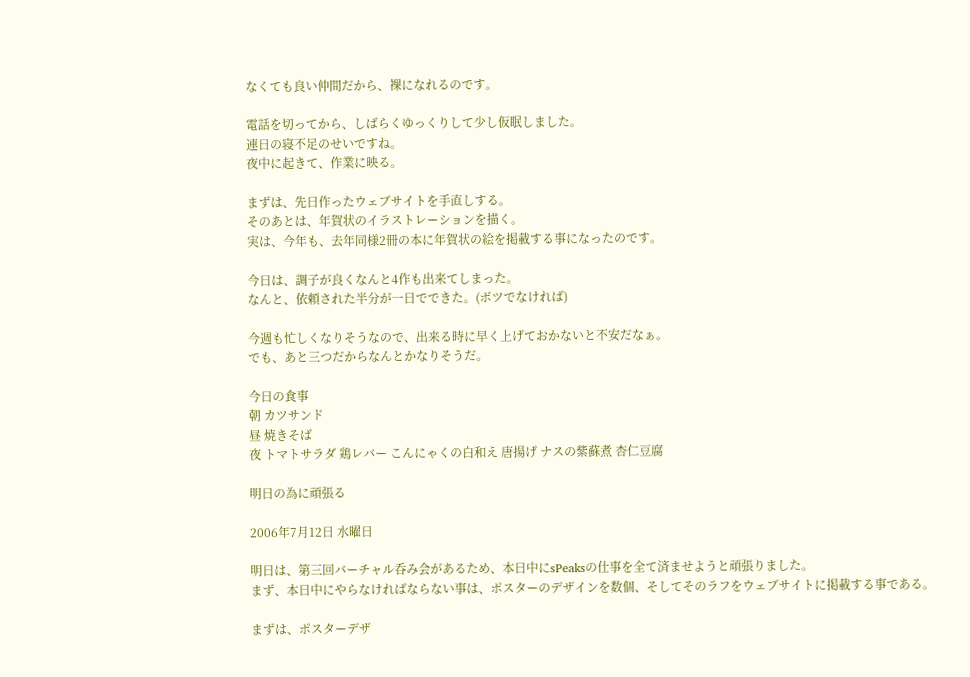なくても良い仲間だから、裸になれるのです。

電話を切ってから、しばらくゆっくりして少し仮眠しました。
連日の寝不足のせいですね。
夜中に起きて、作業に映る。

まずは、先日作ったウェブサイトを手直しする。
そのあとは、年賀状のイラストレーションを描く。
実は、今年も、去年同様2冊の本に年賀状の絵を掲載する事になったのです。

今日は、調子が良くなんと4作も出来てしまった。
なんと、依頼された半分が一日でできた。(ボツでなければ)

今週も忙しくなりそうなので、出来る時に早く上げておかないと不安だなぁ。
でも、あと三つだからなんとかなりそうだ。

今日の食事
朝 カツサンド
昼 焼きそば
夜 トマトサラダ 鶏レバー こんにゃくの白和え 唐揚げ ナスの紫蘇煮 杏仁豆腐

明日の為に頑張る

2006年7月12日 水曜日

明日は、第三回バーチャル呑み会があるため、本日中にsPeaksの仕事を全て済ませようと頑張りました。
まず、本日中にやらなければならない事は、ポスターのデザインを数個、そしてそのラフをウェブサイトに掲載する事である。

まずは、ポスターデザ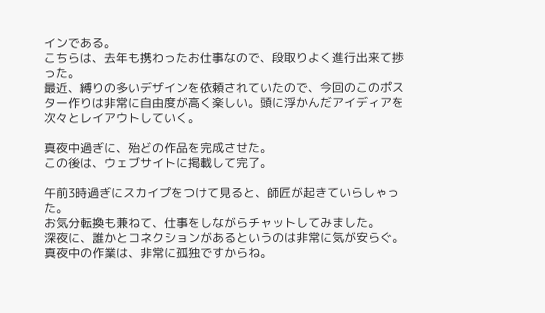インである。
こちらは、去年も携わったお仕事なので、段取りよく進行出来て捗った。
最近、縛りの多いデザインを依頼されていたので、今回のこのポスター作りは非常に自由度が高く楽しい。頭に浮かんだアイディアを次々とレイアウトしていく。

真夜中過ぎに、殆どの作品を完成させた。
この後は、ウェブサイトに掲載して完了。

午前3時過ぎにスカイプをつけて見ると、師匠が起きていらしゃった。
お気分転換も兼ねて、仕事をしながらチャットしてみました。
深夜に、誰かとコネクションがあるというのは非常に気が安らぐ。
真夜中の作業は、非常に孤独ですからね。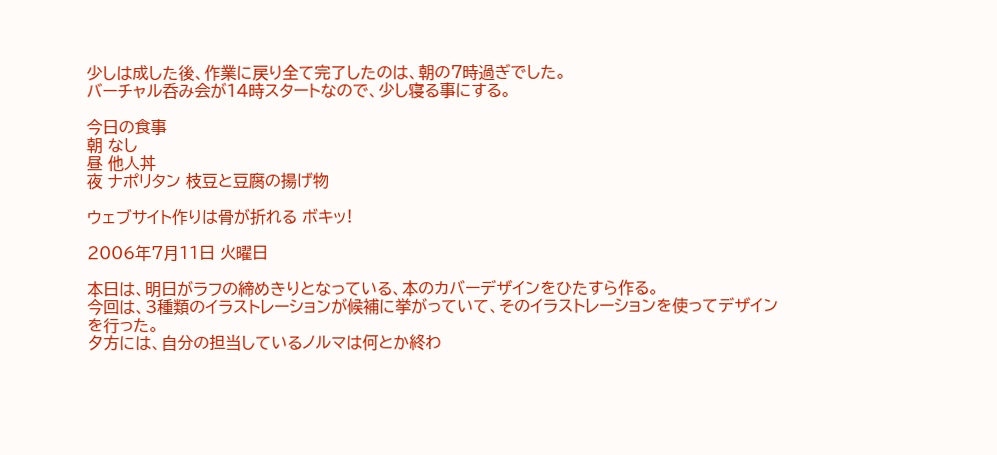少しは成した後、作業に戻り全て完了したのは、朝の7時過ぎでした。
バーチャル呑み会が14時スタートなので、少し寝る事にする。

今日の食事
朝 なし
昼 他人丼
夜 ナポリタン 枝豆と豆腐の揚げ物

ウェブサイト作りは骨が折れる ボキッ!

2006年7月11日 火曜日

本日は、明日がラフの締めきりとなっている、本のカバーデザインをひたすら作る。
今回は、3種類のイラストレーションが候補に挙がっていて、そのイラストレーションを使ってデザインを行った。
夕方には、自分の担当しているノルマは何とか終わ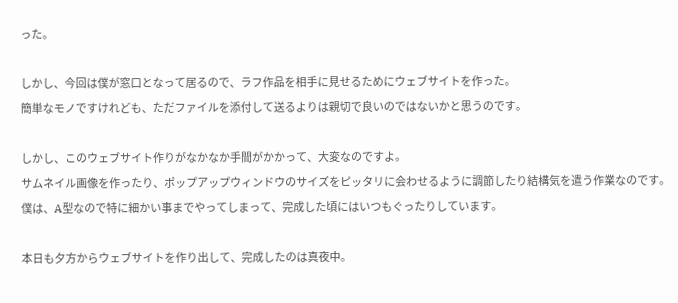った。

しかし、今回は僕が窓口となって居るので、ラフ作品を相手に見せるためにウェブサイトを作った。
簡単なモノですけれども、ただファイルを添付して送るよりは親切で良いのではないかと思うのです。

しかし、このウェブサイト作りがなかなか手間がかかって、大変なのですよ。
サムネイル画像を作ったり、ポップアップウィンドウのサイズをピッタリに会わせるように調節したり結構気を遣う作業なのです。
僕は、A型なので特に細かい事までやってしまって、完成した頃にはいつもぐったりしています。

本日も夕方からウェブサイトを作り出して、完成したのは真夜中。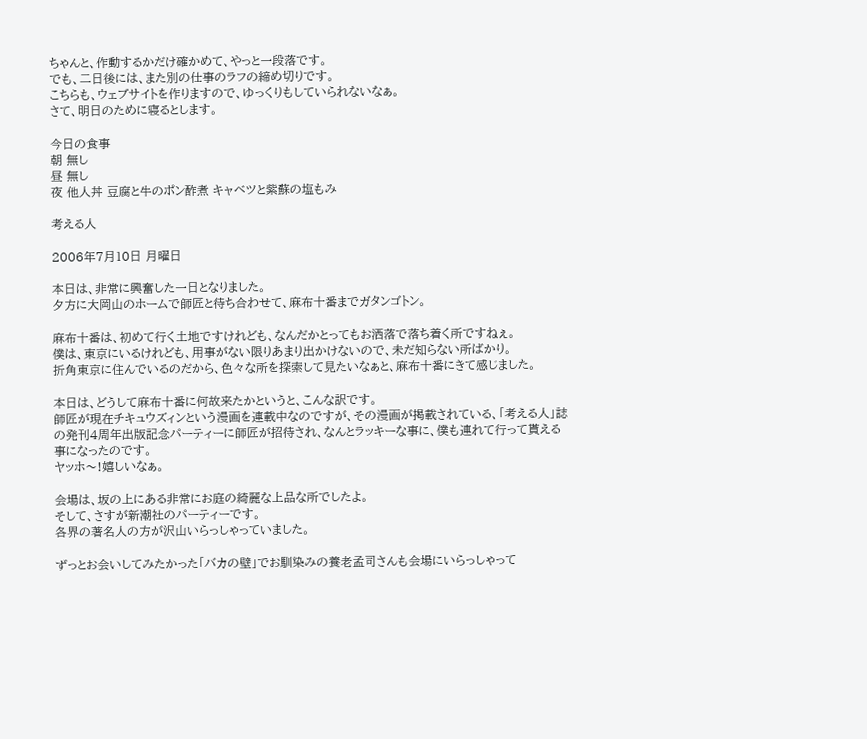ちゃんと、作動するかだけ確かめて、やっと一段落です。
でも、二日後には、また別の仕事のラフの締め切りです。
こちらも、ウェブサイトを作りますので、ゆっくりもしていられないなぁ。
さて、明日のために寝るとします。

今日の食事
朝 無し
昼 無し
夜 他人丼 豆腐と牛のポン酢煮 キャベツと紫蘇の塩もみ

考える人

2006年7月10日 月曜日

本日は、非常に興奮した一日となりました。
夕方に大岡山のホームで師匠と待ち合わせて、麻布十番までガタンゴトン。

麻布十番は、初めて行く土地ですけれども、なんだかとってもお洒落で落ち着く所ですねぇ。
僕は、東京にいるけれども、用事がない限りあまり出かけないので、未だ知らない所ばかり。
折角東京に住んでいるのだから、色々な所を探索して見たいなぁと、麻布十番にきて感じました。

本日は、どうして麻布十番に何故来たかというと、こんな訳です。
師匠が現在チキュウズィンという漫画を連載中なのですが、その漫画が掲載されている、「考える人」誌の発刊4周年出版記念パーティーに師匠が招待され、なんとラッキーな事に、僕も連れて行って貰える事になったのです。
ヤッホ〜!嬉しいなぁ。

会場は、坂の上にある非常にお庭の綺麗な上品な所でしたよ。
そして、さすが新潮社のパーティーです。
各界の著名人の方が沢山いらっしゃっていました。

ずっとお会いしてみたかった「バカの壁」でお馴染みの養老孟司さんも会場にいらっしゃって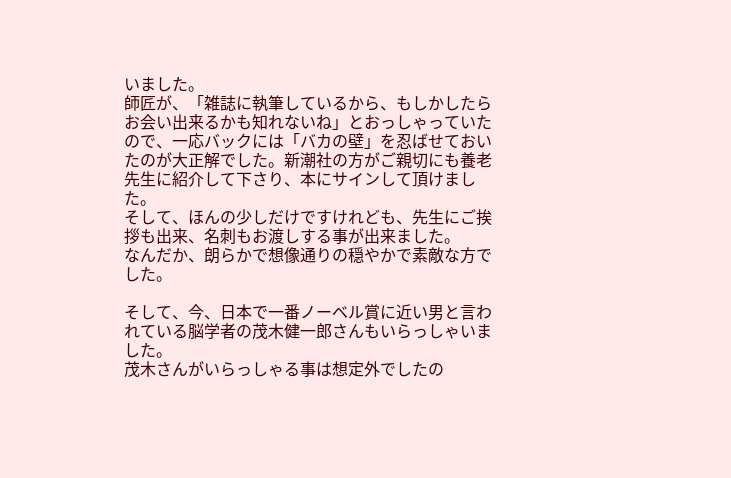いました。
師匠が、「雑誌に執筆しているから、もしかしたらお会い出来るかも知れないね」とおっしゃっていたので、一応バックには「バカの壁」を忍ばせておいたのが大正解でした。新潮社の方がご親切にも養老先生に紹介して下さり、本にサインして頂けました。
そして、ほんの少しだけですけれども、先生にご挨拶も出来、名刺もお渡しする事が出来ました。
なんだか、朗らかで想像通りの穏やかで素敵な方でした。

そして、今、日本で一番ノーベル賞に近い男と言われている脳学者の茂木健一郎さんもいらっしゃいました。
茂木さんがいらっしゃる事は想定外でしたの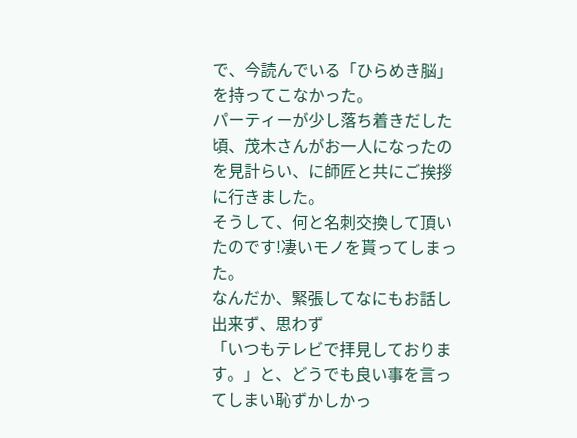で、今読んでいる「ひらめき脳」を持ってこなかった。
パーティーが少し落ち着きだした頃、茂木さんがお一人になったのを見計らい、に師匠と共にご挨拶に行きました。
そうして、何と名刺交換して頂いたのです!凄いモノを貰ってしまった。
なんだか、緊張してなにもお話し出来ず、思わず
「いつもテレビで拝見しております。」と、どうでも良い事を言ってしまい恥ずかしかっ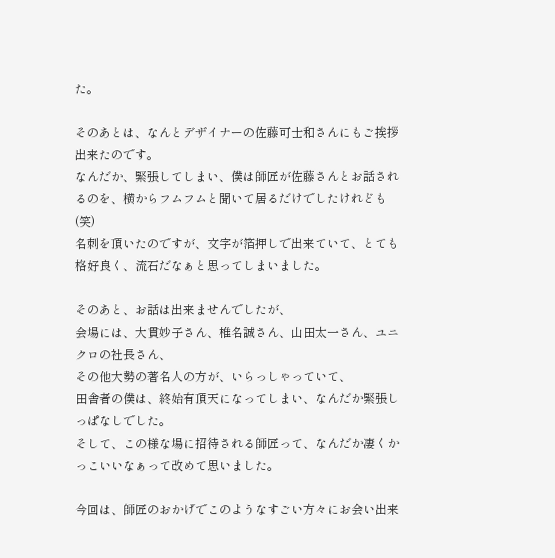た。

そのあとは、なんとデザイナーの佐藤可士和さんにもご挨拶出来たのです。
なんだか、緊張してしまい、僕は師匠が佐藤さんとお話されるのを、横からフムフムと聞いて居るだけでしたけれども(笑)
名刺を頂いたのですが、文字が箔押しで出来ていて、とても格好良く、流石だなぁと思ってしまいました。

そのあと、お話は出来ませんでしたが、
会場には、大貫妙子さん、椎名誠さん、山田太一さん、ユニクロの社長さん、
その他大勢の著名人の方が、いらっしゃっていて、
田舎者の僕は、終始有頂天になってしまい、なんだか緊張しっぱなしでした。
そして、この様な場に招待される師匠って、なんだか凄くかっこいいなぁって改めて思いました。

今回は、師匠のおかげでこのようなすごい方々にお会い出来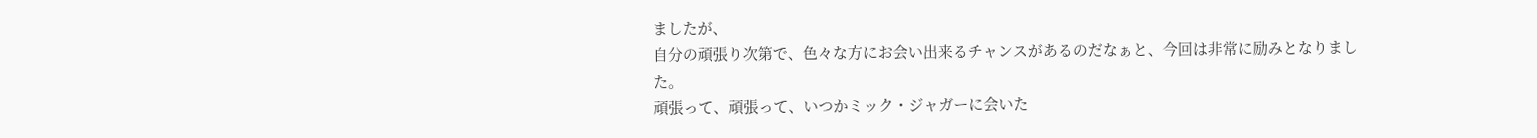ましたが、
自分の頑張り次第で、色々な方にお会い出来るチャンスがあるのだなぁと、今回は非常に励みとなりました。
頑張って、頑張って、いつかミック・ジャガーに会いた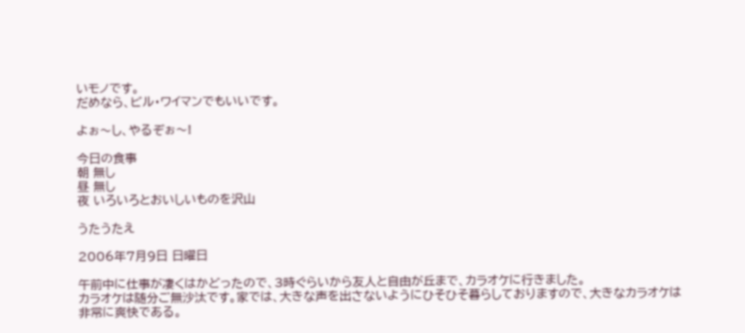いモノです。
だめなら、ビル・ワイマンでもいいです。

よぉ〜し、やるぞぉ〜!

今日の食事
朝 無し
昼 無し
夜 いろいろとおいしいものを沢山

うたうたえ

2006年7月9日 日曜日

午前中に仕事が凄くはかどったので、3時ぐらいから友人と自由が丘まで、カラオケに行きました。
カラオケは随分ご無沙汰です。家では、大きな声を出さないようにひそひそ暮らしておりますので、大きなカラオケは非常に爽快である。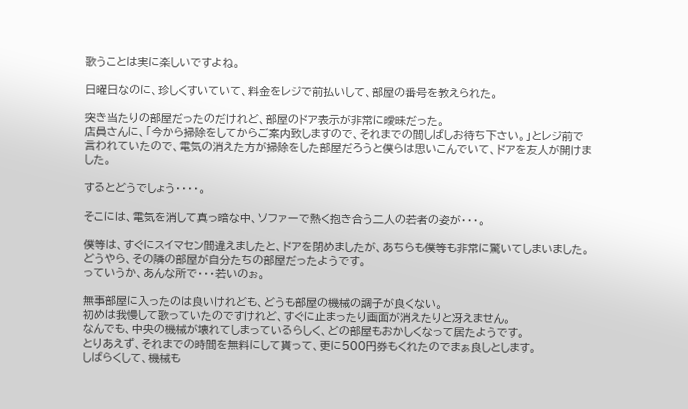歌うことは実に楽しいですよね。

日曜日なのに、珍しくすいていて、料金をレジで前払いして、部屋の番号を教えられた。

突き当たりの部屋だったのだけれど、部屋のドア表示が非常に曖昧だった。
店員さんに、「今から掃除をしてからご案内致しますので、それまでの間しばしお待ち下さい。」とレジ前で言われていたので、電気の消えた方が掃除をした部屋だろうと僕らは思いこんでいて、ドアを友人が開けました。

するとどうでしょう・・・・。

そこには、電気を消して真っ暗な中、ソファーで熱く抱き合う二人の若者の姿が・・・。

僕等は、すぐにスイマセン間違えましたと、ドアを閉めましたが、あちらも僕等も非常に驚いてしまいました。
どうやら、その隣の部屋が自分たちの部屋だったようです。
っていうか、あんな所で・・・若いのぉ。

無事部屋に入ったのは良いけれども、どうも部屋の機械の調子が良くない。
初めは我慢して歌っていたのですけれど、すぐに止まったり画面が消えたりと冴えません。
なんでも、中央の機械が壊れてしまっているらしく、どの部屋もおかしくなって居たようです。
とりあえず、それまでの時間を無料にして貰って、更に500円券もくれたのでまぁ良しとします。
しばらくして、機械も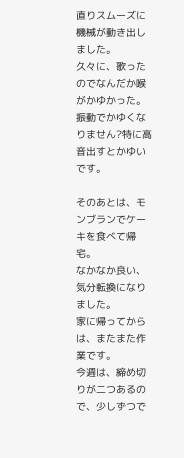直りスムーズに機械が動き出しました。
久々に、歌ったのでなんだか喉がかゆかった。
振動でかゆくなりません?特に高音出すとかゆいです。

そのあとは、モンブランでケーキを食べて帰宅。
なかなか良い、気分転換になりました。
家に帰ってからは、またまた作業です。
今週は、締め切りが二つあるので、少しずつで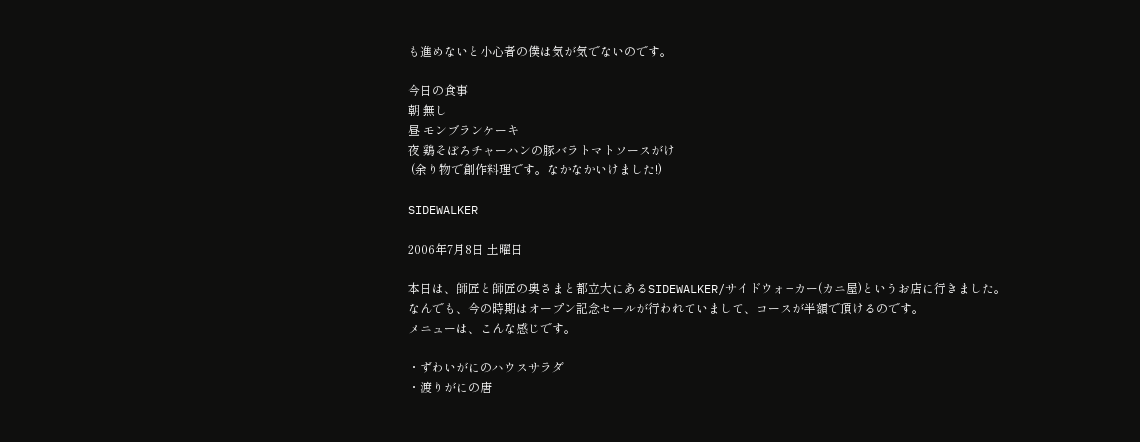も進めないと小心者の僕は気が気でないのです。

今日の食事
朝 無し
昼 モンブランケーキ
夜 鶏そぼろチャーハンの豚バラトマトソースがけ
 (余り物で創作料理です。なかなかいけました!)

SIDEWALKER

2006年7月8日 土曜日

本日は、師匠と師匠の奥さまと都立大にあるSIDEWALKER/サイドウォ−カー(カニ屋)というお店に行きました。
なんでも、今の時期はオープン記念セールが行われていまして、コースが半額で頂けるのです。
メニューは、こんな感じです。

・ずわいがにのハウスサラダ
・渡りがにの唐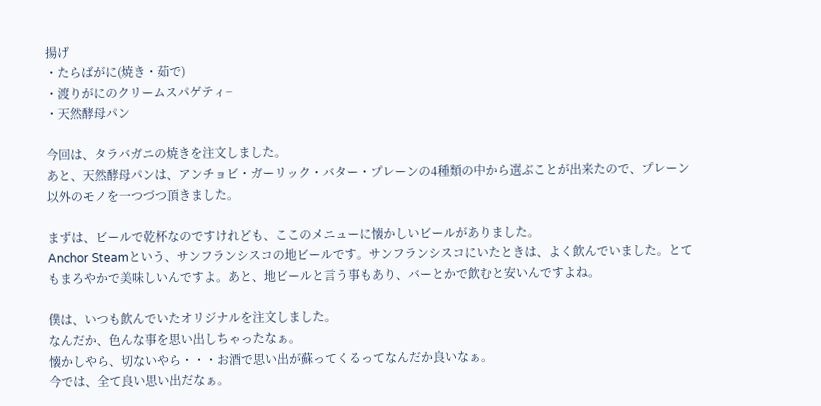揚げ
・たらばがに(焼き・茹で)
・渡りがにのクリームスパゲティ−
・天然酵母パン

今回は、タラバガニの焼きを注文しました。
あと、天然酵母パンは、アンチョビ・ガーリック・バター・プレーンの4種類の中から選ぶことが出来たので、プレーン以外のモノを一つづつ頂きました。

まずは、ビールで乾杯なのですけれども、ここのメニューに懐かしいビールがありました。
Anchor Steamという、サンフランシスコの地ビールです。サンフランシスコにいたときは、よく飲んでいました。とてもまろやかで美味しいんですよ。あと、地ビールと言う事もあり、バーとかで飲むと安いんですよね。

僕は、いつも飲んでいたオリジナルを注文しました。
なんだか、色んな事を思い出しちゃったなぁ。
懐かしやら、切ないやら・・・お酒で思い出が蘇ってくるってなんだか良いなぁ。
今では、全て良い思い出だなぁ。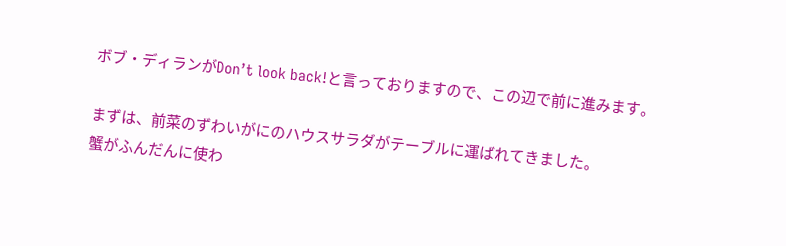ボブ・ディランがDon’t look back!と言っておりますので、この辺で前に進みます。

まずは、前菜のずわいがにのハウスサラダがテーブルに運ばれてきました。
蟹がふんだんに使わ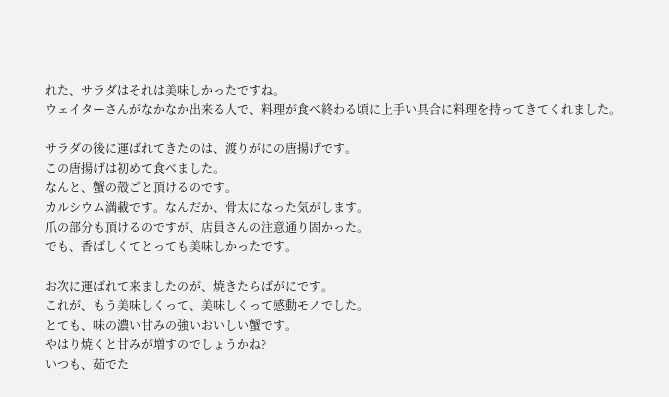れた、サラダはそれは美味しかったですね。
ウェイターさんがなかなか出来る人で、料理が食べ終わる頃に上手い具合に料理を持ってきてくれました。

サラダの後に運ばれてきたのは、渡りがにの唐揚げです。
この唐揚げは初めて食べました。
なんと、蟹の殻ごと頂けるのです。
カルシウム満載です。なんだか、骨太になった気がします。
爪の部分も頂けるのですが、店員さんの注意通り固かった。
でも、香ばしくてとっても美味しかったです。

お次に運ばれて来ましたのが、焼きたらばがにです。
これが、もう美味しくって、美味しくって感動モノでした。
とても、味の濃い甘みの強いおいしい蟹です。
やはり焼くと甘みが増すのでしょうかね?
いつも、茹でた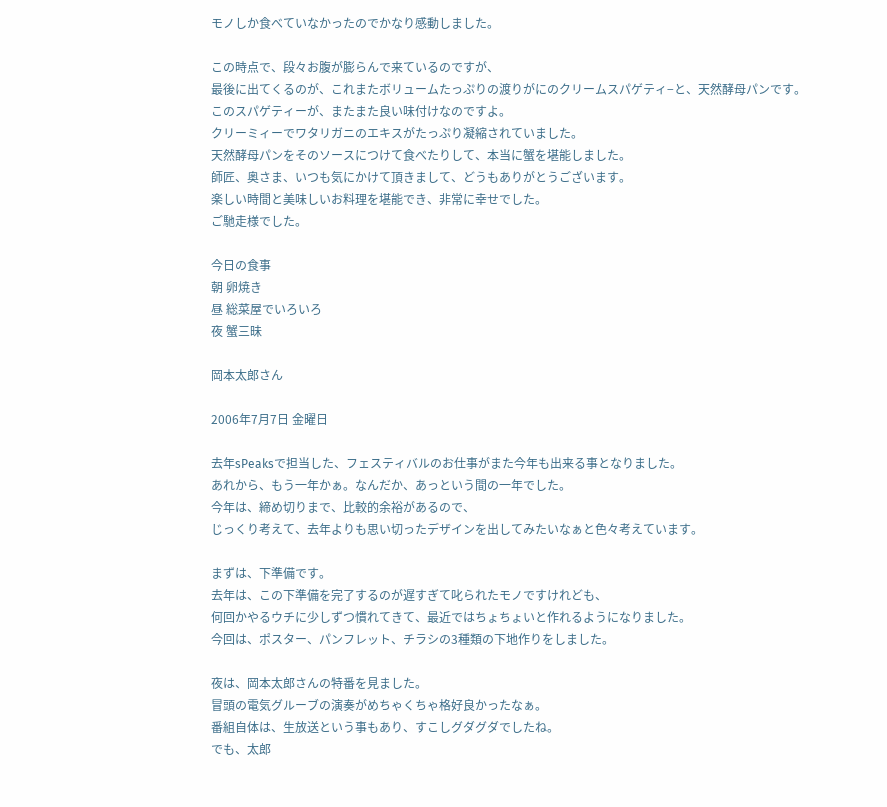モノしか食べていなかったのでかなり感動しました。

この時点で、段々お腹が膨らんで来ているのですが、
最後に出てくるのが、これまたボリュームたっぷりの渡りがにのクリームスパゲティ−と、天然酵母パンです。
このスパゲティーが、またまた良い味付けなのですよ。
クリーミィーでワタリガニのエキスがたっぷり凝縮されていました。
天然酵母パンをそのソースにつけて食べたりして、本当に蟹を堪能しました。
師匠、奥さま、いつも気にかけて頂きまして、どうもありがとうございます。
楽しい時間と美味しいお料理を堪能でき、非常に幸せでした。
ご馳走様でした。

今日の食事
朝 卵焼き
昼 総菜屋でいろいろ
夜 蟹三昧

岡本太郎さん

2006年7月7日 金曜日

去年sPeaksで担当した、フェスティバルのお仕事がまた今年も出来る事となりました。
あれから、もう一年かぁ。なんだか、あっという間の一年でした。
今年は、締め切りまで、比較的余裕があるので、
じっくり考えて、去年よりも思い切ったデザインを出してみたいなぁと色々考えています。

まずは、下準備です。
去年は、この下準備を完了するのが遅すぎて叱られたモノですけれども、
何回かやるウチに少しずつ慣れてきて、最近ではちょちょいと作れるようになりました。
今回は、ポスター、パンフレット、チラシの3種類の下地作りをしました。

夜は、岡本太郎さんの特番を見ました。
冒頭の電気グルーブの演奏がめちゃくちゃ格好良かったなぁ。
番組自体は、生放送という事もあり、すこしグダグダでしたね。
でも、太郎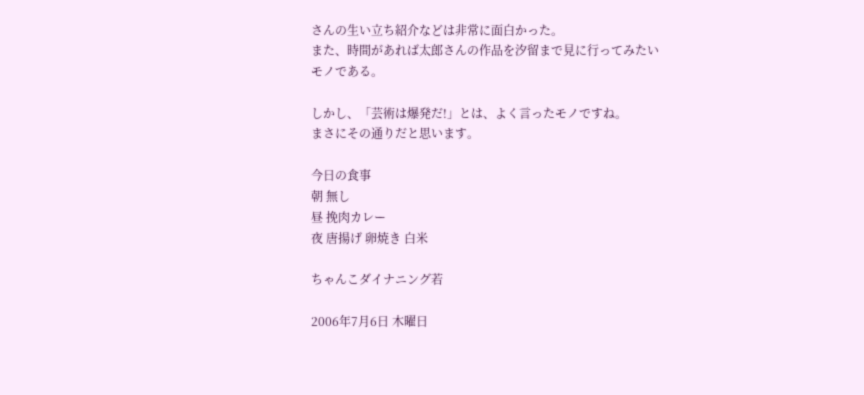さんの生い立ち紹介などは非常に面白かった。
また、時間があれば太郎さんの作品を汐留まで見に行ってみたいモノである。

しかし、「芸術は爆発だ!」とは、よく言ったモノですね。
まさにその通りだと思います。

今日の食事
朝 無し
昼 挽肉カレー
夜 唐揚げ 卵焼き 白米

ちゃんこダイナニング若

2006年7月6日 木曜日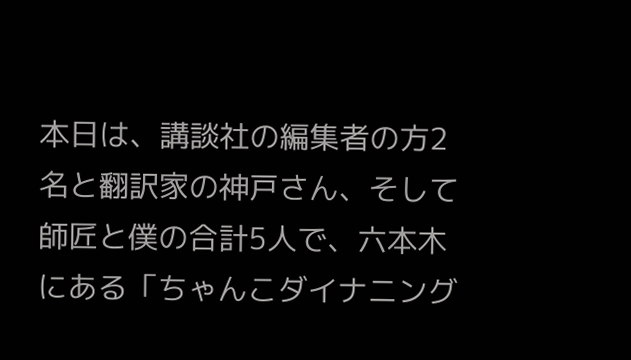本日は、講談社の編集者の方2名と翻訳家の神戸さん、そして師匠と僕の合計5人で、六本木にある「ちゃんこダイナニング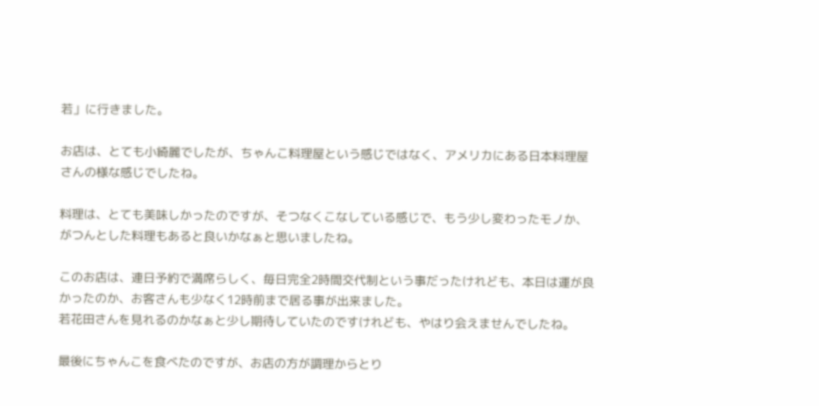若」に行きました。

お店は、とても小綺麗でしたが、ちゃんこ料理屋という感じではなく、アメリカにある日本料理屋さんの様な感じでしたね。

料理は、とても美味しかったのですが、そつなくこなしている感じで、もう少し変わったモノか、がつんとした料理もあると良いかなぁと思いましたね。

このお店は、連日予約で満席らしく、毎日完全2時間交代制という事だったけれども、本日は運が良かったのか、お客さんも少なく12時前まで居る事が出来ました。
若花田さんを見れるのかなぁと少し期待していたのですけれども、やはり会えませんでしたね。

最後にちゃんこを食べたのですが、お店の方が調理からとり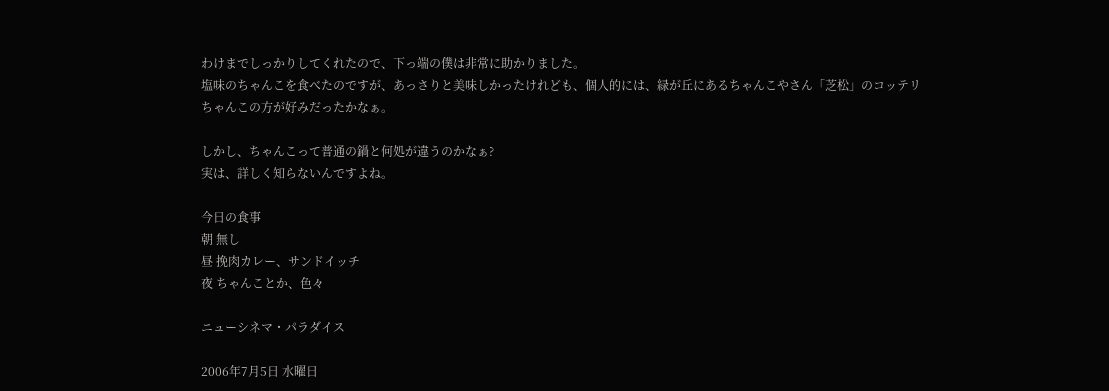わけまでしっかりしてくれたので、下っ端の僕は非常に助かりました。
塩味のちゃんこを食べたのですが、あっさりと美味しかったけれども、個人的には、緑が丘にあるちゃんこやさん「芝松」のコッテリちゃんこの方が好みだったかなぁ。

しかし、ちゃんこって普通の鍋と何処が違うのかなぁ?
実は、詳しく知らないんですよね。

今日の食事
朝 無し
昼 挽肉カレー、サンドイッチ
夜 ちゃんことか、色々

ニューシネマ・パラダイス

2006年7月5日 水曜日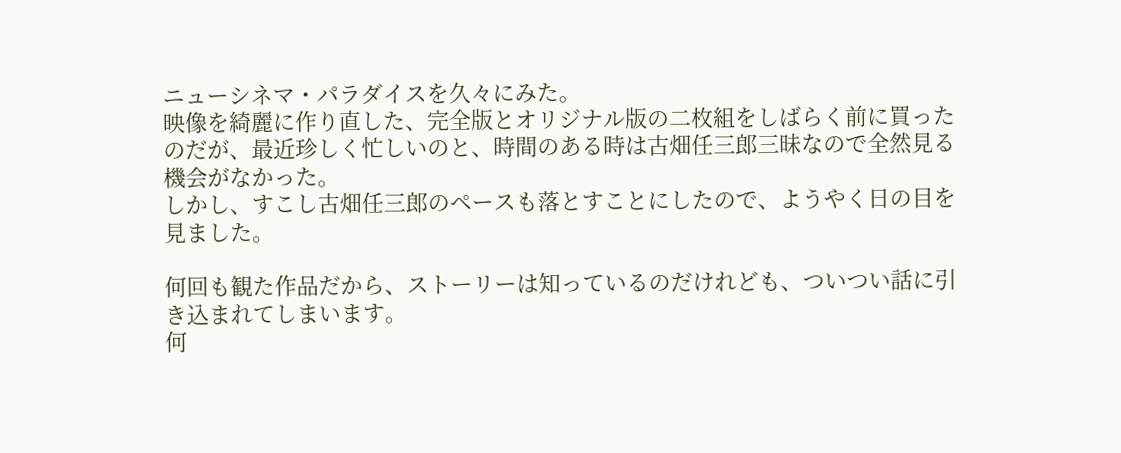ニューシネマ・パラダイスを久々にみた。
映像を綺麗に作り直した、完全版とオリジナル版の二枚組をしばらく前に買ったのだが、最近珍しく忙しいのと、時間のある時は古畑任三郎三昧なので全然見る機会がなかった。
しかし、すこし古畑任三郎のペースも落とすことにしたので、ようやく日の目を見ました。

何回も観た作品だから、ストーリーは知っているのだけれども、ついつい話に引き込まれてしまいます。
何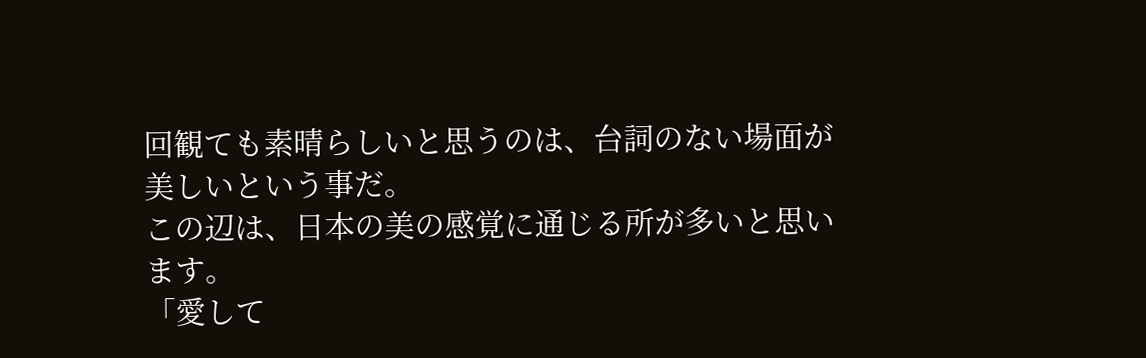回観ても素晴らしいと思うのは、台詞のない場面が美しいという事だ。
この辺は、日本の美の感覚に通じる所が多いと思います。
「愛して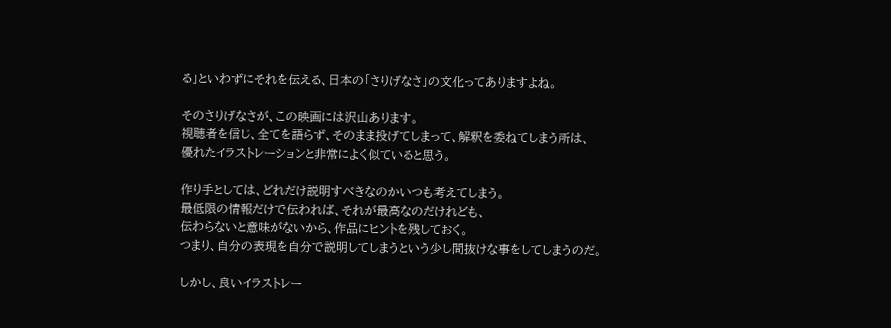る」といわずにそれを伝える、日本の「さりげなさ」の文化ってありますよね。

そのさりげなさが、この映画には沢山あります。
視聴者を信じ、全てを語らず、そのまま投げてしまって、解釈を委ねてしまう所は、
優れたイラストレーションと非常によく似ていると思う。

作り手としては、どれだけ説明すべきなのかいつも考えてしまう。
最低限の情報だけで伝われば、それが最高なのだけれども、
伝わらないと意味がないから、作品にヒントを残しておく。
つまり、自分の表現を自分で説明してしまうという少し間抜けな事をしてしまうのだ。

しかし、良いイラストレー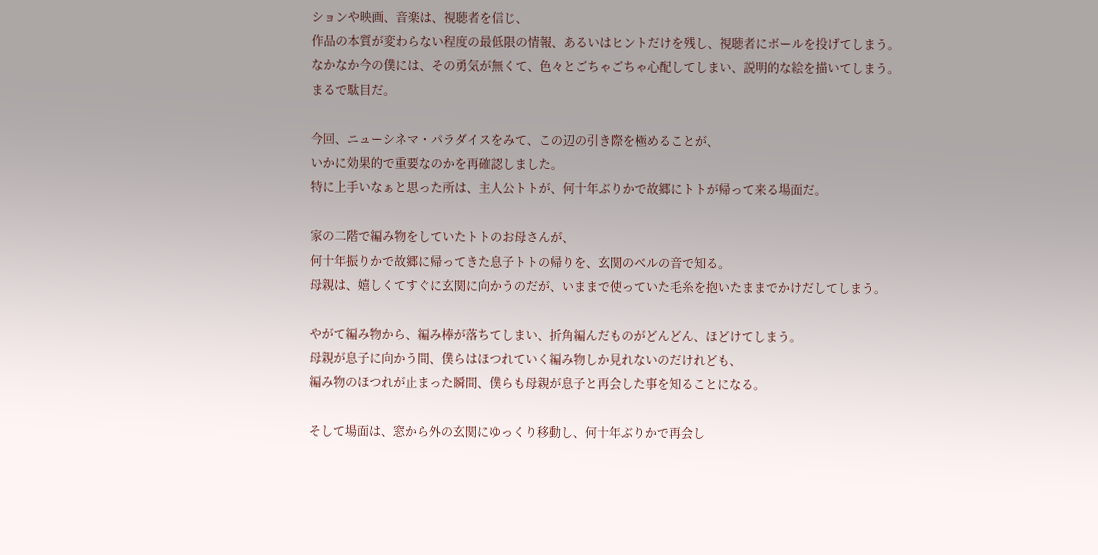ションや映画、音楽は、視聴者を信じ、
作品の本質が変わらない程度の最低限の情報、あるいはヒントだけを残し、視聴者にボールを投げてしまう。
なかなか今の僕には、その勇気が無くて、色々とごちゃごちゃ心配してしまい、説明的な絵を描いてしまう。
まるで駄目だ。

今回、ニューシネマ・パラダイスをみて、この辺の引き際を極めることが、
いかに効果的で重要なのかを再確認しました。
特に上手いなぁと思った所は、主人公トトが、何十年ぶりかで故郷にトトが帰って来る場面だ。

家の二階で編み物をしていたトトのお母さんが、
何十年振りかで故郷に帰ってきた息子トトの帰りを、玄関のベルの音で知る。
母親は、嬉しくてすぐに玄関に向かうのだが、いままで使っていた毛糸を抱いたままでかけだしてしまう。

やがて編み物から、編み棒が落ちてしまい、折角編んだものがどんどん、ほどけてしまう。
母親が息子に向かう間、僕らはほつれていく編み物しか見れないのだけれども、
編み物のほつれが止まった瞬間、僕らも母親が息子と再会した事を知ることになる。

そして場面は、窓から外の玄関にゆっくり移動し、何十年ぶりかで再会し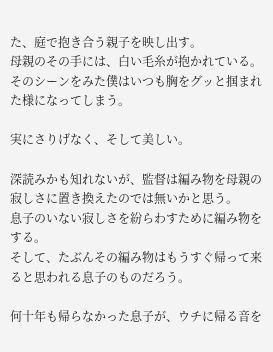た、庭で抱き合う親子を映し出す。
母親のその手には、白い毛糸が抱かれている。
そのシーンをみた僕はいつも胸をグッと掴まれた様になってしまう。

実にさりげなく、そして美しい。

深読みかも知れないが、監督は編み物を母親の寂しさに置き換えたのでは無いかと思う。
息子のいない寂しさを紛らわすために編み物をする。
そして、たぶんその編み物はもうすぐ帰って来ると思われる息子のものだろう。

何十年も帰らなかった息子が、ウチに帰る音を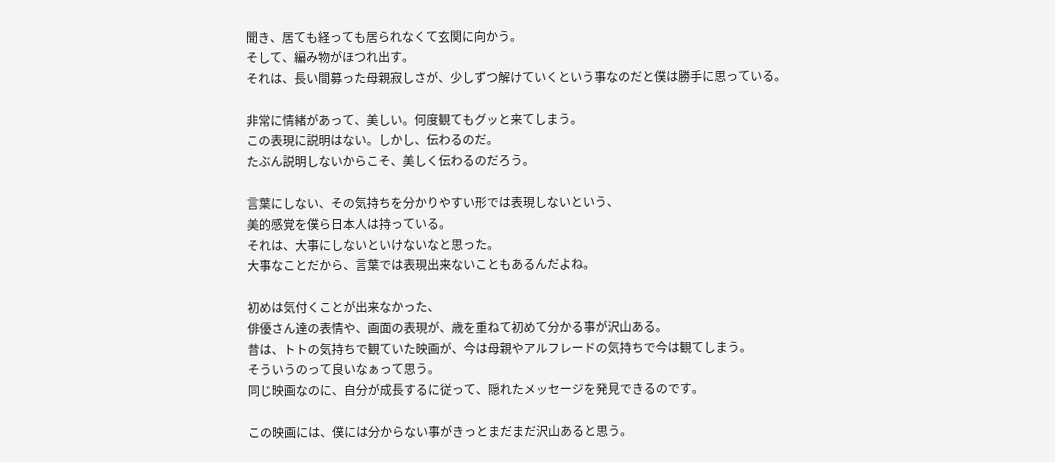聞き、居ても経っても居られなくて玄関に向かう。
そして、編み物がほつれ出す。
それは、長い間募った母親寂しさが、少しずつ解けていくという事なのだと僕は勝手に思っている。

非常に情緒があって、美しい。何度観てもグッと来てしまう。
この表現に説明はない。しかし、伝わるのだ。
たぶん説明しないからこそ、美しく伝わるのだろう。

言葉にしない、その気持ちを分かりやすい形では表現しないという、
美的感覚を僕ら日本人は持っている。
それは、大事にしないといけないなと思った。
大事なことだから、言葉では表現出来ないこともあるんだよね。

初めは気付くことが出来なかった、
俳優さん達の表情や、画面の表現が、歳を重ねて初めて分かる事が沢山ある。
昔は、トトの気持ちで観ていた映画が、今は母親やアルフレードの気持ちで今は観てしまう。
そういうのって良いなぁって思う。
同じ映画なのに、自分が成長するに従って、隠れたメッセージを発見できるのです。

この映画には、僕には分からない事がきっとまだまだ沢山あると思う。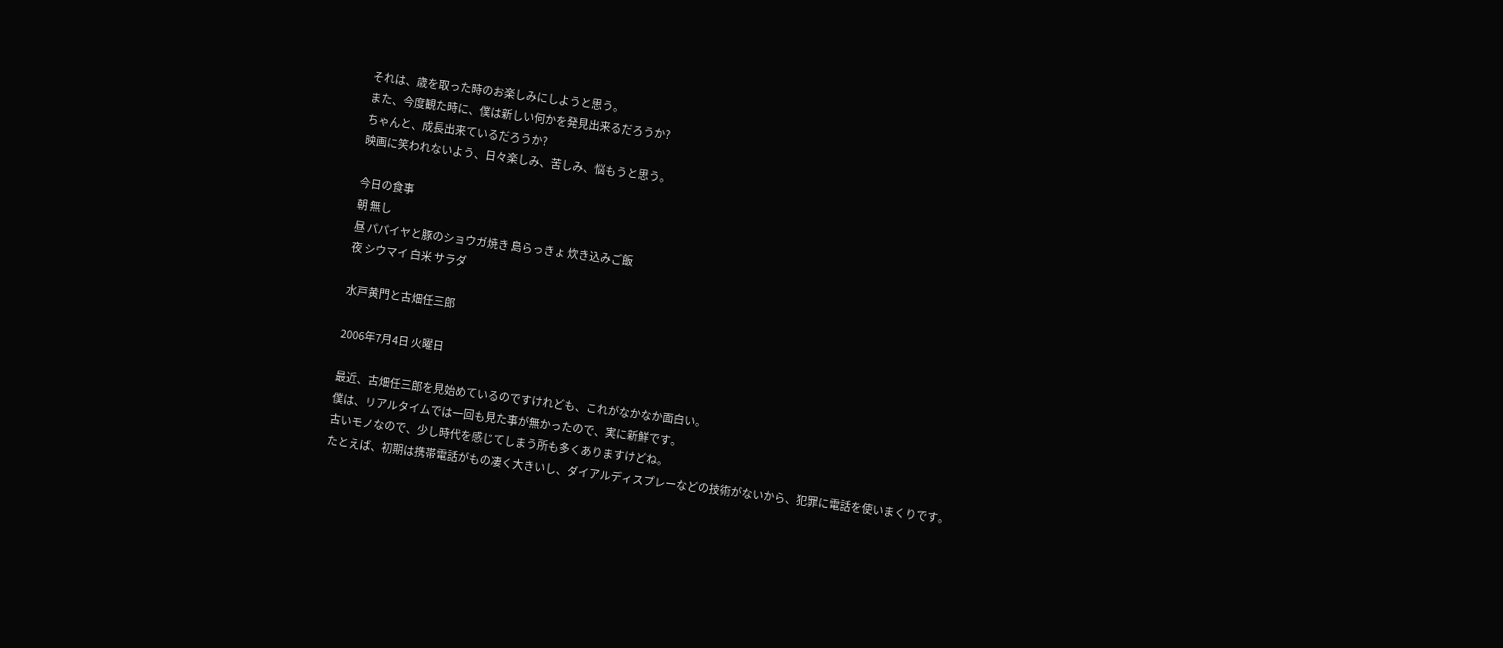それは、歳を取った時のお楽しみにしようと思う。
また、今度観た時に、僕は新しい何かを発見出来るだろうか?
ちゃんと、成長出来ているだろうか?
映画に笑われないよう、日々楽しみ、苦しみ、悩もうと思う。

今日の食事
朝 無し
昼 パパイヤと豚のショウガ焼き 島らっきょ 炊き込みご飯
夜 シウマイ 白米 サラダ

水戸黄門と古畑任三郎

2006年7月4日 火曜日

最近、古畑任三郎を見始めているのですけれども、これがなかなか面白い。
僕は、リアルタイムでは一回も見た事が無かったので、実に新鮮です。
古いモノなので、少し時代を感じてしまう所も多くありますけどね。
たとえば、初期は携帯電話がもの凄く大きいし、ダイアルディスプレーなどの技術がないから、犯罪に電話を使いまくりです。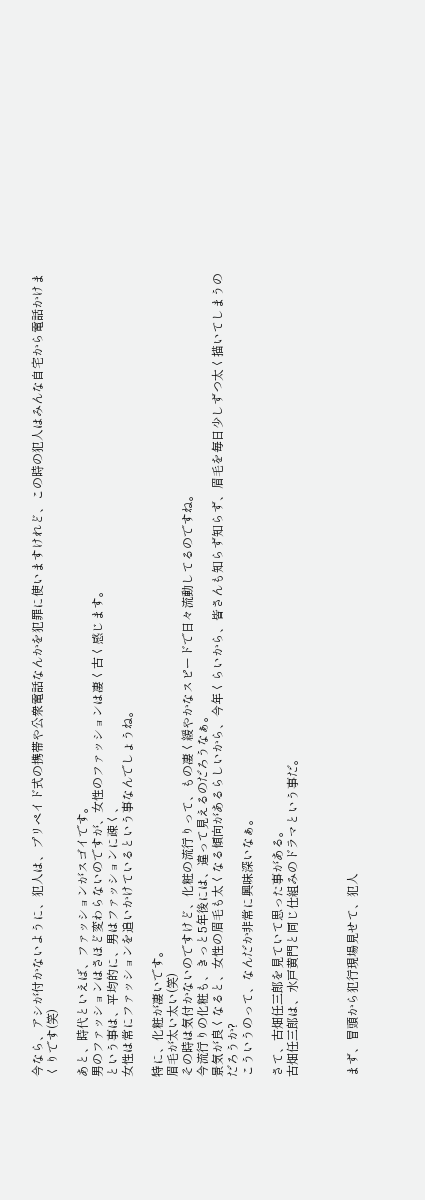今なら、アシが付かないように、犯人は、プリペイド式の携帯や公衆電話なんかを犯罪に使いますけれど、この時の犯人はみんな自宅から電話かけまくりです(笑)

あと、時代といえば、ファッションがスゴイです。
男のファッションはさほど変わらないのですが、女性のファッションは凄く古く感じます。
という事は、平均的に、男はファッションに疎く、
女性は常にファッションを追いかけているという事なんでしょうね。

特に、化粧が凄いです。
眉毛が太い太い(笑)
その時は気付かないのですけど、化粧の流行りって、もの凄く緩やかなスピードで日々流動してるのですね。
今流行りの化粧も、きっと5年後には、違って見えるのだろうなぁ。
景気が良くなると、女性の眉毛も太くなる傾向があるらしいから、今年くらいから、皆さんも知らず知らず、眉毛を毎日少しずつ太く描いてしまうのだろうか?
こういうのって、なんだか非常に興味深いなぁ。

さて、古畑任三郎を見ていて思った事がある。
古畑任三郎は、水戸黄門と同じ仕組みのドラマという事だ。



まず、冒頭から犯行現場見せて、犯人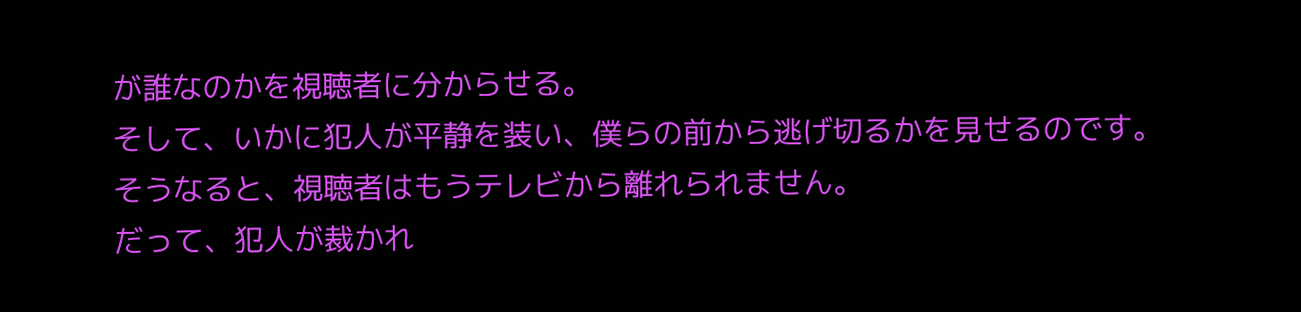が誰なのかを視聴者に分からせる。
そして、いかに犯人が平静を装い、僕らの前から逃げ切るかを見せるのです。
そうなると、視聴者はもうテレビから離れられません。
だって、犯人が裁かれ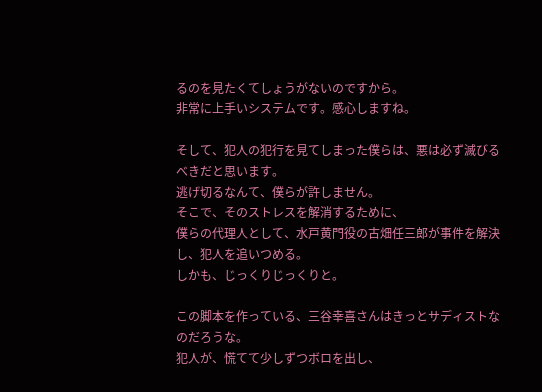るのを見たくてしょうがないのですから。
非常に上手いシステムです。感心しますね。

そして、犯人の犯行を見てしまった僕らは、悪は必ず滅びるべきだと思います。
逃げ切るなんて、僕らが許しません。
そこで、そのストレスを解消するために、
僕らの代理人として、水戸黄門役の古畑任三郎が事件を解決し、犯人を追いつめる。
しかも、じっくりじっくりと。

この脚本を作っている、三谷幸喜さんはきっとサディストなのだろうな。
犯人が、慌てて少しずつボロを出し、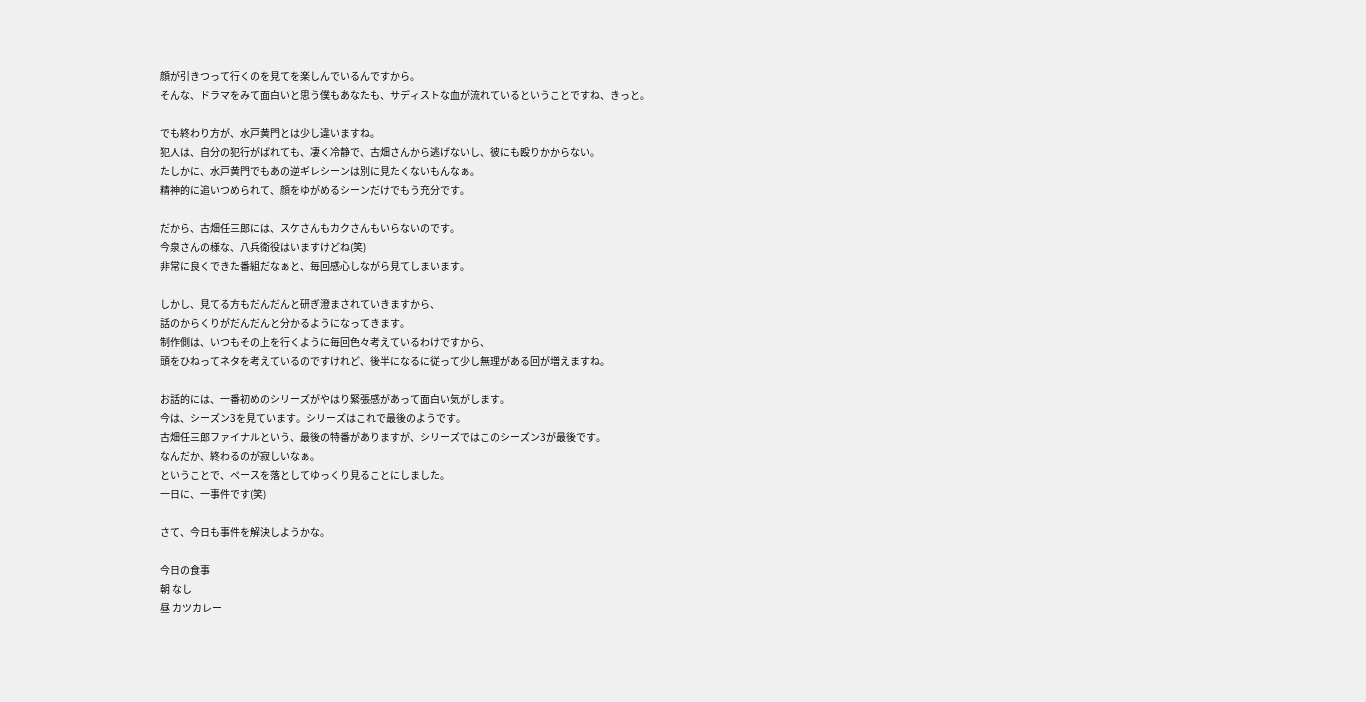顔が引きつって行くのを見てを楽しんでいるんですから。
そんな、ドラマをみて面白いと思う僕もあなたも、サディストな血が流れているということですね、きっと。

でも終わり方が、水戸黄門とは少し違いますね。
犯人は、自分の犯行がばれても、凄く冷静で、古畑さんから逃げないし、彼にも殴りかからない。
たしかに、水戸黄門でもあの逆ギレシーンは別に見たくないもんなぁ。
精神的に追いつめられて、顔をゆがめるシーンだけでもう充分です。

だから、古畑任三郎には、スケさんもカクさんもいらないのです。
今泉さんの様な、八兵衛役はいますけどね(笑)
非常に良くできた番組だなぁと、毎回感心しながら見てしまいます。

しかし、見てる方もだんだんと研ぎ澄まされていきますから、
話のからくりがだんだんと分かるようになってきます。
制作側は、いつもその上を行くように毎回色々考えているわけですから、
頭をひねってネタを考えているのですけれど、後半になるに従って少し無理がある回が増えますね。

お話的には、一番初めのシリーズがやはり緊張感があって面白い気がします。
今は、シーズン3を見ています。シリーズはこれで最後のようです。
古畑任三郎ファイナルという、最後の特番がありますが、シリーズではこのシーズン3が最後です。
なんだか、終わるのが寂しいなぁ。
ということで、ペースを落としてゆっくり見ることにしました。
一日に、一事件です(笑)

さて、今日も事件を解決しようかな。

今日の食事
朝 なし
昼 カツカレー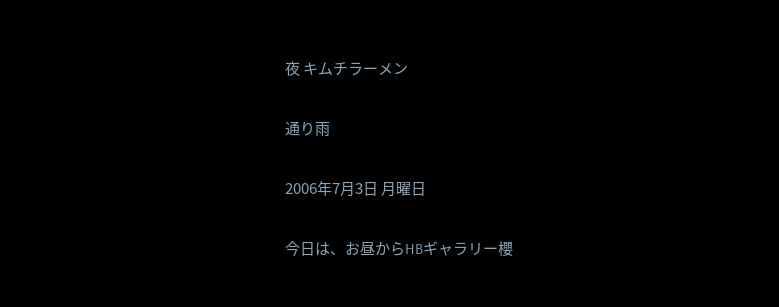夜 キムチラーメン

通り雨

2006年7月3日 月曜日

今日は、お昼からHBギャラリー櫻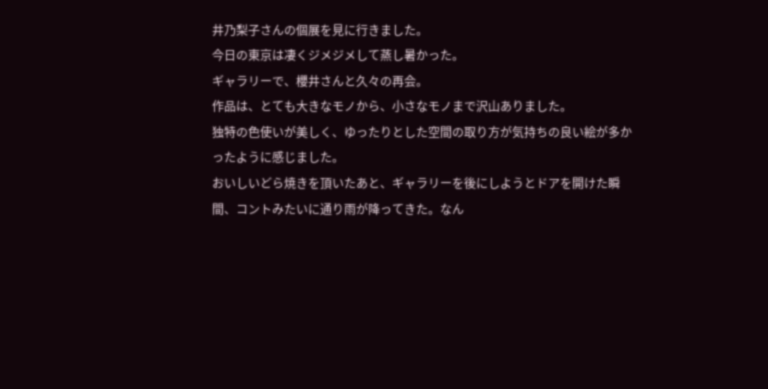井乃梨子さんの個展を見に行きました。
今日の東京は凄くジメジメして蒸し暑かった。
ギャラリーで、櫻井さんと久々の再会。
作品は、とても大きなモノから、小さなモノまで沢山ありました。
独特の色使いが美しく、ゆったりとした空間の取り方が気持ちの良い絵が多かったように感じました。
おいしいどら焼きを頂いたあと、ギャラリーを後にしようとドアを開けた瞬間、コントみたいに通り雨が降ってきた。なん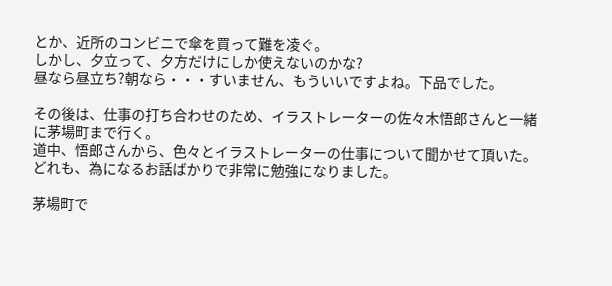とか、近所のコンビニで傘を買って難を凌ぐ。
しかし、夕立って、夕方だけにしか使えないのかな?
昼なら昼立ち?朝なら・・・すいません、もういいですよね。下品でした。

その後は、仕事の打ち合わせのため、イラストレーターの佐々木悟郎さんと一緒に茅場町まで行く。
道中、悟郎さんから、色々とイラストレーターの仕事について聞かせて頂いた。
どれも、為になるお話ばかりで非常に勉強になりました。

茅場町で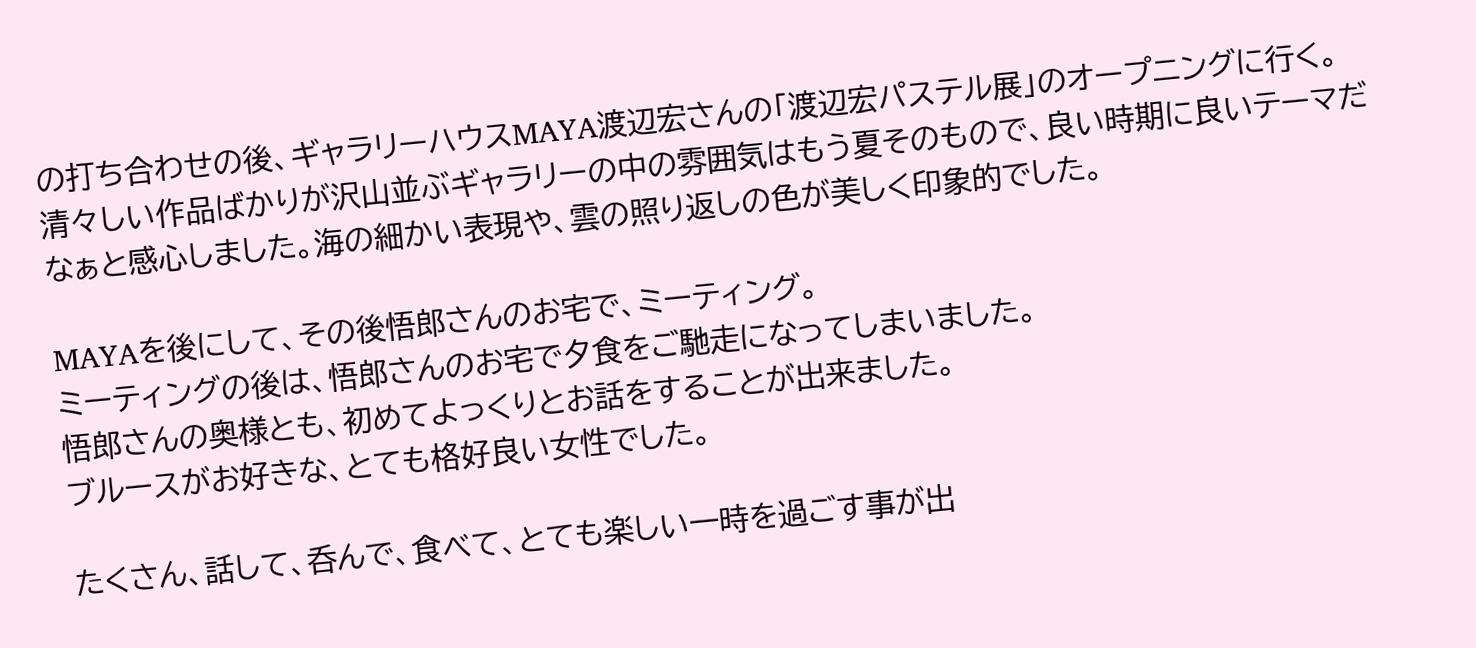の打ち合わせの後、ギャラリーハウスMAYA渡辺宏さんの「渡辺宏パステル展」のオープニングに行く。
清々しい作品ばかりが沢山並ぶギャラリーの中の雰囲気はもう夏そのもので、良い時期に良いテーマだなぁと感心しました。海の細かい表現や、雲の照り返しの色が美しく印象的でした。

MAYAを後にして、その後悟郎さんのお宅で、ミーティング。
ミーティングの後は、悟郎さんのお宅で夕食をご馳走になってしまいました。
悟郎さんの奥様とも、初めてよっくりとお話をすることが出来ました。
ブルースがお好きな、とても格好良い女性でした。

たくさん、話して、呑んで、食べて、とても楽しい一時を過ごす事が出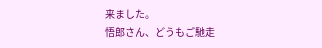来ました。
悟郎さん、どうもご馳走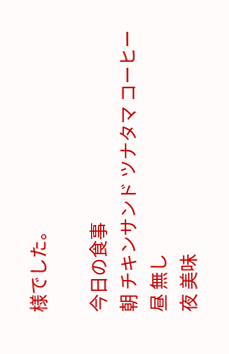様でした。

今日の食事
朝 チキンサンド ツナタマ コーヒー
昼 無し
夜 美味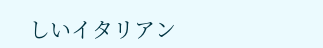しいイタリアン